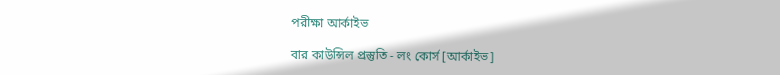পরীক্ষা আর্কাইভ

বার কাউন্সিল প্রস্তুতি - লং কোর্স [আর্কাইভ]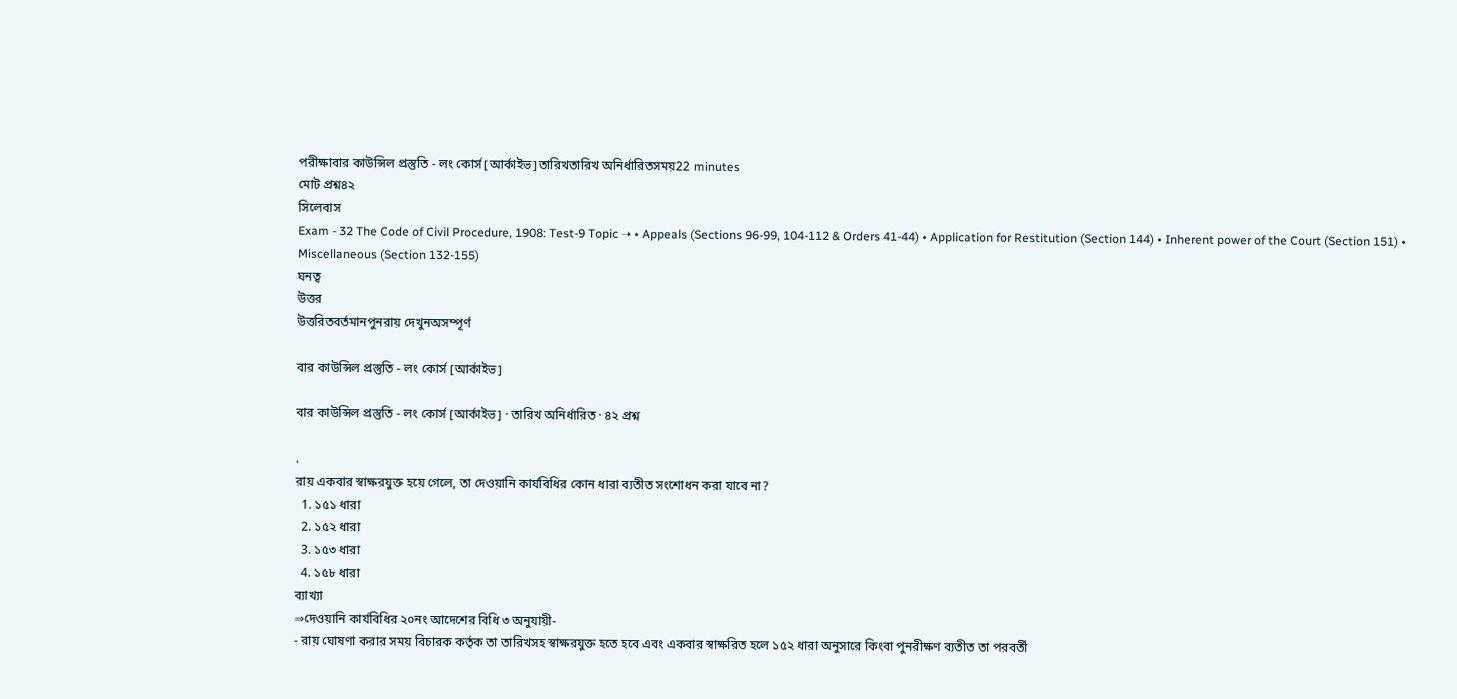পরীক্ষাবার কাউন্সিল প্রস্তুতি - লং কোর্স [আর্কাইভ]তারিখতারিখ অনির্ধারিতসময়22 minutes
মোট প্রশ্ন৪২
সিলেবাস
Exam - 32 The Code of Civil Procedure, 1908: Test-9 Topic ➝ • Appeals (Sections 96-99, 104-112 & Orders 41-44) • Application for Restitution (Section 144) • Inherent power of the Court (Section 151) • Miscellaneous (Section 132-155)
ঘনত্ব
উত্তর
উত্তরিতবর্তমানপুনরায় দেখুনঅসম্পূর্ণ

বার কাউন্সিল প্রস্তুতি - লং কোর্স [আর্কাইভ]

বার কাউন্সিল প্রস্তুতি - লং কোর্স [আর্কাইভ] · তারিখ অনির্ধারিত · ৪২ প্রশ্ন

.
রায় একবার স্বাক্ষরযুক্ত হয়ে গেলে, তা দেওয়ানি কার্যবিধির কোন ধারা ব্যতীত সংশোধন করা যাবে না?
  1. ১৫১ ধারা
  2. ১৫২ ধারা
  3. ১৫৩ ধারা
  4. ১৫৮ ধারা
ব্যাখ্যা
⇒দেওয়ানি কার্যবিধির ২০নং আদেশের বিধি ৩ অনুযায়ী-
- রায় ঘোষণা করার সময় বিচারক কর্তৃক তা তারিখসহ স্বাক্ষরযুক্ত হতে হবে এবং একবার স্বাক্ষরিত হলে ১৫২ ধারা অনুসারে কিংবা পুনরীক্ষণ ব্যতীত তা পরবর্তী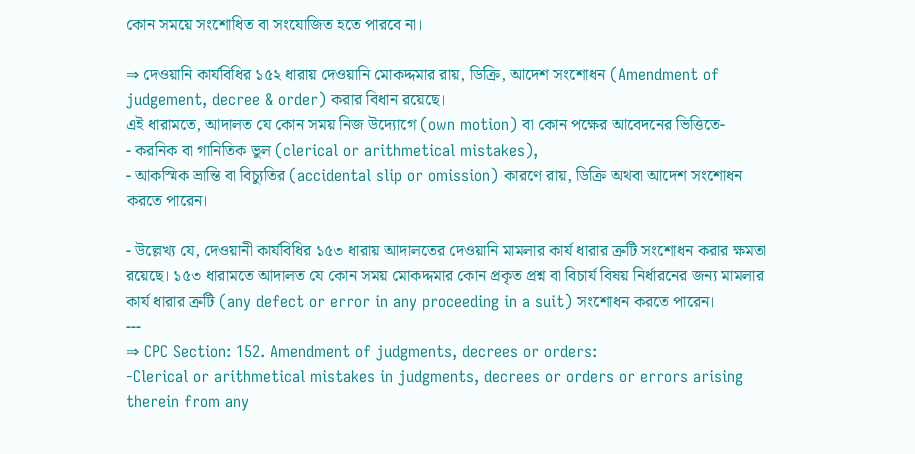কোন সময়ে সংশোধিত বা সংযোজিত হতে পারবে না।

⇒ দেওয়ানি কার্যবিধির ১৫২ ধারায় দেওয়ানি মোকদ্দমার রায়, ডিক্রি, আদেশ সংশোধন (Amendment of judgement, decree & order) করার বিধান রয়েছে।
এই ধারামতে, আদালত যে কোন সময় নিজ উদ্যোগে (own motion) বা কোন পক্ষের আবেদনের ভিত্তিতে-
- করনিক বা গানিতিক ভুল (clerical or arithmetical mistakes),
- আকস্মিক ভ্রান্তি বা বিচ্যুতির (accidental slip or omission) কারণে রায়, ডিক্রি অথবা আদেশ সংশোধন করতে পারেন।

- উল্লেখ্য যে, দেওয়ানী কার্যবিধির ১৫৩ ধারায় আদালতের দেওয়ানি মামলার কার্য ধারার ত্রুটি সংশোধন করার ক্ষমতা রয়েছে। ১৫৩ ধারামতে আদালত যে কোন সময় মোকদ্দমার কোন প্রকৃত প্রশ্ন বা বিচার্য বিষয় নির্ধারনের জন্য মামলার কার্য ধারার ত্রুটি (any defect or error in any proceeding in a suit) সংশোধন করতে পারেন।
---
⇒ CPC Section: 152. Amendment of judgments, decrees or orders:
-Clerical or arithmetical mistakes in judgments, decrees or orders or errors arising therein from any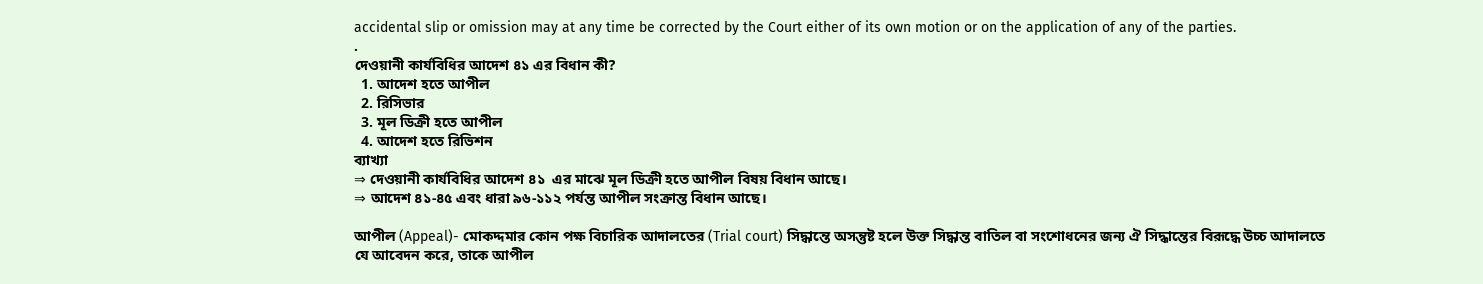accidental slip or omission may at any time be corrected by the Court either of its own motion or on the application of any of the parties.
.
দেওয়ানী কার্যবিধির আদেশ ৪১ এর বিধান কী?
  1. আদেশ হতে আপীল
  2. রিসিভার
  3. মূল ডিক্রী হতে আপীল
  4. আদেশ হতে রিভিশন
ব্যাখ্যা
⇒ দেওয়ানী কার্যবিধির আদেশ ৪১  এর মাঝে মূল ডিক্রী হতে আপীল বিষয় বিধান আছে।
⇒ আদেশ ৪১-৪৫ এবং ধারা ৯৬-১১২ পর্যন্ত আপীল সংক্রান্ত বিধান আছে।

আপীল (Appeal)- মোকদ্দমার কোন পক্ষ বিচারিক আদালতের (Trial court) সিদ্ধান্তে অসন্তুষ্ট হলে উক্ত সিদ্ধান্ত বাতিল বা সংশোধনের জন্য ঐ সিদ্ধান্তের বিরূদ্ধে উচ্চ আদালতে যে আবেদন করে, তাকে আপীল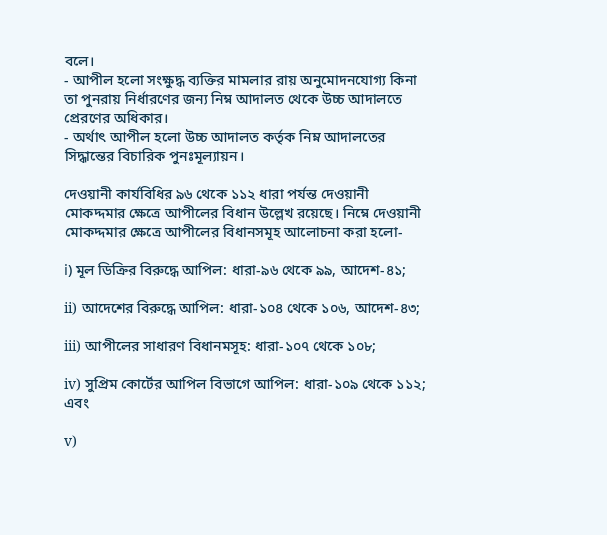বলে।
- আপীল হলো সংক্ষুদ্ধ ব্যক্তির মামলার রায় অনুমোদনযোগ্য কিনা তা পুনরায় নির্ধারণের জন্য নিম্ন আদালত থেকে উচ্চ আদালতে প্রেরণের অধিকার।
- অর্থাৎ আপীল হলো উচ্চ আদালত কর্তৃক নিম্ন আদালতের সিদ্ধান্তের বিচারিক পুনঃমূল্যায়ন।

দেওয়ানী কার্যবিধির ৯৬ থেকে ১১২ ধারা পর্যন্ত দেওয়ানী মোকদ্দমার ক্ষেত্রে আপীলের বিধান উল্লেখ রয়েছে। নিম্নে দেওয়ানী মোকদ্দমার ক্ষেত্রে আপীলের বিধানসমূহ আলোচনা করা হলো-

ⅰ) মূল ডিক্রির বিরুদ্ধে আপিল: ধারা-৯৬ থেকে ৯৯, আদেশ-৪১;

ii) আদেশের বিরুদ্ধে আপিল: ধারা-১০৪ থেকে ১০৬, আদেশ-৪৩;

iii) আপীলের সাধারণ বিধানমসূহ: ধারা-১০৭ থেকে ১০৮;

iv) সুপ্রিম কোর্টের আপিল বিভাগে আপিল: ধারা-১০৯ থেকে ১১২; এবং

v)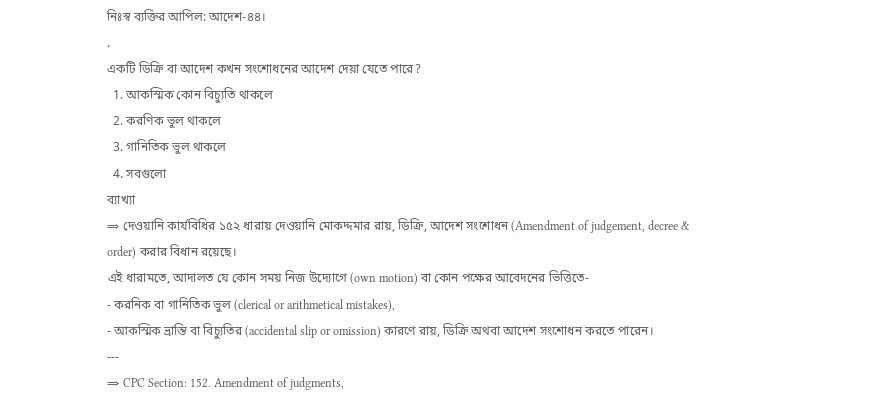নিঃস্ব ব্যক্তির আপিল: আদেশ-৪৪।
.
একটি ডিক্রি বা আদেশ কখন সংশোধনের আদেশ দেয়া যেতে পারে?
  1. আকস্মিক কোন বিচ্যুতি থাকলে
  2. করণিক ভুল থাকলে
  3. গানিতিক ভুল থাকলে
  4. সবগুলো
ব্যাখ্যা
⇒ দেওয়ানি কার্যবিধির ১৫২ ধারায় দেওয়ানি মোকদ্দমার রায়, ডিক্রি, আদেশ সংশোধন (Amendment of judgement, decree & order) করার বিধান রয়েছে।
এই ধারামতে, আদালত যে কোন সময় নিজ উদ্যোগে (own motion) বা কোন পক্ষের আবেদনের ভিত্তিতে-
- করনিক বা গানিতিক ভুল (clerical or arithmetical mistakes),
- আকস্মিক ভ্রান্তি বা বিচ্যুতির (accidental slip or omission) কারণে রায়, ডিক্রি অথবা আদেশ সংশোধন করতে পারেন।
---
⇒ CPC Section: 152. Amendment of judgments,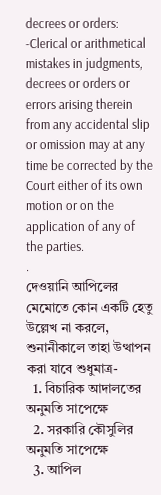decrees or orders:
-Clerical or arithmetical mistakes in judgments, decrees or orders or errors arising therein from any accidental slip or omission may at any time be corrected by the Court either of its own motion or on the application of any of the parties.
.
দেওয়ানি আপিলের মেমোতে কোন একটি হেতু উল্লেখ না করলে, শুনানীকালে তাহা উত্থাপন করা যাবে শুধুমাত্র-
  1. বিচারিক আদালতের অনুমতি সাপেক্ষে
  2. সরকারি কৌসুলির অনুমতি সাপেক্ষে
  3. আপিল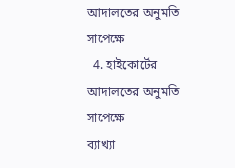আদালতের অনুমতি সাপেক্ষে
  4. হাইকোর্টের আদালতের অনুমতি সাপেক্ষে
ব্যাখ্যা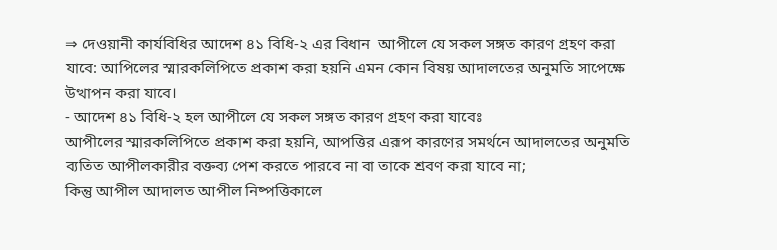⇒ দেওয়ানী কার্যবিধির আদেশ ৪১ বিধি-২ এর বিধান  আপীলে যে সকল সঙ্গত কারণ গ্রহণ করা যাবে: আপিলের স্মারকলিপিতে প্রকাশ করা হয়নি এমন কোন বিষয় আদালতের অনুমতি সাপেক্ষে উত্থাপন করা যাবে।
- আদেশ ৪১ বিধি-২ হল আপীলে যে সকল সঙ্গত কারণ গ্রহণ করা যাবেঃ
আপীলের স্মারকলিপিতে প্রকাশ করা হয়নি, আপত্তির এরূপ কারণের সমর্থনে আদালতের অনুমতি ব্যতিত আপীলকারীর বক্তব্য পেশ করতে পারবে না বা তাকে শ্রবণ করা যাবে না;
কিন্তু আপীল আদালত আপীল নিষ্পত্তিকালে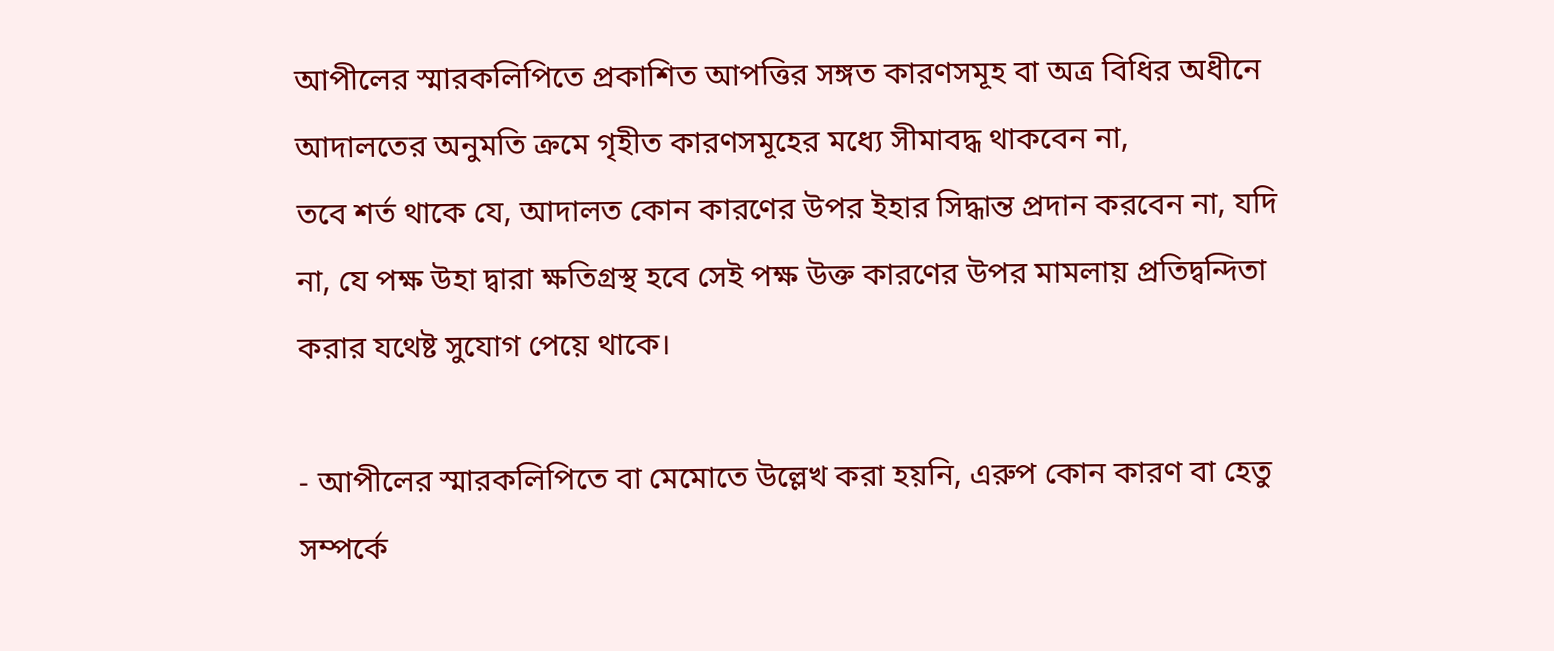আপীলের স্মারকলিপিতে প্রকাশিত আপত্তির সঙ্গত কারণসমূহ বা অত্র বিধির অধীনে আদালতের অনুমতি ক্রমে গৃহীত কারণসমূহের মধ্যে সীমাবদ্ধ থাকবেন না,
তবে শর্ত থাকে যে, আদালত কোন কারণের উপর ইহার সিদ্ধান্ত প্রদান করবেন না, যদি না, যে পক্ষ উহা দ্বারা ক্ষতিগ্রস্থ হবে সেই পক্ষ উক্ত কারণের উপর মামলায় প্রতিদ্বন্দিতা করার যথেষ্ট সুযোগ পেয়ে থাকে।

- আপীলের স্মারকলিপিতে বা মেমোতে উল্লেখ করা হয়নি, এরুপ কোন কারণ বা হেতু সম্পর্কে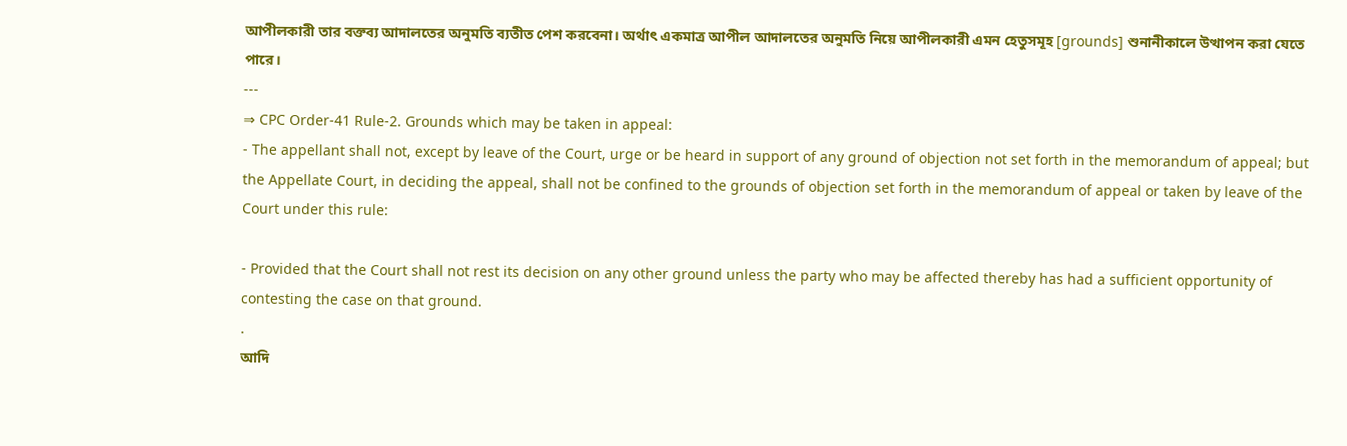আপীলকারী তার বক্তব্য আদালতের অনুমতি ব্যতীত পেশ করবেনা। অর্থাৎ একমাত্র আপীল আদালতের অনুমতি নিয়ে আপীলকারী এমন হেতুসমূহ [grounds] শুনানীকালে উত্থাপন করা যেতে পারে।
---
⇒ CPC Order-41 Rule-2. Grounds which may be taken in appeal:
- The appellant shall not, except by leave of the Court, urge or be heard in support of any ground of objection not set forth in the memorandum of appeal; but the Appellate Court, in deciding the appeal, shall not be confined to the grounds of objection set forth in the memorandum of appeal or taken by leave of the Court under this rule:

- Provided that the Court shall not rest its decision on any other ground unless the party who may be affected thereby has had a sufficient opportunity of contesting the case on that ground.
.
আদি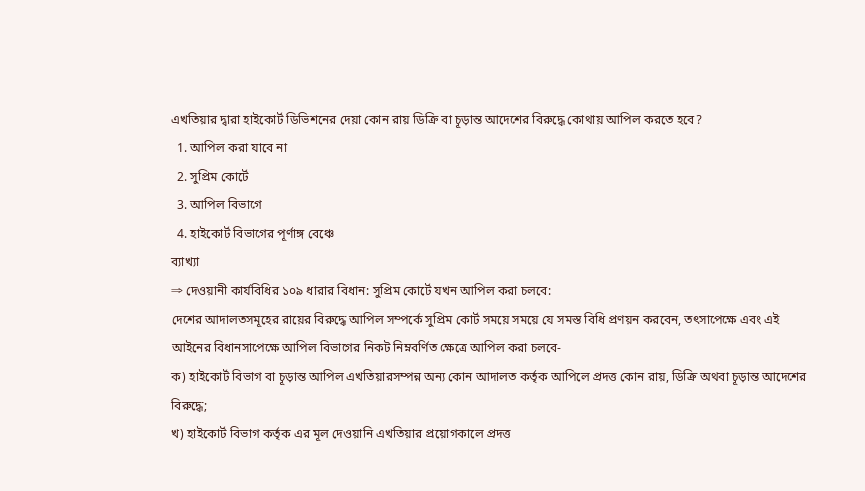এখতিয়ার দ্বারা হাইকোর্ট ডিভিশনের দেয়া কোন রায় ডিক্রি বা চূড়ান্ত আদেশের বিরুদ্ধে কোথায় আপিল করতে হবে?
  1. আপিল করা যাবে না
  2. সুপ্রিম কোর্টে
  3. আপিল বিভাগে
  4. হাইকোর্ট বিভাগের পূর্ণাঙ্গ বেঞ্চে
ব্যাখ্যা
⇒ দেওয়ানী কার্যবিধির ১০৯ ধারার বিধান: সুপ্রিম কোর্টে যখন আপিল করা চলবে:
দেশের আদালতসমূহের রায়ের বিরুদ্ধে আপিল সম্পর্কে সুপ্রিম কোর্ট সময়ে সময়ে যে সমস্ত বিধি প্রণয়ন করবেন, তৎসাপেক্ষে এবং এই আইনের বিধানসাপেক্ষে আপিল বিভাগের নিকট নিম্নবর্ণিত ক্ষেত্রে আপিল করা চলবে-
ক) হাইকোর্ট বিভাগ বা চূড়ান্ত আপিল এখতিয়ারসম্পন্ন অন্য কোন আদালত কর্তৃক আপিলে প্রদত্ত কোন রায়, ডিক্রি অথবা চূড়ান্ত আদেশের বিরুদ্ধে;
খ) হাইকোর্ট বিভাগ কর্তৃক এর মূল দেওয়ানি এখতিয়ার প্রয়োগকালে প্রদত্ত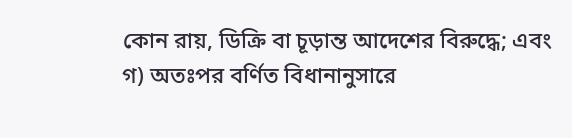কোন রায়, ডিক্রি বা চূড়ান্ত আদেশের বিরুদ্ধে; এবং
গ) অতঃপর বর্ণিত বিধানানুসারে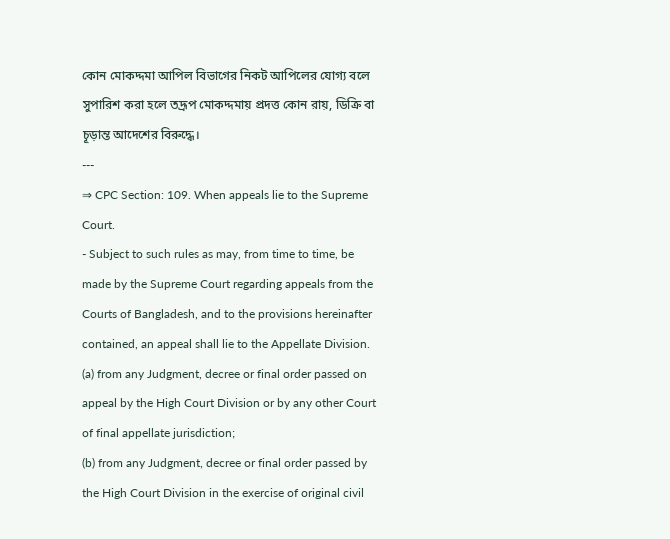কোন মোকদ্দমা আপিল বিভাগের নিকট আপিলের যোগ্য বলে সুপারিশ করা হলে তদ্রূপ মোকদ্দমায় প্রদত্ত কোন রায়, ডিক্রি বা চূড়ান্ত আদেশের বিরুদ্ধে।
---
⇒ CPC Section: 109. When appeals lie to the Supreme Court.
- Subject to such rules as may, from time to time, be made by the Supreme Court regarding appeals from the Courts of Bangladesh, and to the provisions hereinafter contained, an appeal shall lie to the Appellate Division.
(a) from any Judgment, decree or final order passed on appeal by the High Court Division or by any other Court of final appellate jurisdiction;
(b) from any Judgment, decree or final order passed by the High Court Division in the exercise of original civil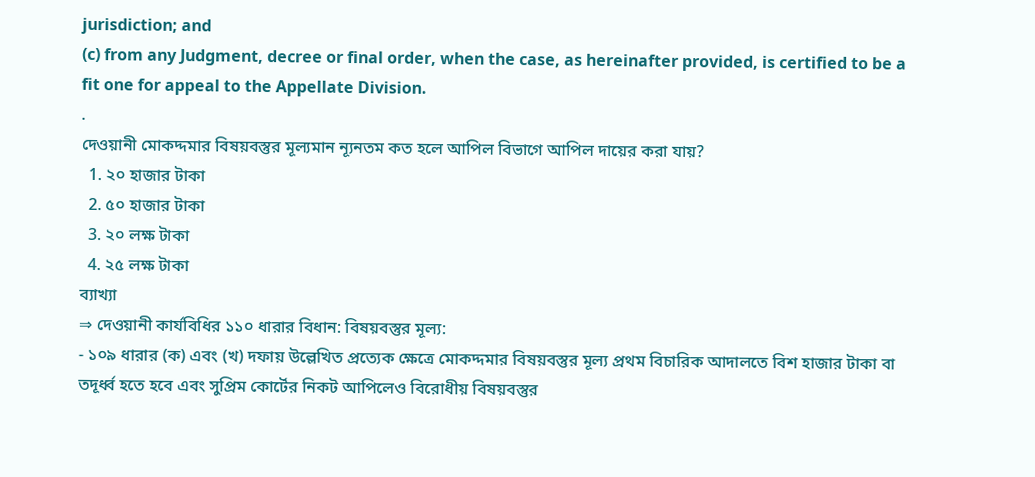jurisdiction; and
(c) from any Judgment, decree or final order, when the case, as hereinafter provided, is certified to be a fit one for appeal to the Appellate Division.
.
দেওয়ানী মোকদ্দমার বিষয়বস্তুর মূল্যমান ন্যূনতম কত হলে আপিল বিভাগে আপিল দায়ের করা যায়?
  1. ২০ হাজার টাকা
  2. ৫০ হাজার টাকা
  3. ২০ লক্ষ টাকা
  4. ২৫ লক্ষ টাকা
ব্যাখ্যা
⇒ দেওয়ানী কার্যবিধির ১১০ ধারার বিধান: বিষয়বস্তুর মূল্য:
- ১০৯ ধারার (ক) এবং (খ) দফায় উল্লেখিত প্রত্যেক ক্ষেত্রে মোকদ্দমার বিষয়বস্তুর মূল্য প্রথম বিচারিক আদালতে বিশ হাজার টাকা বা তদূর্ধ্ব হতে হবে এবং সুপ্রিম কোর্টের নিকট আপিলেও বিরোধীয় বিষয়বস্তুর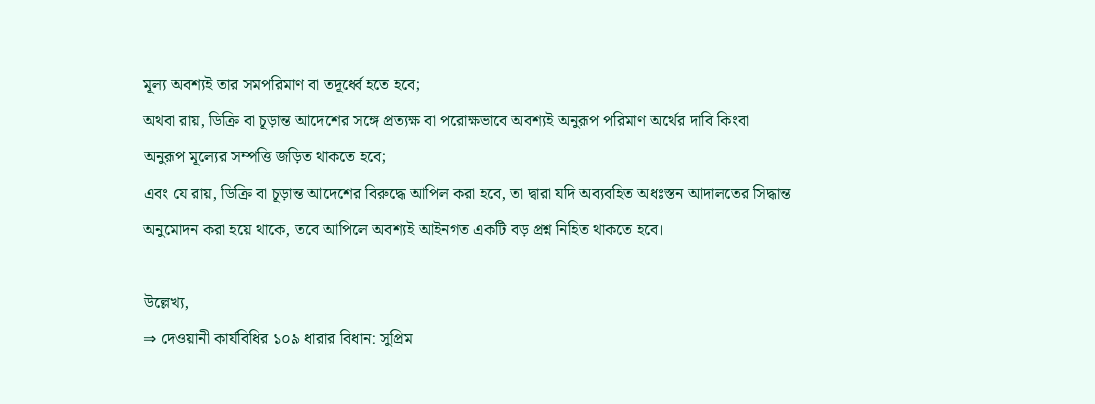মূল্য অবশ্যই তার সমপরিমাণ বা তদূর্ধ্বে হতে হবে;
অথবা রায়, ডিক্রি বা চূড়ান্ত আদেশের সঙ্গে প্রত্যক্ষ বা পরোক্ষভাবে অবশ্যই অনুরূপ পরিমাণ অর্থের দাবি কিংবা অনুরূপ মূল্যের সম্পত্তি জড়িত থাকতে হবে;
এবং যে রায়, ডিক্রি বা চূড়ান্ত আদেশের বিরুদ্ধে আপিল করা হবে, তা দ্বারা যদি অব্যবহিত অধঃস্তন আদালতের সিদ্ধান্ত অনুমোদন করা হয়ে থাকে, তবে আপিলে অবশ্যই আইনগত একটি বড় প্রশ্ন নিহিত থাকতে হবে।

উল্লেখ্য,
⇒ দেওয়ানী কার্যবিধির ১০৯ ধারার বিধান: সুপ্রিম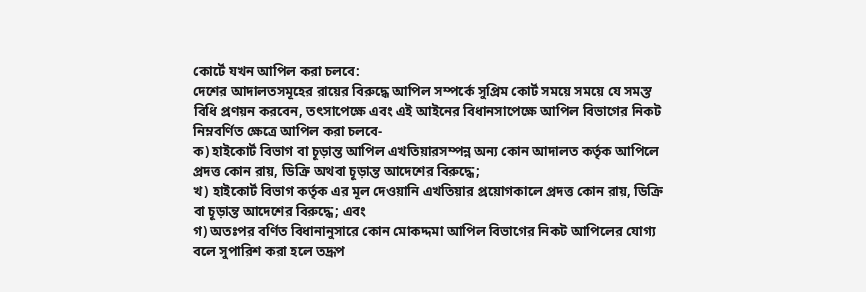কোর্টে যখন আপিল করা চলবে:
দেশের আদালতসমূহের রায়ের বিরুদ্ধে আপিল সম্পর্কে সুপ্রিম কোর্ট সময়ে সময়ে যে সমস্ত বিধি প্রণয়ন করবেন, তৎসাপেক্ষে এবং এই আইনের বিধানসাপেক্ষে আপিল বিভাগের নিকট নিম্নবর্ণিত ক্ষেত্রে আপিল করা চলবে-
ক) হাইকোর্ট বিভাগ বা চূড়ান্ত আপিল এখতিয়ারসম্পন্ন অন্য কোন আদালত কর্তৃক আপিলে প্রদত্ত কোন রায়, ডিক্রি অথবা চূড়ান্ত আদেশের বিরুদ্ধে;
খ) হাইকোর্ট বিভাগ কর্তৃক এর মূল দেওয়ানি এখতিয়ার প্রয়োগকালে প্রদত্ত কোন রায়, ডিক্রি বা চূড়ান্ত আদেশের বিরুদ্ধে; এবং
গ) অতঃপর বর্ণিত বিধানানুসারে কোন মোকদ্দমা আপিল বিভাগের নিকট আপিলের যোগ্য বলে সুপারিশ করা হলে তদ্রূপ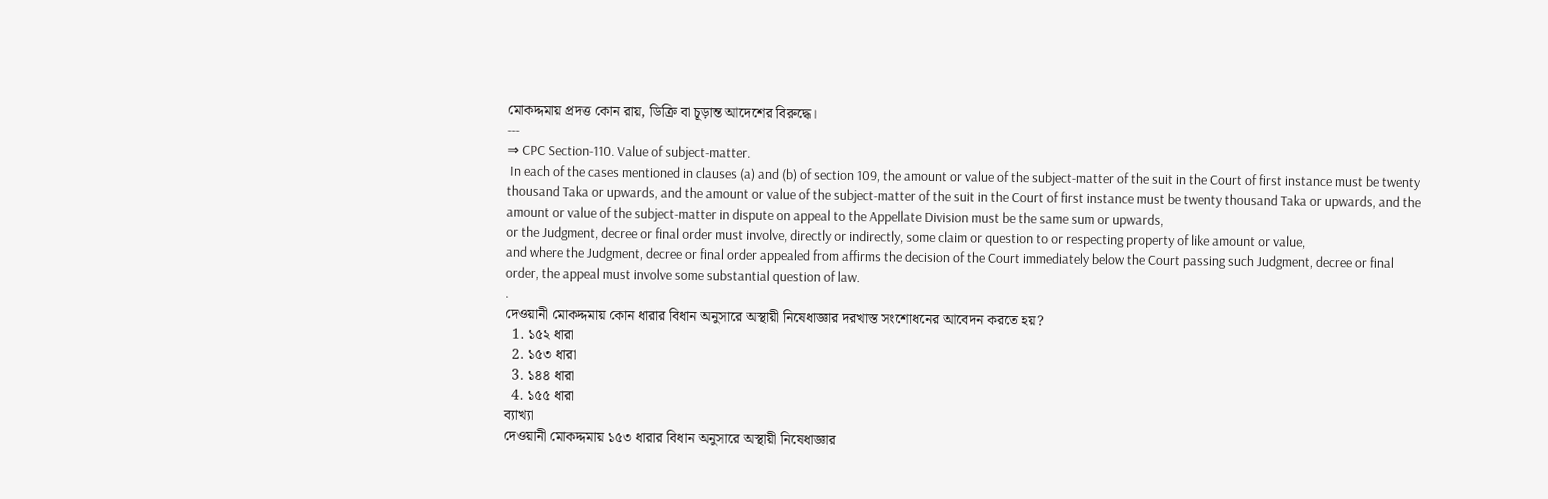মোকদ্দমায় প্রদত্ত কোন রায়, ডিক্রি বা চূড়ান্ত আদেশের বিরুদ্ধে।
---
⇒ CPC Section-110. Value of subject-matter.
 In each of the cases mentioned in clauses (a) and (b) of section 109, the amount or value of the subject-matter of the suit in the Court of first instance must be twenty thousand Taka or upwards, and the amount or value of the subject-matter of the suit in the Court of first instance must be twenty thousand Taka or upwards, and the amount or value of the subject-matter in dispute on appeal to the Appellate Division must be the same sum or upwards,
or the Judgment, decree or final order must involve, directly or indirectly, some claim or question to or respecting property of like amount or value,
and where the Judgment, decree or final order appealed from affirms the decision of the Court immediately below the Court passing such Judgment, decree or final order, the appeal must involve some substantial question of law.
.
দেওয়ানী মোকদ্দমায় কোন ধারার বিধান অনুসারে অস্থায়ী নিষেধাজ্ঞার দরখাস্ত সংশোধনের আবেদন করতে হয়?
  1. ১৫২ ধারা
  2. ১৫৩ ধারা
  3. ১৪৪ ধারা
  4. ১৫৫ ধারা
ব্যাখ্যা
দেওয়ানী মোকদ্দমায় ১৫৩ ধারার বিধান অনুসারে অস্থায়ী নিষেধাজ্ঞার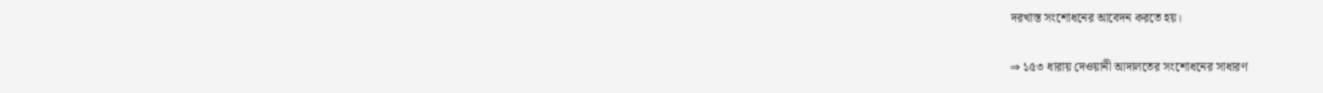দরখাস্ত সংশোধনের আবেদন করতে হয়।

⇒ ১৫৩ ধারায় দেওয়ানী আদালতের সংশোধনের সাধারণ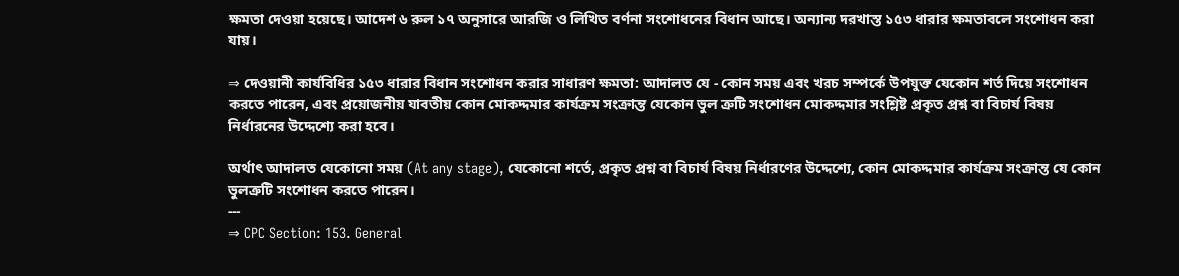ক্ষমতা দেওয়া হয়েছে। আদেশ ৬ রুল ১৭ অনুসারে আরজি ও লিখিত বর্ণনা সংশোধনের বিধান আছে। অন্যান্য দরখাস্ত ১৫৩ ধারার ক্ষমতাবলে সংশোধন করা যায়।

⇒ দেওয়ানী কার্যবিধির ১৫৩ ধারার বিধান সংশোধন করার সাধারণ ক্ষমতা: আদালত যে - কোন সময় এবং খরচ সম্পর্কে উপযুক্ত যেকোন শর্ত দিয়ে সংশোধন করতে পারেন, এবং প্রয়োজনীয় যাবতীয় কোন মোকদ্দমার কার্যক্রম সংক্রান্ত যেকোন ভুল ত্রুটি সংশোধন মোকদ্দমার সংশ্লিষ্ট প্রকৃত প্রশ্ন বা বিচার্য বিষয় নির্ধারনের উদ্দেশ্যে করা হবে।

অর্থাৎ আদালত যেকোনো সময় (At any stage), যেকোনো শর্তে, প্রকৃত প্রশ্ন বা বিচার্য বিষয় নির্ধারণের উদ্দেশ্যে, কোন মোকদ্দমার কার্যক্রম সংক্রান্ত যে কোন ভুলত্রুটি সংশোধন করতে পারেন।
---
⇒ CPC Section: 153. General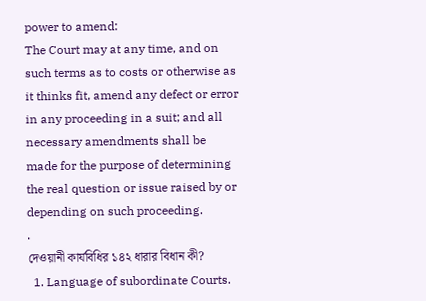power to amend:
The Court may at any time, and on such terms as to costs or otherwise as it thinks fit, amend any defect or error in any proceeding in a suit; and all necessary amendments shall be made for the purpose of determining the real question or issue raised by or depending on such proceeding.
.
দেওয়ানী কার্যবিধির ১৪২ ধারার বিধান কী?
  1. Language of subordinate Courts.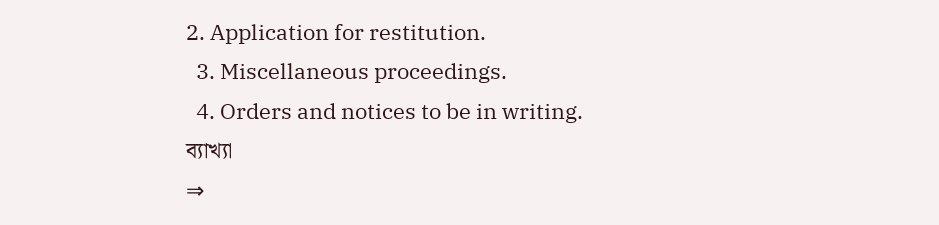2. Application for restitution.
  3. Miscellaneous proceedings.
  4. Orders and notices to be in writing.
ব্যাখ্যা
⇒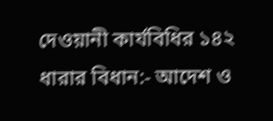দেওয়ানী কার্যবিধির ১৪২ ধারার বিধান:- আদেশ ও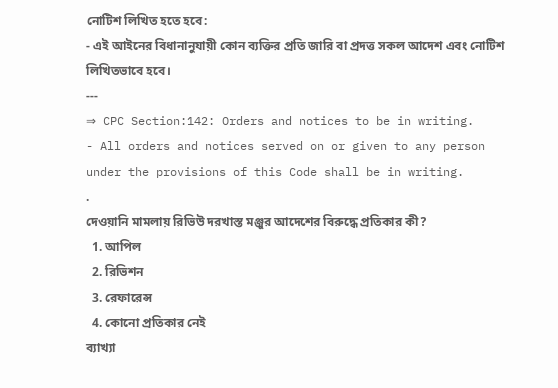নোটিশ লিখিত হতে হবে:
- এই আইনের বিধানানুযায়ী কোন ব্যক্তির প্রতি জারি বা প্রদত্ত সকল আদেশ এবং নোটিশ লিখিতভাবে হবে।
---
⇒ CPC Section:142: Orders and notices to be in writing.
- All orders and notices served on or given to any person under the provisions of this Code shall be in writing.
.
দেওয়ানি মামলায় রিভিউ দরখাস্ত মঞ্জুর আদেশের বিরুদ্ধে প্রতিকার কী?
  1. আপিল
  2. রিভিশন
  3. রেফারেন্স
  4. কোনো প্রতিকার নেই
ব্যাখ্যা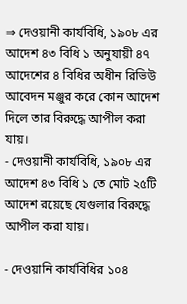⇒ দেওয়ানী কার্যবিধি, ১৯০৮ এর আদেশ ৪৩ বিধি ১ অনুযায়ী ৪৭ আদেশের ৪ বিধির অধীন রিভিউ আবেদন মঞ্জুর করে কোন আদেশ দিলে তার বিরুদ্ধে আপীল করা যায়।
- দেওয়ানী কার্যবিধি, ১৯০৮ এর আদেশ ৪৩ বিধি ১ তে মোট ২৫টি আদেশ রয়েছে যেগুলার বিরুদ্ধে আপীল করা যায়।

- দেওয়ানি কার্যবিধির ১০৪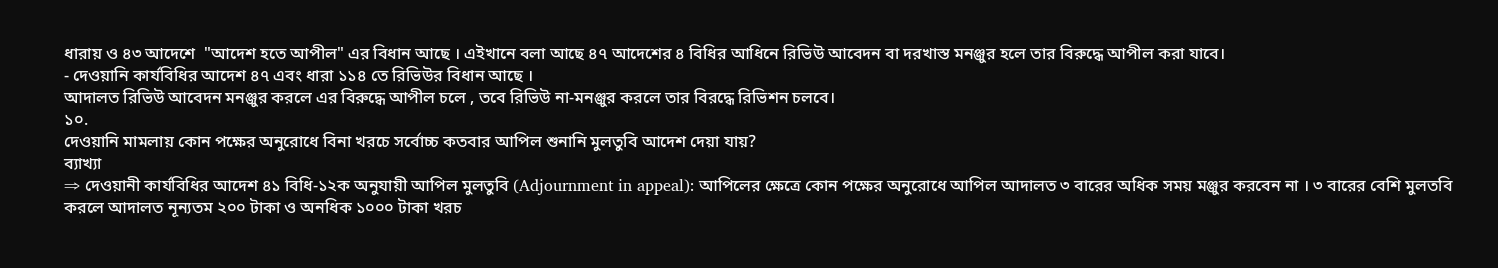ধারায় ও ৪৩ আদেশে  "আদেশ হতে আপীল" এর বিধান আছে । এইখানে বলা আছে ৪৭ আদেশের ৪ বিধির আধিনে রিভিউ আবেদন বা দরখাস্ত মনঞ্জুর হলে তার বিরুদ্ধে আপীল করা যাবে।
- দেওয়ানি কার্যবিধির আদেশ ৪৭ এবং ধারা ১১৪ তে রিভিউর বিধান আছে ।
আদালত রিভিউ আবেদন মনঞ্জুর করলে এর বিরুদ্ধে আপীল চলে , তবে রিভিউ না-মনঞ্জুর করলে তার বিরদ্ধে রিভিশন চলবে।
১০.
দেওয়ানি মামলায় কোন পক্ষের অনুরোধে বিনা খরচে সর্বোচ্চ কতবার আপিল শুনানি মুলতুবি আদেশ দেয়া যায়?
ব্যাখ্যা
⇒ দেওয়ানী কার্যবিধির আদেশ ৪১ বিধি-১২ক অনুযায়ী আপিল মুলতুবি (Adjournment in appeal): আপিলের ক্ষেত্রে কোন পক্ষের অনুরোধে আপিল আদালত ৩ বারের অধিক সময় মঞ্জুর করবেন না । ৩ বারের বেশি মুলতবি করলে আদালত নূন্যতম ২০০ টাকা ও অনধিক ১০০০ টাকা খরচ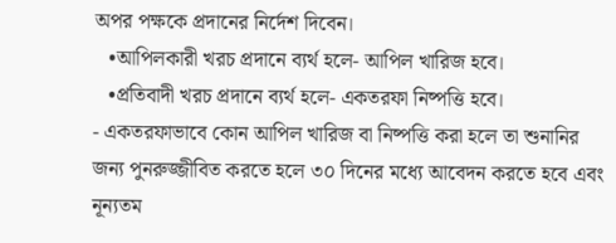অপর পক্ষকে প্রদানের নির্দেশ দিবেন।
   •আপিলকারী খরচ প্রদানে ব্যর্থ হলে- আপিল খারিজ হবে।
   •প্রতিবাদী খরচ প্রদানে ব্যর্থ হলে- একতরফা নিষ্পত্তি হবে।
- একতরফাভাবে কোন আপিল খারিজ বা নিষ্পত্তি করা হলে তা শুনানির জন্য পুনরুজ্জীবিত করতে হলে ৩০ দিনের মধ্যে আবেদন করতে হবে এবং নূন্যতম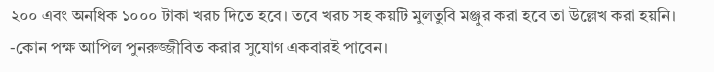২০০ এবং অনধিক ১০০০ টাকা খরচ দিতে হবে। তবে খরচ সহ কয়টি মুলতুবি মঞ্জুর করা হবে তা উল্লেখ করা হয়নি।
-কোন পক্ষ আপিল পুনরুজ্জীবিত করার সুযোগ একবারই পাবেন।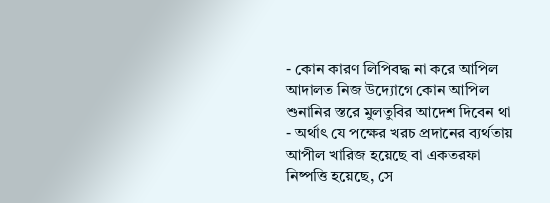- কোন কারণ লিপিবদ্ধ না করে আপিল আদালত নিজ উদ্যোগে কোন আপিল শুনানির স্তরে মুলতুবির আদেশ দিবেন থা
- অর্থাৎ যে পক্ষের খরচ প্রদানের ব্যর্থতায় আপীল খারিজ হয়েছে বা একতরফা নিষ্পত্তি হয়েছে, সে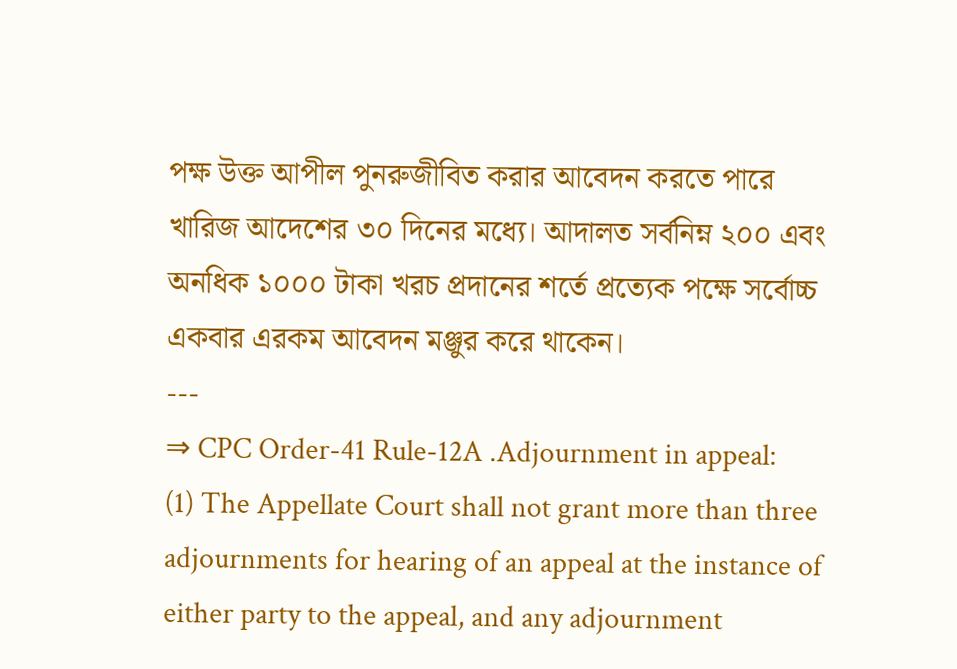পক্ষ উক্ত আপীল পুনরুজীবিত করার আবেদন করতে পারে খারিজ আদেশের ৩০ দিনের মধ্যে। আদালত সর্বনিম্ন ২০০ এবং অনধিক ১০০০ টাকা খরচ প্রদানের শর্তে প্রত্যেক পক্ষে সর্বোচ্চ একবার এরকম আবেদন মঞ্জুর করে থাকেন।
---
⇒ CPC Order-41 Rule-12A .Adjournment in appeal:
(1) The Appellate Court shall not grant more than three adjournments for hearing of an appeal at the instance of either party to the appeal, and any adjournment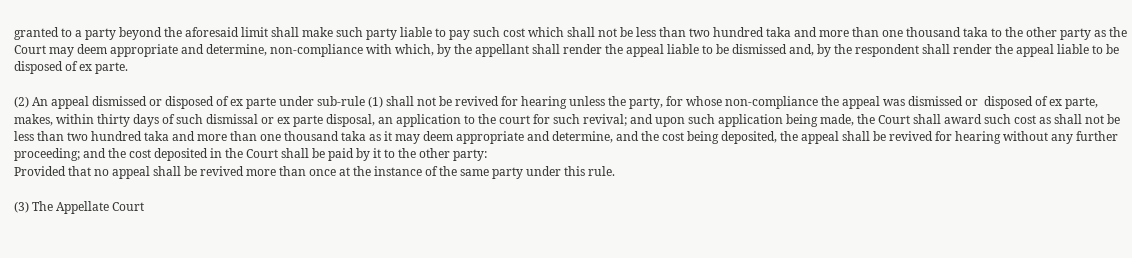granted to a party beyond the aforesaid limit shall make such party liable to pay such cost which shall not be less than two hundred taka and more than one thousand taka to the other party as the Court may deem appropriate and determine, non-compliance with which, by the appellant shall render the appeal liable to be dismissed and, by the respondent shall render the appeal liable to be disposed of ex parte.

(2) An appeal dismissed or disposed of ex parte under sub-rule (1) shall not be revived for hearing unless the party, for whose non-compliance the appeal was dismissed or  disposed of ex parte, makes, within thirty days of such dismissal or ex parte disposal, an application to the court for such revival; and upon such application being made, the Court shall award such cost as shall not be less than two hundred taka and more than one thousand taka as it may deem appropriate and determine, and the cost being deposited, the appeal shall be revived for hearing without any further proceeding; and the cost deposited in the Court shall be paid by it to the other party:
Provided that no appeal shall be revived more than once at the instance of the same party under this rule.

(3) The Appellate Court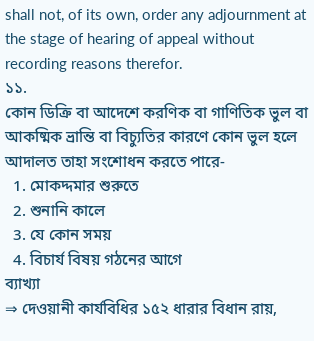shall not, of its own, order any adjournment at the stage of hearing of appeal without recording reasons therefor.
১১.
কোন ডিক্রি বা আদেশে করণিক বা গাণিতিক ভুল বা আকষ্মিক ভ্রান্তি বা বিচ্যুতির কারণে কোন ভুল হলে আদালত তাহা সংশোধন করতে পারে-
  1. মোকদ্দমার শুরুতে
  2. শুনানি কালে
  3. যে কোন সময়
  4. বিচার্য বিষয় গঠনের আগে
ব্যাখ্যা
⇒ দেওয়ানী কার্যবিধির ১৫২ ধারার বিধান রায়,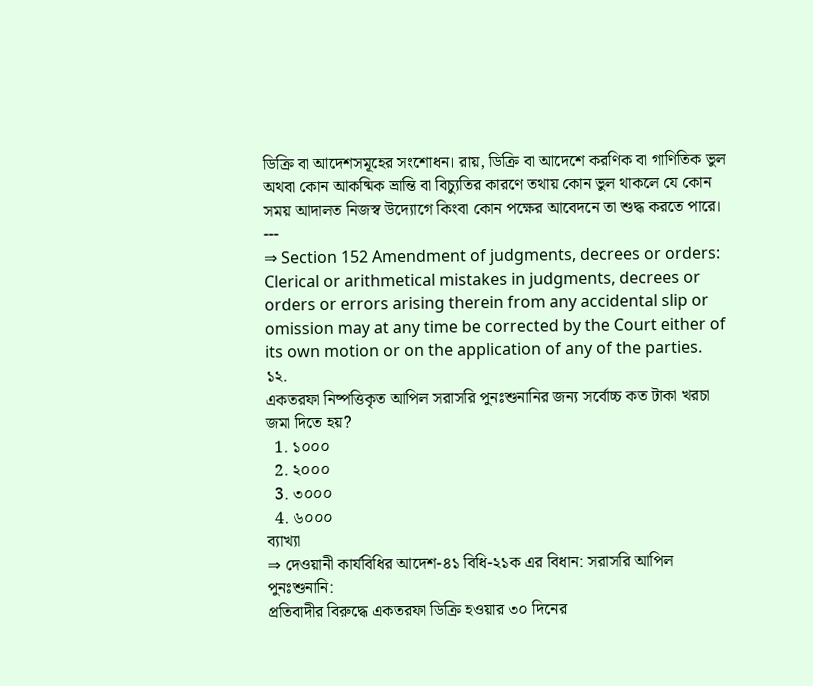ডিক্রি বা আদেশসমূহের সংশোধন। রায়, ডিক্রি বা আদেশে করণিক বা গাণিতিক ভুল অথবা কোন আকষ্মিক ভ্রান্তি বা বিচ্যুতির কারণে তথায় কোন ভুল থাকলে যে কোন সময় আদালত নিজস্ব উদ্যোগে কিংবা কোন পক্ষের আবেদনে তা শুদ্ধ করতে পারে।
---
⇒ Section 152 Amendment of judgments, decrees or orders: Clerical or arithmetical mistakes in judgments, decrees or orders or errors arising therein from any accidental slip or omission may at any time be corrected by the Court either of its own motion or on the application of any of the parties.
১২.
একতরফা নিষ্পত্তিকৃত আপিল সরাসরি পুনঃশুনানির জন্য সর্বোচ্চ কত টাকা খরচা জমা দিতে হয়?
  1. ১০০০
  2. ২০০০
  3. ৩০০০
  4. ৬০০০
ব্যাখ্যা
⇒ দেওয়ানী কার্যবিধির আদেশ-৪১ বিধি-২১ক এর বিধান: সরাসরি আপিল পুনঃশুনানি:
প্রতিবাদীর বিরুদ্ধে একতরফা ডিক্রি হওয়ার ৩০ দিনের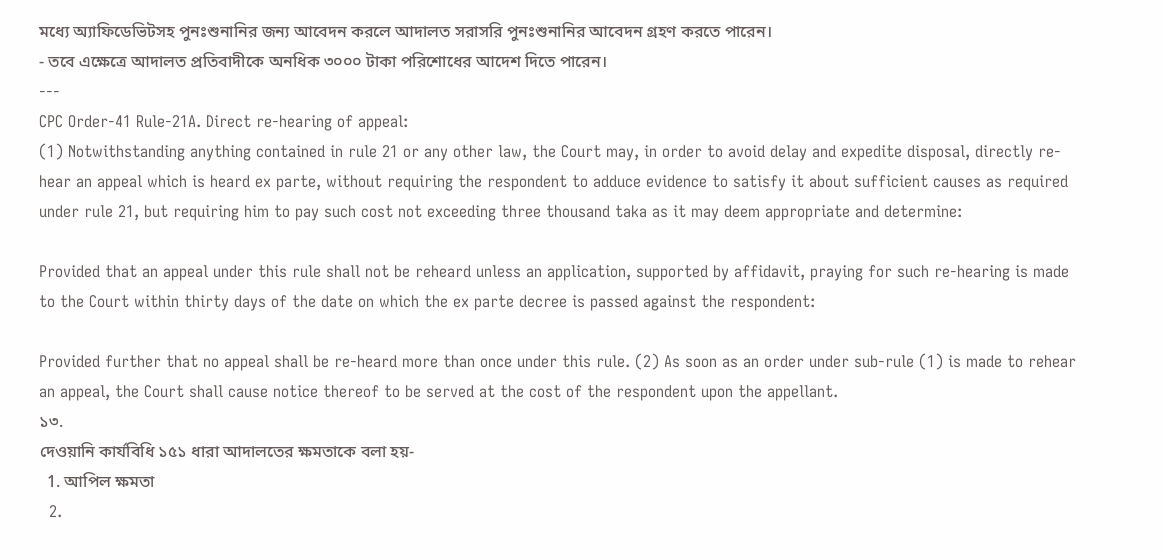মধ্যে অ্যাফিডেভিটসহ পুনঃশুনানির জন্য আবেদন করলে আদালত সরাসরি পুনঃশুনানির আবেদন গ্রহণ করতে পারেন।
- তবে এক্ষেত্রে আদালত প্রতিবাদীকে অনধিক ৩০০০ টাকা পরিশোধের আদেশ দিতে পারেন।
---
CPC Order-41 Rule-21A. Direct re-hearing of appeal:
(1) Notwithstanding anything contained in rule 21 or any other law, the Court may, in order to avoid delay and expedite disposal, directly re-hear an appeal which is heard ex parte, without requiring the respondent to adduce evidence to satisfy it about sufficient causes as required under rule 21, but requiring him to pay such cost not exceeding three thousand taka as it may deem appropriate and determine:

Provided that an appeal under this rule shall not be reheard unless an application, supported by affidavit, praying for such re-hearing is made to the Court within thirty days of the date on which the ex parte decree is passed against the respondent:

Provided further that no appeal shall be re-heard more than once under this rule. (2) As soon as an order under sub-rule (1) is made to rehear an appeal, the Court shall cause notice thereof to be served at the cost of the respondent upon the appellant.
১৩.
দেওয়ানি কার্যবিধি ১৫১ ধারা আদালতের ক্ষমতাকে বলা হয়-
  1. আপিল ক্ষমতা
  2.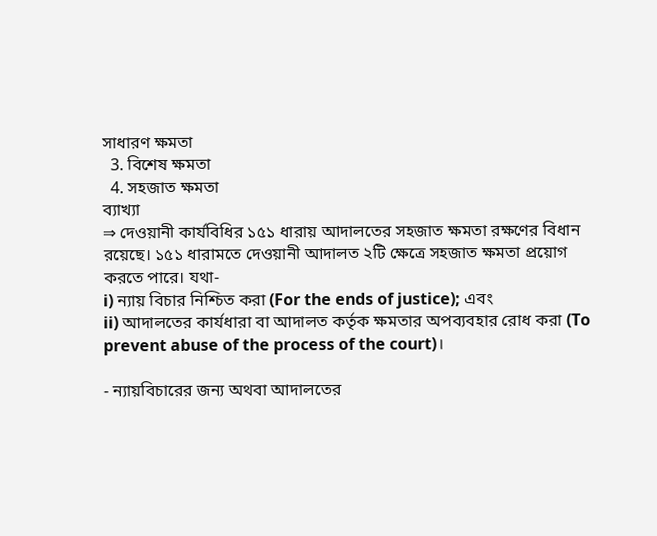সাধারণ ক্ষমতা
  3. বিশেষ ক্ষমতা
  4. সহজাত ক্ষমতা
ব্যাখ্যা
⇒ দেওয়ানী কার্যবিধির ১৫১ ধারায় আদালতের সহজাত ক্ষমতা রক্ষণের বিধান রয়েছে। ১৫১ ধারামতে দেওয়ানী আদালত ২টি ক্ষেত্রে সহজাত ক্ষমতা প্রয়োগ করতে পারে। যথা-
i) ন্যায় বিচার নিশ্চিত করা (For the ends of justice); এবং
ii) আদালতের কার্যধারা বা আদালত কর্তৃক ক্ষমতার অপব্যবহার রোধ করা (To prevent abuse of the process of the court)।

- ন্যায়বিচারের জন্য অথবা আদালতের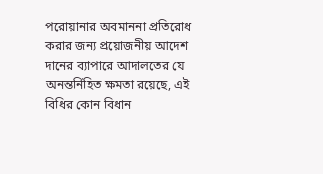পরোয়ানার অবমাননা প্রতিরোধ করার জন্য প্রয়োজনীয় আদেশ দানের ব্যাপারে আদালতের যে অনন্তর্নিহিত ক্ষমতা রয়েছে, এই বিধির কোন বিধান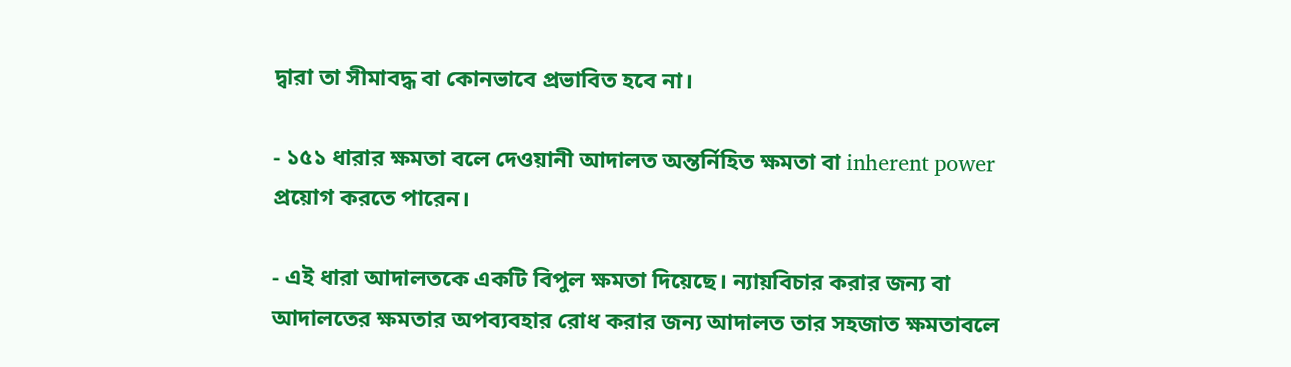দ্বারা তা সীমাবদ্ধ বা কোনভাবে প্রভাবিত হবে না।

- ১৫১ ধারার ক্ষমতা বলে দেওয়ানী আদালত অন্তর্নিহিত ক্ষমতা বা inherent power প্রয়োগ করতে পারেন।

- এই ধারা আদালতকে একটি বিপুল ক্ষমতা দিয়েছে। ন্যায়বিচার করার জন্য বা আদালতের ক্ষমতার অপব্যবহার রোধ করার জন্য আদালত তার সহজাত ক্ষমতাবলে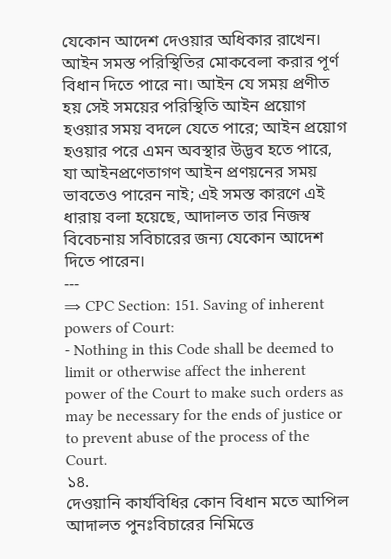যেকোন আদেশ দেওয়ার অধিকার রাখেন। আইন সমস্ত পরিস্থিতির মোকবেলা করার পূর্ণ বিধান দিতে পারে না। আইন যে সময় প্রণীত হয় সেই সময়ের পরিস্থিতি আইন প্রয়োগ হওয়ার সময় বদলে যেতে পারে; আইন প্রয়োগ হওয়ার পরে এমন অবস্থার উদ্ভব হতে পারে, যা আইনপ্রণেতাগণ আইন প্রণয়নের সময় ভাবতেও পারেন নাই; এই সমস্ত কারণে এই ধারায় বলা হয়েছে, আদালত তার নিজস্ব বিবেচনায় সবিচারের জন্য যেকোন আদেশ দিতে পারেন।
---
⇒ CPC Section: 151. Saving of inherent powers of Court:
- Nothing in this Code shall be deemed to limit or otherwise affect the inherent power of the Court to make such orders as may be necessary for the ends of justice or to prevent abuse of the process of the Court.
১৪.
দেওয়ানি কার্যবিধির কোন বিধান মতে আপিল আদালত পুনঃবিচারের নিমিত্তে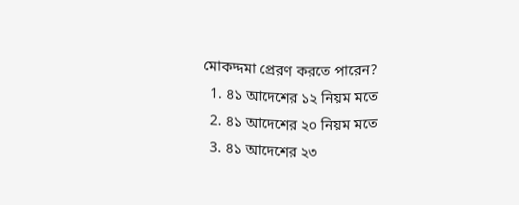মোকদ্দমা প্রেরণ করতে পারেন?
  1. ৪১ আদেশের ১২ নিয়ম মতে
  2. ৪১ আদেশের ২০ নিয়ম মতে
  3. ৪১ আদেশের ২৩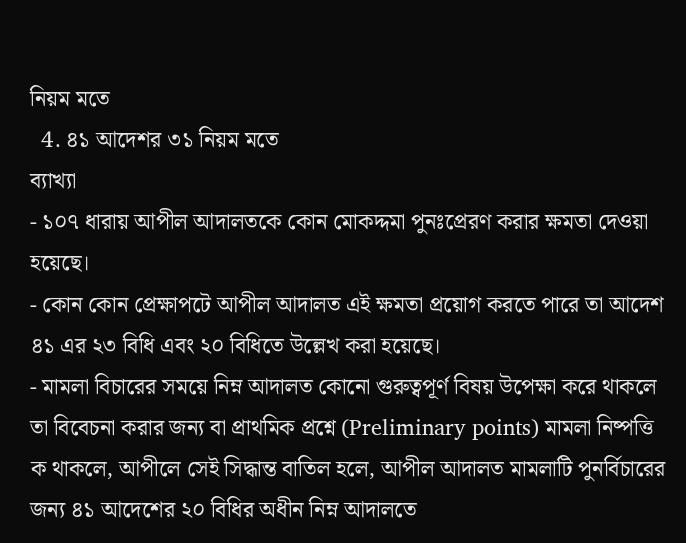নিয়ম মতে
  4. ৪১ আদেশর ৩১ নিয়ম মতে
ব্যাখ্যা
- ১০৭ ধারায় আপীল আদালতকে কোন মোকদ্দমা পুনঃপ্রেরণ করার ক্ষমতা দেওয়া হয়েছে।
- কোন কোন প্রেক্ষাপটে আপীল আদালত এই ক্ষমতা প্রয়োগ করতে পারে তা আদেশ ৪১ এর ২৩ বিধি এবং ২০ বিধিতে উল্লেখ করা হয়েছে।
- মামলা বিচারের সময়ে নিম্ন আদালত কোনো গুরুত্বপূর্ণ বিষয় উপেক্ষা করে থাকলে তা বিবেচনা করার জন্য বা প্রাথমিক প্রশ্নে (Preliminary points) মামলা নিষ্পত্তি ক থাকলে, আপীলে সেই সিদ্ধান্ত বাতিল হলে, আপীল আদালত মামলাটি পুনর্বিচারের জন্য ৪১ আদেশের ২০ বিধির অধীন নিম্ন আদালতে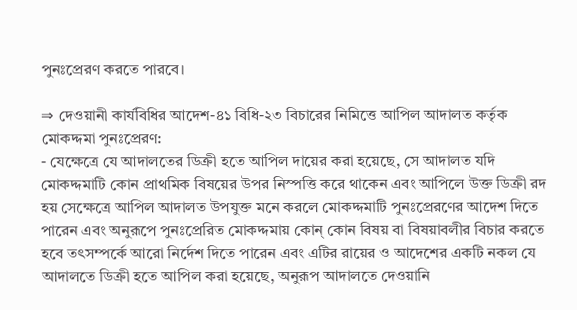পুনঃপ্রেরণ করতে পারবে।

⇒ দেওয়ানী কার্যবিধির আদেশ-৪১ বিধি-২৩ বিচারের নিমিত্তে আপিল আদালত কর্তৃক মোকদ্দমা পুনঃপ্রেরণ:
- যেক্ষেত্রে যে আদালতের ডিক্রী হতে আপিল দায়ের করা হয়েছে, সে আদালত যদি মোকদ্দমাটি কোন প্রাথমিক বিষয়ের উপর নিস্পত্তি করে থাকেন এবং আপিলে উক্ত ডিক্রী রদ হয় সেক্ষেত্রে আপিল আদালত উপযুক্ত মনে করলে মোকদ্দমাটি পুনঃপ্রেরণের আদেশ দিতে পারেন এবং অনুরূপে পুনঃপ্রেরিত মোকদ্দমায় কোন্ কোন বিষয় বা বিষয়াবলীর বিচার করতে হবে তৎসম্পর্কে আরো নির্দেশ দিতে পারেন এবং এটির রায়ের ও আদেশের একটি নকল যে আদালতে ডিক্রী হতে আপিল করা হয়েছে, অনুরূপ আদালতে দেওয়ানি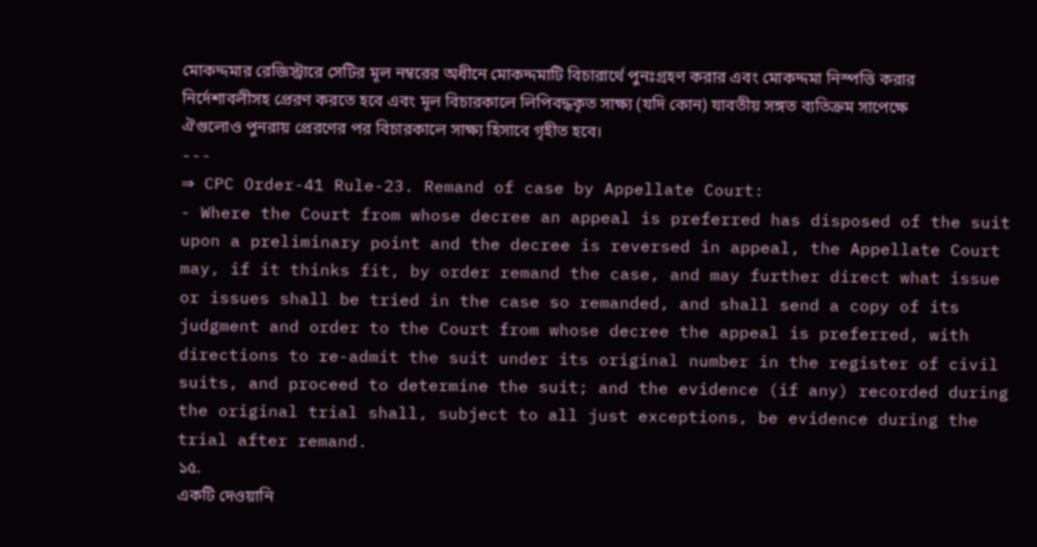মোকদ্দমার রেজিস্ট্রারে সেটির মূল নম্বরের অধীনে মোকদ্দমাটি বিচারার্থে পুনঃগ্রহণ করার এবং মোকদ্দমা নিস্পত্তি করার নির্দেশাবলীসহ প্রেরণ করতে হবে এবং মূল বিচারকালে লিপিবদ্ধকৃত সাক্ষ্য (যদি কোন) যাবতীয় সঙ্গত ব্যতিক্রম সাপেক্ষে ঐগুলোও পুনরায় প্রেরণের পর বিচারকালে সাক্ষ্য হিসাবে গৃহীত হবে।
---
⇒ CPC Order-41 Rule-23. Remand of case by Appellate Court:
- Where the Court from whose decree an appeal is preferred has disposed of the suit upon a preliminary point and the decree is reversed in appeal, the Appellate Court may, if it thinks fit, by order remand the case, and may further direct what issue or issues shall be tried in the case so remanded, and shall send a copy of its judgment and order to the Court from whose decree the appeal is preferred, with directions to re-admit the suit under its original number in the register of civil suits, and proceed to determine the suit; and the evidence (if any) recorded during the original trial shall, subject to all just exceptions, be evidence during the trial after remand.
১৫.
একটি দেওয়ানি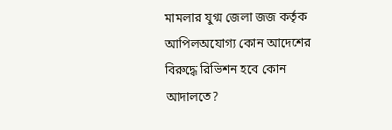মামলার যুগ্ম জেলা জজ কর্তৃক আপিলঅযোগ্য কোন আদেশের বিরুদ্ধে রিভিশন হবে কোন আদালতে?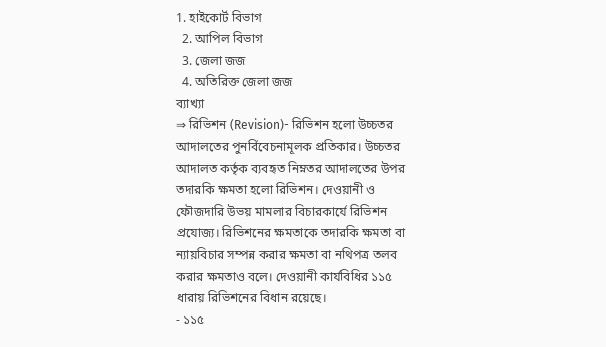1. হাইকোর্ট বিভাগ
  2. আপিল বিভাগ
  3. জেলা জজ
  4. অতিরিক্ত জেলা জজ
ব্যাখ্যা
⇒ রিভিশন (Revision)- রিভিশন হলো উচ্চতর আদালতের পুনর্বিবেচনামূলক প্রতিকার। উচ্চতর আদালত কর্তৃক ব্যবহৃত নিম্নতর আদালতের উপর তদারকি ক্ষমতা হলো রিভিশন। দেওয়ানী ও ফৌজদারি উভয় মামলার বিচারকার্যে রিভিশন প্রযোজ্য। রিভিশনের ক্ষমতাকে তদারকি ক্ষমতা বা ন্যায়বিচার সম্পন্ন করার ক্ষমতা বা নথিপত্র তলব করার ক্ষমতাও বলে। দেওয়ানী কার্যবিধির ১১৫ ধারায় রিভিশনের বিধান রয়েছে।
- ১১৫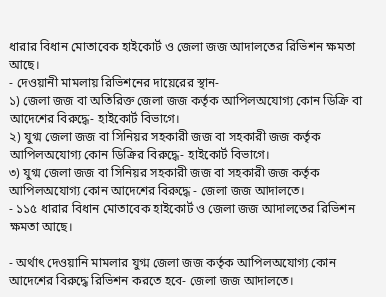ধারার বিধান মোতাবেক হাইকোর্ট ও জেলা জজ আদালতের রিভিশন ক্ষমতা আছে।
- দেওয়ানী মামলায় রিভিশনের দায়েরের স্থান-
১) জেলা জজ বা অতিরিক্ত জেলা জজ কর্তৃক আপিলঅযোগ্য কোন ডিক্রি বা আদেশের বিরুদ্ধে- হাইকোর্ট বিভাগে।
২) যুগ্ম জেলা জজ বা সিনিয়র সহকারী জজ বা সহকারী জজ কর্তৃক আপিলঅযোগ্য কোন ডিক্রির বিরুদ্ধে- হাইকোর্ট বিভাগে।
৩) যুগ্ম জেলা জজ বা সিনিয়র সহকারী জজ বা সহকারী জজ কর্তৃক আপিলঅযোগ্য কোন আদেশের বিরুদ্ধে - জেলা জজ আদালতে।
- ১১৫ ধারার বিধান মোতাবেক হাইকোর্ট ও জেলা জজ আদালতের রিভিশন ক্ষমতা আছে।

- অর্থাৎ দেওয়ানি মামলার যুগ্ম জেলা জজ কর্তৃক আপিলঅযোগ্য কোন আদেশের বিরুদ্ধে রিভিশন করতে হবে- জেলা জজ আদালতে।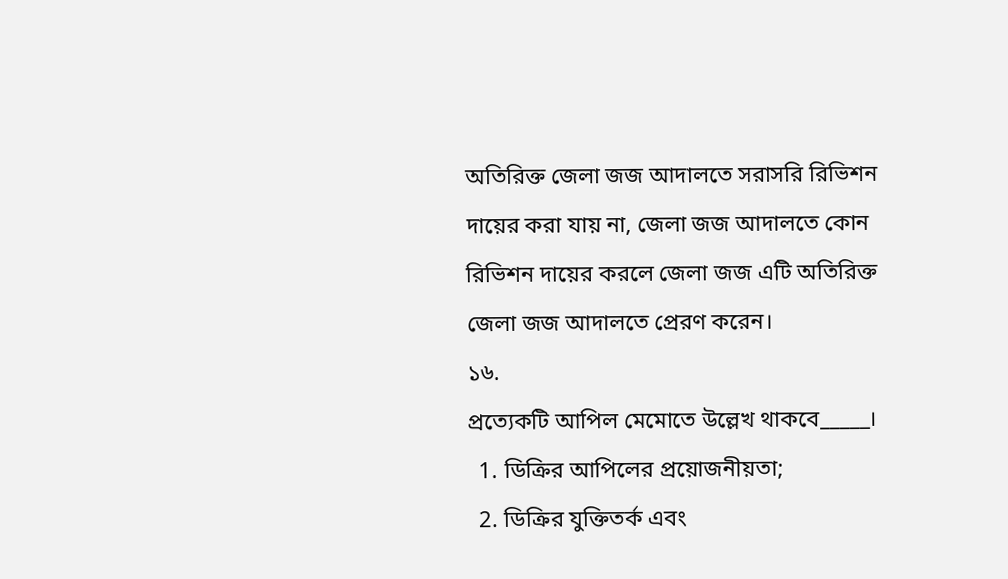অতিরিক্ত জেলা জজ আদালতে সরাসরি রিভিশন দায়ের করা যায় না, জেলা জজ আদালতে কোন রিভিশন দায়ের করলে জেলা জজ এটি অতিরিক্ত জেলা জজ আদালতে প্রেরণ করেন।
১৬.
প্রত্যেকটি আপিল মেমোতে উল্লেখ থাকবে_____।
  1. ডিক্রির আপিলের প্রয়োজনীয়তা;
  2. ডিক্রির যুক্তিতর্ক এবং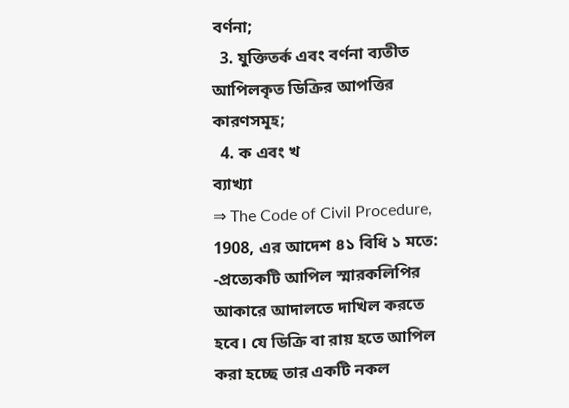বর্ণনা;
  3. যুক্তিতর্ক এবং বর্ণনা ব্যতীত আপিলকৃত ডিক্রির আপত্তির কারণসমূহ;
  4. ক এবং খ
ব্যাখ্যা
⇒ The Code of Civil Procedure, 1908, এর আদেশ ৪১ বিধি ১ মতে:
-প্রত্যেকটি আপিল স্মারকলিপির আকারে আদালতে দাখিল করতে হবে। যে ডিক্রি বা রায় হতে আপিল করা হচ্ছে তার একটি নকল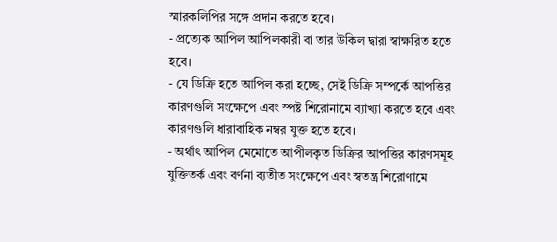স্মারকলিপির সঙ্গে প্রদান করতে হবে।
- প্রত্যেক আপিল আপিলকারী বা তার উকিল দ্বারা স্বাক্ষরিত হতে হবে।
- যে ডিক্রি হতে আপিল করা হচ্ছে, সেই ডিক্রি সম্পর্কে আপত্তির কারণগুলি সংক্ষেপে এবং স্পষ্ট শিরোনামে ব্যাখ্যা করতে হবে এবং কারণগুলি ধারাবাহিক নম্বর যুক্ত হতে হবে।
- অর্থাৎ আপিল মেমোতে আপীলকৃত ডিক্রির আপত্তির কারণসমূহ যুক্তিতর্ক এবং বর্ণনা ব্যতীত সংক্ষেপে এবং স্বতন্ত্র শিরোণামে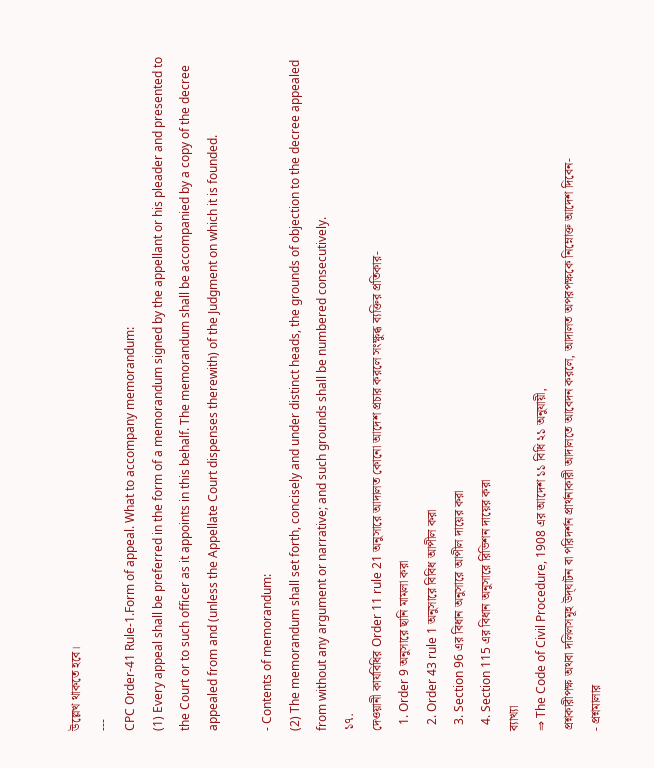উল্লেখ থাকতে হবে।
---
CPC Order-41 Rule-1.Form of appeal. What to accompany memorandum:
(1) Every appeal shall be preferred in the form of a memorandum signed by the appellant or his pleader and presented to the Court or to such officer as it appoints in this behalf. The memorandum shall be accompanied by a copy of the decree appealed from and (unless the Appellate Court dispenses therewith) of the Judgment on which it is founded.

- Contents of memorandum:
(2) The memorandum shall set forth, concisely and under distinct heads, the grounds of objection to the decree appealed from without any argument or narrative; and such grounds shall be numbered consecutively.
১৭.
দেওয়ানী কার্যবিধির Order 11 rule 21 অনুসারে আদালত কোনো আদেশ প্রচার করলে সংক্ষুব্ধ ব্যক্তির প্রতিকার-
  1. Order 9 অনুসারে ছানি মামলা করা
  2. Order 43 rule 1 অনুসারে বিবিধ আপীল করা
  3. Section 96 এর বিধান অনুসারে আপীল দায়ের করা
  4. Section 115 এর বিধান অনুসারে রিভিশন দায়ের করা
ব্যাখ্যা
⇒ The Code of Civil Procedure, 1908 এর আদেশ ১১ বিধি ২১ অনুযায়ী,
প্রশ্নকারীপক্ষ অথবা দলিলসমূহ উদ্‌ঘাটন বা পরিদর্শন প্রার্থনাকারী আদালতে আবেদন করলে, আদালত অপরপক্ষকে নিম্নোক্ত আদেশ দিবেন-
- প্রশ্নমালার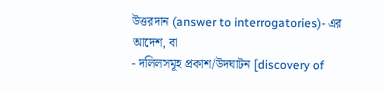উত্তরদান (answer to interrogatories)- এর আদেশ, বা
- দলিলসমূহ প্রকাশ/উদঘাটন [discovery of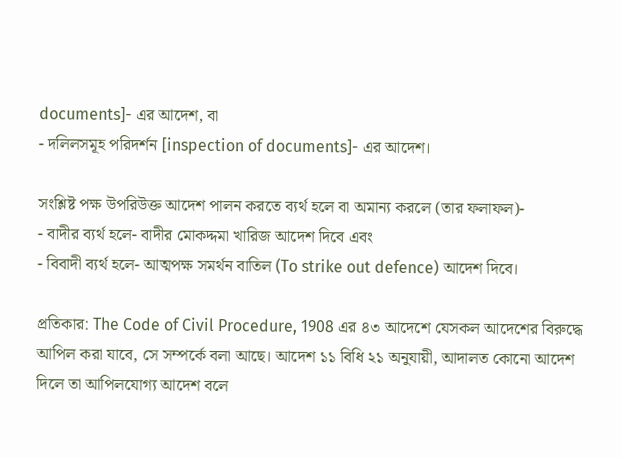documents]- এর আদেশ, বা
- দলিলসমূহ পরিদর্শন [inspection of documents]- এর আদেশ।

সংশ্লিষ্ট পক্ষ উপরিউক্ত আদেশ পালন করতে ব্যর্থ হলে বা অমান্য করলে (তার ফলাফল)-
- বাদীর ব্যর্থ হলে- বাদীর মোকদ্দমা খারিজ আদেশ দিবে এবং
- বিবাদী ব্যর্থ হলে- আত্মপক্ষ সমর্থন বাতিল (To strike out defence) আদেশ দিবে।

প্রতিকার: The Code of Civil Procedure, 1908 এর ৪৩ আদেশে যেসকল আদেশের বিরুদ্ধে আপিল করা যাবে, সে সম্পর্কে বলা আছে। আদেশ ১১ বিধি ২১ অনুযায়ী, আদালত কোনো আদেশ দিলে তা আপিলযোগ্য আদেশ বলে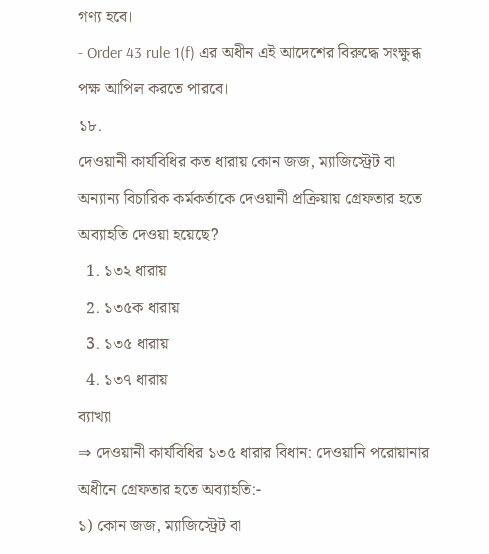গণ্য হবে।
- Order 43 rule 1(f) এর অধীন এই আদেশের বিরুদ্ধে সংক্ষুব্ধ পক্ষ আপিল করতে পারবে।
১৮.
দেওয়ানী কার্যবিধির কত ধারায় কোন জজ, ম্যাজিস্ট্রেট বা অন্যান্য বিচারিক কর্মকর্তাকে দেওয়ানী প্রক্রিয়ায় গ্রেফতার হতে অব্যাহতি দেওয়া হয়েছে?
  1. ১৩২ ধারায়
  2. ১৩৫ক ধারায়
  3. ১৩৫ ধারায়
  4. ১৩৭ ধারায়
ব্যাখ্যা
⇒ দেওয়ানী কার্যবিধির ১৩৫ ধারার বিধান: দেওয়ানি পরোয়ানার অধীনে গ্রেফতার হতে অব্যাহতি:-
১) কোন জজ, ম্যাজিস্ট্রেট বা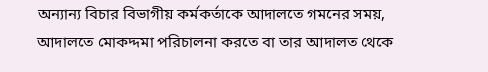অন্যান্য বিচার বিভাগীয় কর্মকর্তাকে আদালতে গমনের সময়, আদালতে মোকদ্দমা পরিচালনা করতে বা তার আদালত থেকে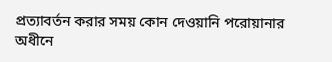প্রত্যাবর্তন করার সময় কোন দেওয়ানি পরোয়ানার অধীনে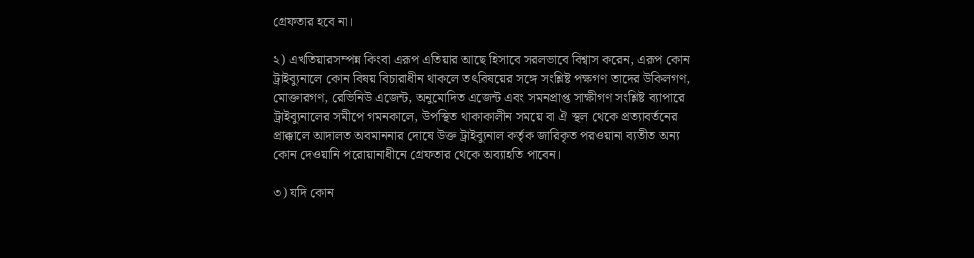গ্রেফতার হবে না।

২) এখতিয়ারসম্পন্ন কিংবা এরূপ এতিয়ার আছে হিসাবে সরলভাবে বিশ্বাস করেন, এরূপ কোন ট্রাইব্যুনালে কোন বিষয় বিচারাধীন থাকলে তৎবিষয়ের সঙ্গে সংশ্লিষ্ট পক্ষগণ তাদের উকিলগণ, মোক্তারগণ, রেভিনিউ এজেন্ট, অনুমোদিত এজেন্ট এবং সমনপ্রাপ্ত সাক্ষীগণ সংশ্লিষ্ট ব্যাপারে ট্রাইব্যুনালের সমীপে গমনকালে, উপস্থিত থাকাকালীন সময়ে বা ঐ স্থল থেকে প্রত্যাবর্তনের প্রাক্কালে আদালত অবমাননার দোষে উক্ত ট্রাইব্যুনাল কর্তৃক জারিকৃত পরওয়ানা ব্যতীত অন্য কোন দেওয়ানি পরোয়ানাধীনে গ্রেফতার থেকে অব্যাহতি পাবেন।

৩) যদি কোন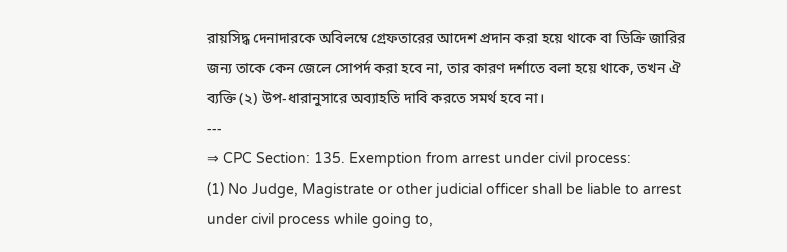রায়সিদ্ধ দেনাদারকে অবিলম্বে গ্রেফতারের আদেশ প্রদান করা হয়ে থাকে বা ডিক্রি জারির জন্য তাকে কেন জেলে সোপর্দ করা হবে না, তার কারণ দর্শাতে বলা হয়ে থাকে, তখন ঐ ব্যক্তি (২) উপ-ধারানুসারে অব্যাহতি দাবি করতে সমর্থ হবে না।
---
⇒ CPC Section: 135. Exemption from arrest under civil process:
(1) No Judge, Magistrate or other judicial officer shall be liable to arrest under civil process while going to,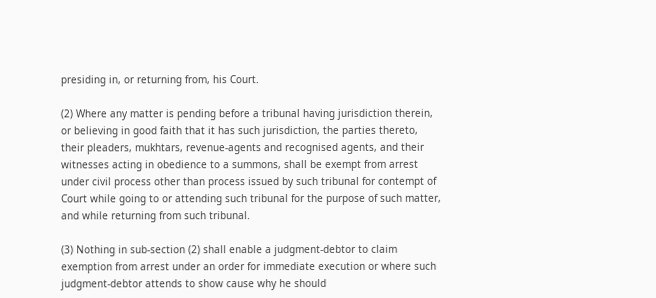presiding in, or returning from, his Court.

(2) Where any matter is pending before a tribunal having jurisdiction therein, or believing in good faith that it has such jurisdiction, the parties thereto, their pleaders, mukhtars, revenue-agents and recognised agents, and their witnesses acting in obedience to a summons, shall be exempt from arrest under civil process other than process issued by such tribunal for contempt of Court while going to or attending such tribunal for the purpose of such matter, and while returning from such tribunal.

(3) Nothing in sub-section (2) shall enable a judgment-debtor to claim exemption from arrest under an order for immediate execution or where such judgment-debtor attends to show cause why he should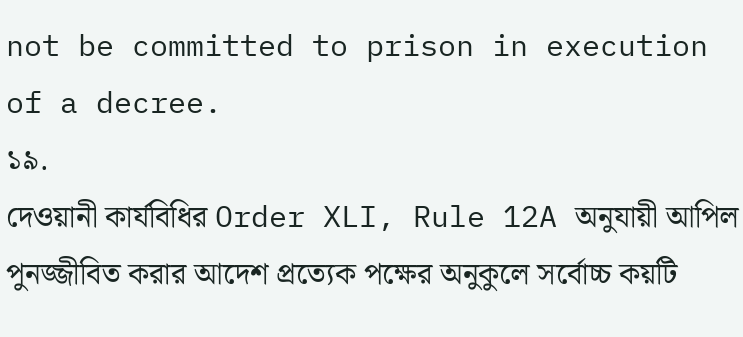not be committed to prison in execution of a decree.
১৯.
দেওয়ানী কার্যবিধির Order XLI, Rule 12A অনুযায়ী আপিল পুনজ্জীবিত করার আদেশ প্রত্যেক পক্ষের অনুকুলে সর্বোচ্চ কয়টি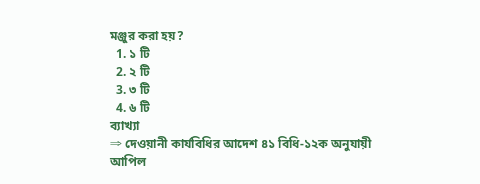মঞ্জুর করা হয়?
  1. ১ টি
  2. ২ টি
  3. ৩ টি
  4. ৬ টি
ব্যাখ্যা
⇒ দেওয়ানী কার্যবিধির আদেশ ৪১ বিধি-১২ক অনুযায়ী আপিল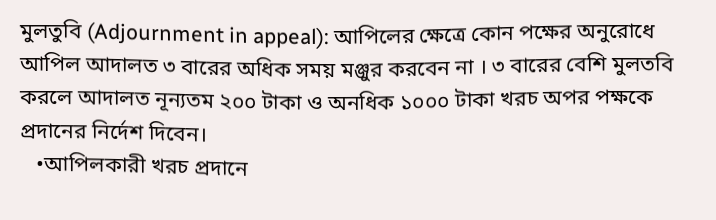মুলতুবি (Adjournment in appeal): আপিলের ক্ষেত্রে কোন পক্ষের অনুরোধে আপিল আদালত ৩ বারের অধিক সময় মঞ্জুর করবেন না । ৩ বারের বেশি মুলতবি করলে আদালত নূন্যতম ২০০ টাকা ও অনধিক ১০০০ টাকা খরচ অপর পক্ষকে প্রদানের নির্দেশ দিবেন।
   •আপিলকারী খরচ প্রদানে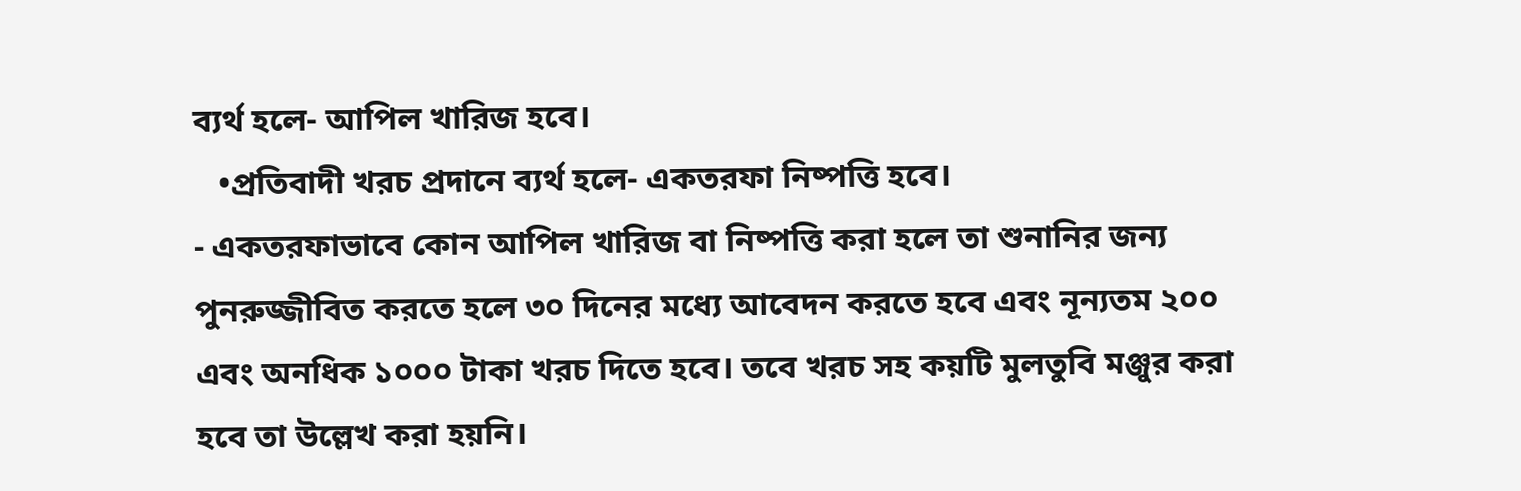ব্যর্থ হলে- আপিল খারিজ হবে।
   •প্রতিবাদী খরচ প্রদানে ব্যর্থ হলে- একতরফা নিষ্পত্তি হবে।
- একতরফাভাবে কোন আপিল খারিজ বা নিষ্পত্তি করা হলে তা শুনানির জন্য পুনরুজ্জীবিত করতে হলে ৩০ দিনের মধ্যে আবেদন করতে হবে এবং নূন্যতম ২০০ এবং অনধিক ১০০০ টাকা খরচ দিতে হবে। তবে খরচ সহ কয়টি মুলতুবি মঞ্জুর করা হবে তা উল্লেখ করা হয়নি।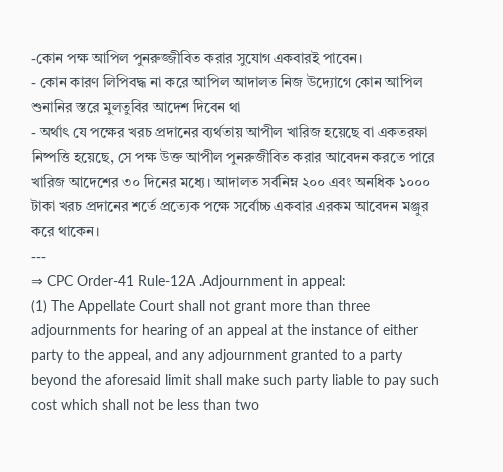-কোন পক্ষ আপিল পুনরুজ্জীবিত করার সুযোগ একবারই পাবেন।
- কোন কারণ লিপিবদ্ধ না করে আপিল আদালত নিজ উদ্যোগে কোন আপিল শুনানির স্তরে মুলতুবির আদেশ দিবেন থা
- অর্থাৎ যে পক্ষের খরচ প্রদানের ব্যর্থতায় আপীল খারিজ হয়েছে বা একতরফা নিষ্পত্তি হয়েছে, সে পক্ষ উক্ত আপীল পুনরুজীবিত করার আবেদন করতে পারে খারিজ আদেশের ৩০ দিনের মধ্যে। আদালত সর্বনিম্ন ২০০ এবং অনধিক ১০০০ টাকা খরচ প্রদানের শর্তে প্রত্যেক পক্ষে সর্বোচ্চ একবার এরকম আবেদন মঞ্জুর করে থাকেন।
---
⇒ CPC Order-41 Rule-12A .Adjournment in appeal:
(1) The Appellate Court shall not grant more than three adjournments for hearing of an appeal at the instance of either party to the appeal, and any adjournment granted to a party beyond the aforesaid limit shall make such party liable to pay such cost which shall not be less than two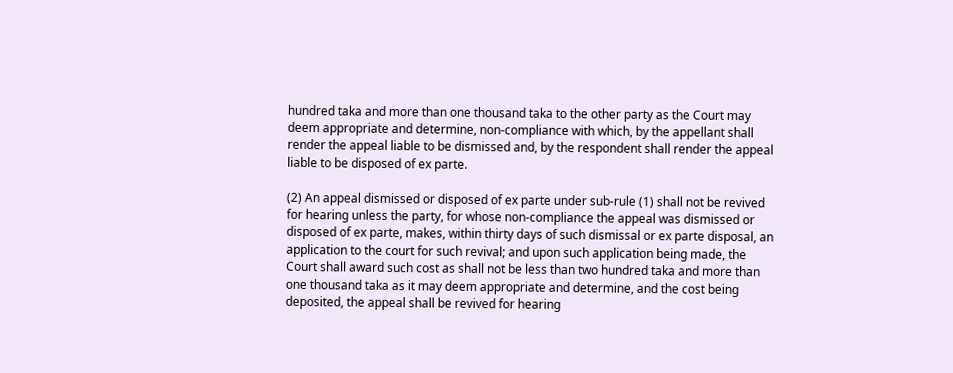hundred taka and more than one thousand taka to the other party as the Court may deem appropriate and determine, non-compliance with which, by the appellant shall render the appeal liable to be dismissed and, by the respondent shall render the appeal liable to be disposed of ex parte.

(2) An appeal dismissed or disposed of ex parte under sub-rule (1) shall not be revived for hearing unless the party, for whose non-compliance the appeal was dismissed or  disposed of ex parte, makes, within thirty days of such dismissal or ex parte disposal, an application to the court for such revival; and upon such application being made, the Court shall award such cost as shall not be less than two hundred taka and more than one thousand taka as it may deem appropriate and determine, and the cost being deposited, the appeal shall be revived for hearing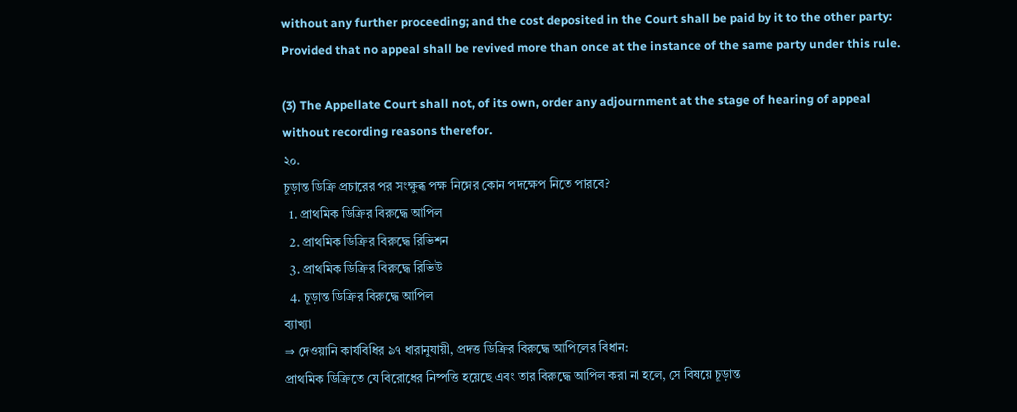without any further proceeding; and the cost deposited in the Court shall be paid by it to the other party:
Provided that no appeal shall be revived more than once at the instance of the same party under this rule.

(3) The Appellate Court shall not, of its own, order any adjournment at the stage of hearing of appeal without recording reasons therefor.
২০.
চূড়ান্ত ডিক্রি প্রচারের পর সংক্ষুব্ধ পক্ষ নিম্নের কোন পদক্ষেপ নিতে পারবে?
  1. প্রাথমিক ডিক্রির বিরুদ্ধে আপিল
  2. প্রাথমিক ডিক্রির বিরুদ্ধে রিভিশন
  3. প্রাথমিক ডিক্রির বিরুদ্ধে রিভিউ
  4. চূড়ান্ত ডিক্রির বিরুদ্ধে আপিল
ব্যাখ্যা
⇒ দেওয়ানি কার্যবিধির ৯৭ ধারানুযায়ী, প্রদত্ত ডিক্রির বিরুদ্ধে আপিলের বিধান:
প্রাথমিক ডিক্রিতে যে বিরোধের নিষ্পত্তি হয়েছে এবং তার বিরুদ্ধে আপিল করা না হলে, সে বিষয়ে চূড়ান্ত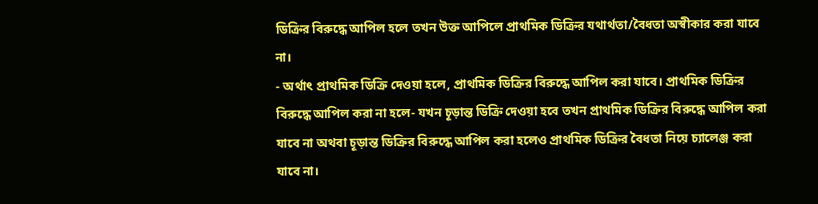ডিক্রির বিরুদ্ধে আপিল হলে তখন উক্ত আপিলে প্রাথমিক ডিক্রির যথার্থতা/বৈধতা অস্বীকার করা যাবে না।
- অর্থাৎ প্রাথমিক ডিক্রি দেওয়া হলে, প্রাথমিক ডিক্রির বিরুদ্ধে আপিল করা যাবে। প্রাথমিক ডিক্রির বিরুদ্ধে আপিল করা না হলে- যখন চূড়ান্ত ডিক্রি দেওয়া হবে তখন প্রাথমিক ডিক্রির বিরুদ্ধে আপিল করা যাবে না অথবা চূড়ান্ত ডিক্রির বিরুদ্ধে আপিল করা হলেও প্রাথমিক ডিক্রির বৈধতা নিয়ে চ্যালেঞ্জ করা যাবে না।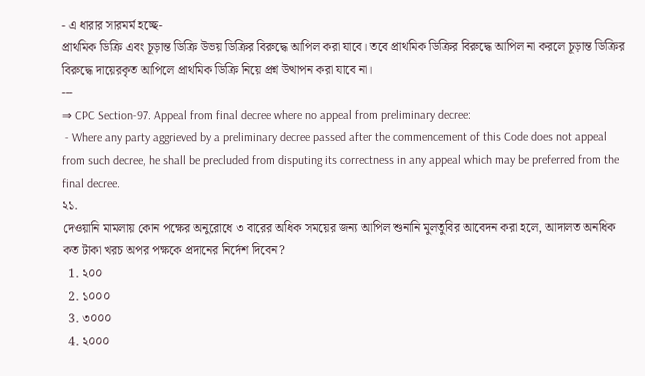- এ ধারার সারমর্ম হচ্ছে-
প্রাথমিক ডিক্রি এবং চূড়ান্ত ডিক্রি উভয় ডিক্রির বিরুদ্ধে আপিল করা যাবে। তবে প্রাথমিক ডিক্রির বিরুদ্ধে আপিল না করলে চূড়ান্ত ডিক্রির বিরুদ্ধে দায়েরকৃত আপিলে প্রাথমিক ডিক্রি নিয়ে প্রশ্ন উত্থাপন করা যাবে না।
---
⇒ CPC Section-97. Appeal from final decree where no appeal from preliminary decree:
 - Where any party aggrieved by a preliminary decree passed after the commencement of this Code does not appeal from such decree, he shall be precluded from disputing its correctness in any appeal which may be preferred from the final decree.
২১.
দেওয়ানি মামলায় কোন পক্ষের অনুরোধে ৩ বারের অধিক সময়ের জন্য আপিল শুনানি মুলতুবির আবেদন করা হলে, আদালত অনধিক কত টাকা খরচ অপর পক্ষকে প্রদানের নির্দেশ দিবেন?
  1. ২০০
  2. ১০০০
  3. ৩০০০
  4. ২০০০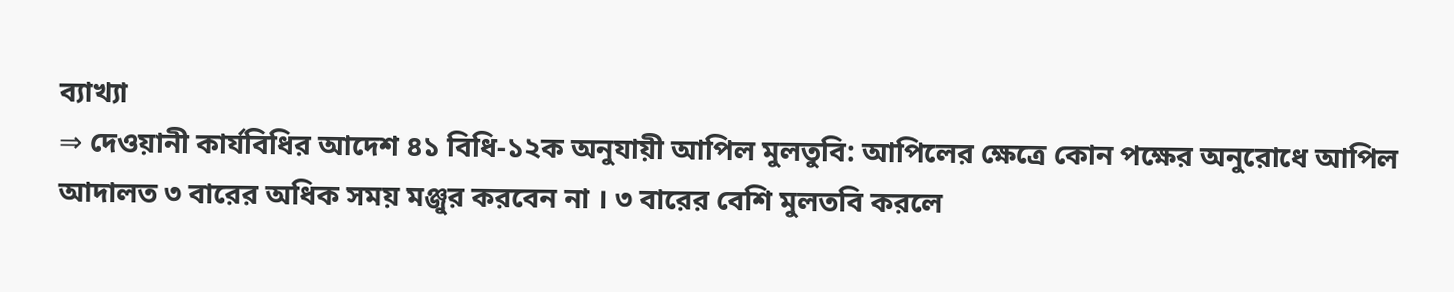ব্যাখ্যা
⇒ দেওয়ানী কার্যবিধির আদেশ ৪১ বিধি-১২ক অনুযায়ী আপিল মুলতুবি: আপিলের ক্ষেত্রে কোন পক্ষের অনুরোধে আপিল আদালত ৩ বারের অধিক সময় মঞ্জুর করবেন না । ৩ বারের বেশি মুলতবি করলে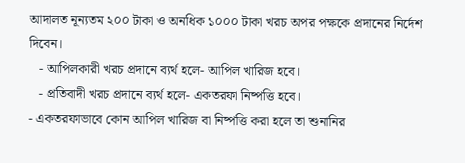আদালত নূন্যতম ২০০ টাকা ও অনধিক ১০০০ টাকা খরচ অপর পক্ষকে প্রদানের নির্দেশ দিবেন।
   - আপিলকারী খরচ প্রদানে ব্যর্থ হলে- আপিল খারিজ হবে।
   - প্রতিবাদী খরচ প্রদানে ব্যর্থ হলে- একতরফা নিষ্পত্তি হবে।
- একতরফাভাবে কোন আপিল খারিজ বা নিষ্পত্তি করা হলে তা শুনানির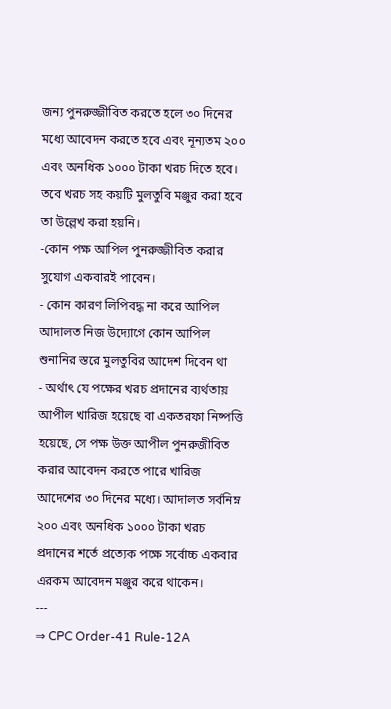জন্য পুনরুজ্জীবিত করতে হলে ৩০ দিনের মধ্যে আবেদন করতে হবে এবং নূন্যতম ২০০ এবং অনধিক ১০০০ টাকা খরচ দিতে হবে। তবে খরচ সহ কয়টি মুলতুবি মঞ্জুর করা হবে তা উল্লেখ করা হয়নি।
-কোন পক্ষ আপিল পুনরুজ্জীবিত করার সুযোগ একবারই পাবেন।
- কোন কারণ লিপিবদ্ধ না করে আপিল আদালত নিজ উদ্যোগে কোন আপিল শুনানির স্তরে মুলতুবির আদেশ দিবেন থা
- অর্থাৎ যে পক্ষের খরচ প্রদানের ব্যর্থতায় আপীল খারিজ হয়েছে বা একতরফা নিষ্পত্তি হয়েছে, সে পক্ষ উক্ত আপীল পুনরুজীবিত করার আবেদন করতে পারে খারিজ আদেশের ৩০ দিনের মধ্যে। আদালত সর্বনিম্ন ২০০ এবং অনধিক ১০০০ টাকা খরচ প্রদানের শর্তে প্রত্যেক পক্ষে সর্বোচ্চ একবার এরকম আবেদন মঞ্জুর করে থাকেন।
---
⇒ CPC Order-41 Rule-12A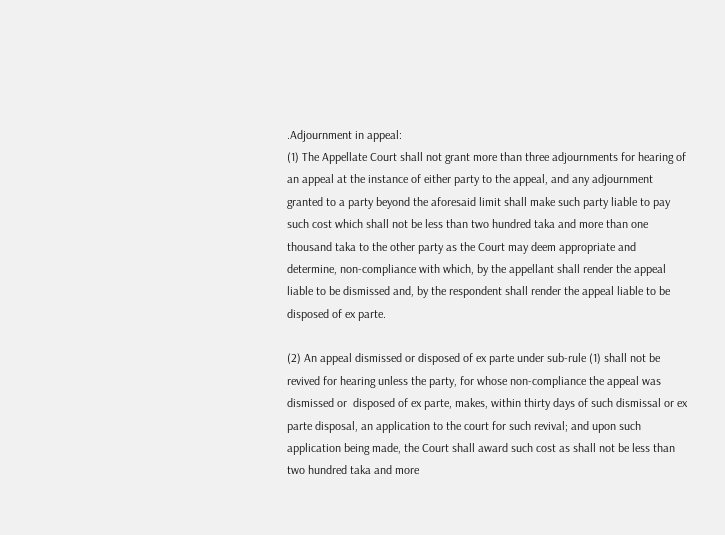.Adjournment in appeal:
(1) The Appellate Court shall not grant more than three adjournments for hearing of an appeal at the instance of either party to the appeal, and any adjournment granted to a party beyond the aforesaid limit shall make such party liable to pay such cost which shall not be less than two hundred taka and more than one thousand taka to the other party as the Court may deem appropriate and determine, non-compliance with which, by the appellant shall render the appeal liable to be dismissed and, by the respondent shall render the appeal liable to be disposed of ex parte.

(2) An appeal dismissed or disposed of ex parte under sub-rule (1) shall not be revived for hearing unless the party, for whose non-compliance the appeal was dismissed or  disposed of ex parte, makes, within thirty days of such dismissal or ex parte disposal, an application to the court for such revival; and upon such application being made, the Court shall award such cost as shall not be less than two hundred taka and more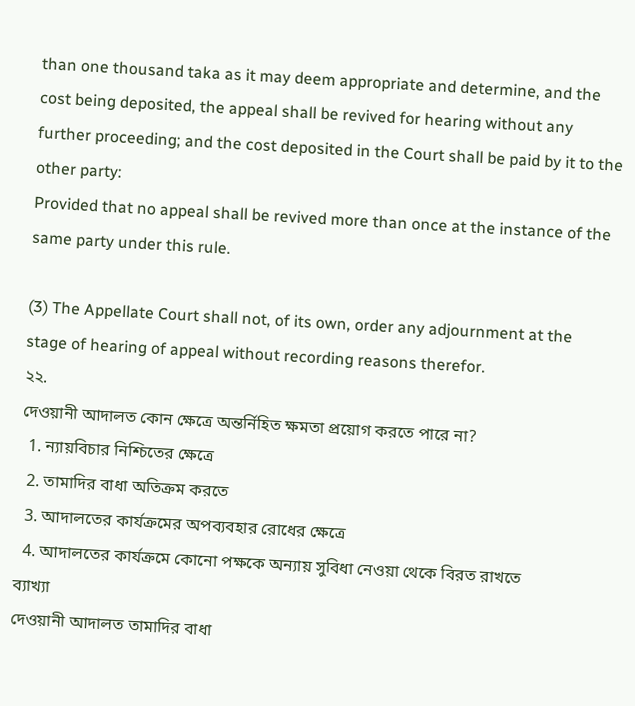than one thousand taka as it may deem appropriate and determine, and the cost being deposited, the appeal shall be revived for hearing without any further proceeding; and the cost deposited in the Court shall be paid by it to the other party:
Provided that no appeal shall be revived more than once at the instance of the same party under this rule.

(3) The Appellate Court shall not, of its own, order any adjournment at the stage of hearing of appeal without recording reasons therefor.
২২.
দেওয়ানী আদালত কোন ক্ষেত্রে অন্তর্নিহিত ক্ষমতা প্রয়োগ করতে পারে না?
  1. ন্যায়বিচার নিশ্চিতের ক্ষেত্রে
  2. তামাদির বাধা অতিক্রম করতে
  3. আদালতের কার্যক্রমের অপব্যবহার রোধের ক্ষেত্রে
  4. আদালতের কার্যক্রমে কোনো পক্ষকে অন্যায় সুবিধা নেওয়া থেকে বিরত রাখতে
ব্যাখ্যা
দেওয়ানী আদালত তামাদির বাধা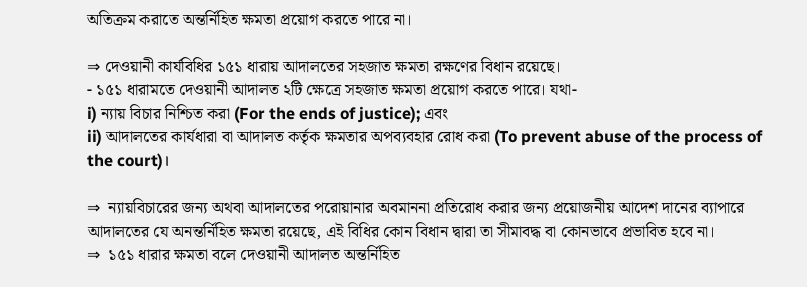অতিক্রম করাতে অন্তর্নিহিত ক্ষমতা প্রয়োগ করতে পারে না।

⇒ দেওয়ানী কার্যবিধির ১৫১ ধারায় আদালতের সহজাত ক্ষমতা রক্ষণের বিধান রয়েছে।
- ১৫১ ধারামতে দেওয়ানী আদালত ২টি ক্ষেত্রে সহজাত ক্ষমতা প্রয়োগ করতে পারে। যথা-
i) ন্যায় বিচার নিশ্চিত করা (For the ends of justice); এবং
ii) আদালতের কার্যধারা বা আদালত কর্তৃক ক্ষমতার অপব্যবহার রোধ করা (To prevent abuse of the process of the court)।

⇒  ন্যায়বিচারের জন্য অথবা আদালতের পরোয়ানার অবমাননা প্রতিরোধ করার জন্য প্রয়োজনীয় আদেশ দানের ব্যাপারে আদালতের যে অনন্তর্নিহিত ক্ষমতা রয়েছে, এই বিধির কোন বিধান দ্বারা তা সীমাবদ্ধ বা কোনভাবে প্রভাবিত হবে না।
⇒  ১৫১ ধারার ক্ষমতা বলে দেওয়ানী আদালত অন্তর্নিহিত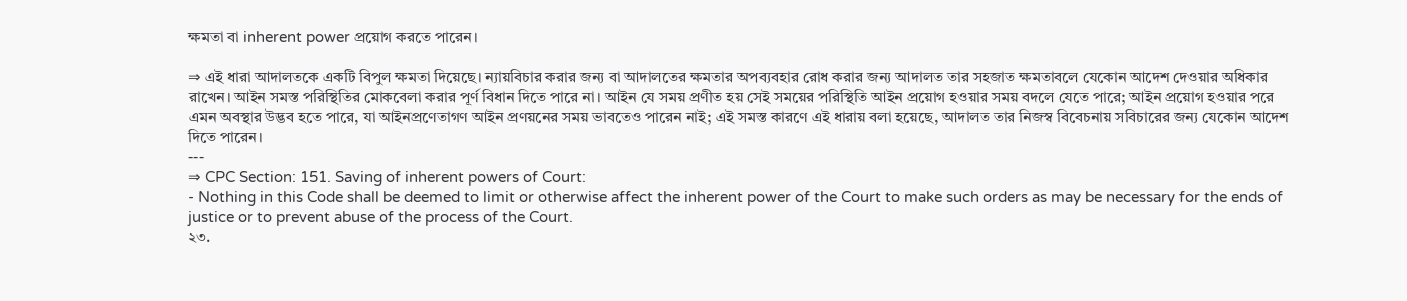ক্ষমতা বা inherent power প্রয়োগ করতে পারেন।

⇒ এই ধারা আদালতকে একটি বিপুল ক্ষমতা দিয়েছে। ন্যায়বিচার করার জন্য বা আদালতের ক্ষমতার অপব্যবহার রোধ করার জন্য আদালত তার সহজাত ক্ষমতাবলে যেকোন আদেশ দেওয়ার অধিকার রাখেন। আইন সমস্ত পরিস্থিতির মোকবেলা করার পূর্ণ বিধান দিতে পারে না। আইন যে সময় প্রণীত হয় সেই সময়ের পরিস্থিতি আইন প্রয়োগ হওয়ার সময় বদলে যেতে পারে; আইন প্রয়োগ হওয়ার পরে এমন অবস্থার উদ্ভব হতে পারে, যা আইনপ্রণেতাগণ আইন প্রণয়নের সময় ভাবতেও পারেন নাই; এই সমস্ত কারণে এই ধারায় বলা হয়েছে, আদালত তার নিজস্ব বিবেচনায় সবিচারের জন্য যেকোন আদেশ দিতে পারেন।
---
⇒ CPC Section: 151. Saving of inherent powers of Court:
- Nothing in this Code shall be deemed to limit or otherwise affect the inherent power of the Court to make such orders as may be necessary for the ends of justice or to prevent abuse of the process of the Court.
২৩.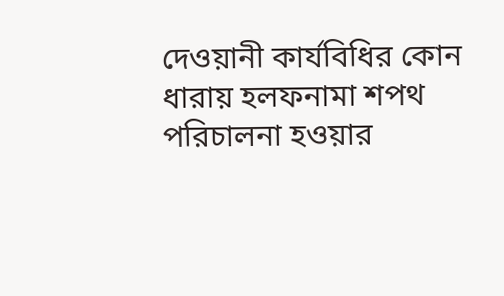দেওয়ানী কার্যবিধির কোন ধারায় হলফনামা শপথ পরিচালনা হওয়ার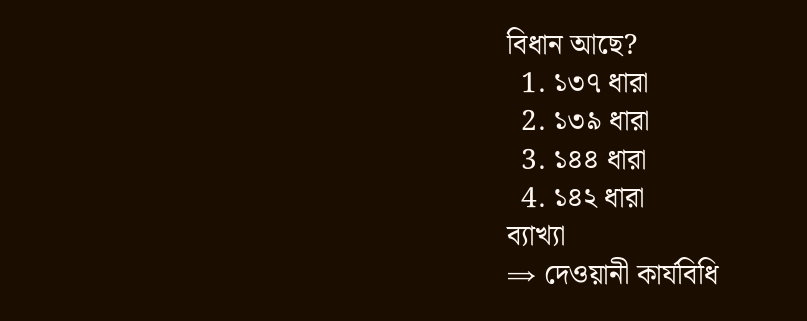বিধান আছে?
  1. ১৩৭ ধারা
  2. ১৩৯ ধারা
  3. ১৪৪ ধারা
  4. ১৪২ ধারা
ব্যাখ্যা
⇒ দেওয়ানী কার্যবিধি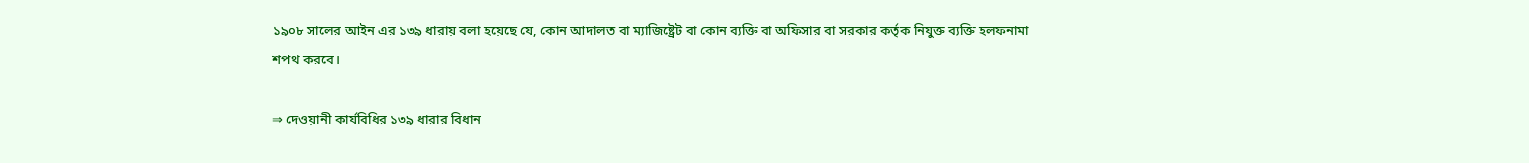১৯০৮ সালের আইন এর ১৩৯ ধারায় বলা হয়েছে যে, কোন আদালত বা ম্যাজিষ্ট্রেট বা কোন ব্যক্তি বা অফিসার বা সরকার কর্তৃক নিযুক্ত ব্যক্তি হলফনামা শপথ করবে।

⇒ দেওয়ানী কার্যবিধির ১৩৯ ধারার বিধান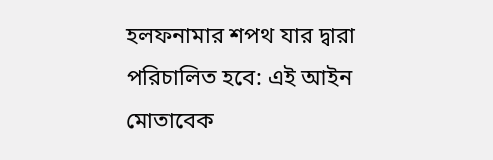হলফনামার শপথ যার দ্বারা পরিচালিত হবে: এই আইন মোতাবেক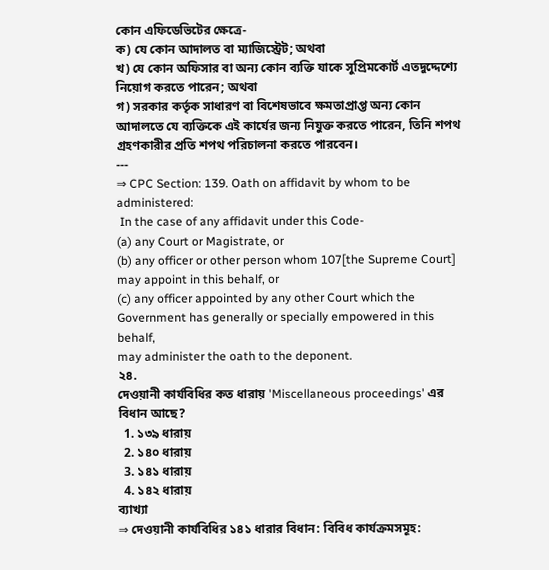কোন এফিডেভিটের ক্ষেত্রে-
ক) যে কোন আদালত বা ম্যাজিস্ট্রেট; অথবা
খ) যে কোন অফিসার বা অন্য কোন ব্যক্তি যাকে সুপ্রিমকোর্ট এতদুদ্দেশ্যে নিয়োগ করতে পারেন; অথবা
গ) সরকার কর্তৃক সাধারণ বা বিশেষভাবে ক্ষমতাপ্রাপ্ত অন্য কোন আদালতে যে ব্যক্তিকে এই কার্যের জন্য নিযুক্ত করতে পারেন, তিনি শপথ গ্রহণকারীর প্রতি শপথ পরিচালনা করতে পারবেন।
---
⇒ CPC Section: 139. Oath on affidavit by whom to be administered:
 In the case of any affidavit under this Code-
(a) any Court or Magistrate, or
(b) any officer or other person whom 107[the Supreme Court] may appoint in this behalf, or
(c) any officer appointed by any other Court which the Government has generally or specially empowered in this behalf,
may administer the oath to the deponent.
২৪.
দেওয়ানী কার্যবিধির কত ধারায় 'Miscellaneous proceedings' এর বিধান আছে?
  1. ১৩৯ ধারায়
  2. ১৪০ ধারায়
  3. ১৪১ ধারায়
  4. ১৪২ ধারায়
ব্যাখ্যা
⇒ দেওয়ানী কার্যবিধির ১৪১ ধারার বিধান: বিবিধ কার্যক্রমসমূহ: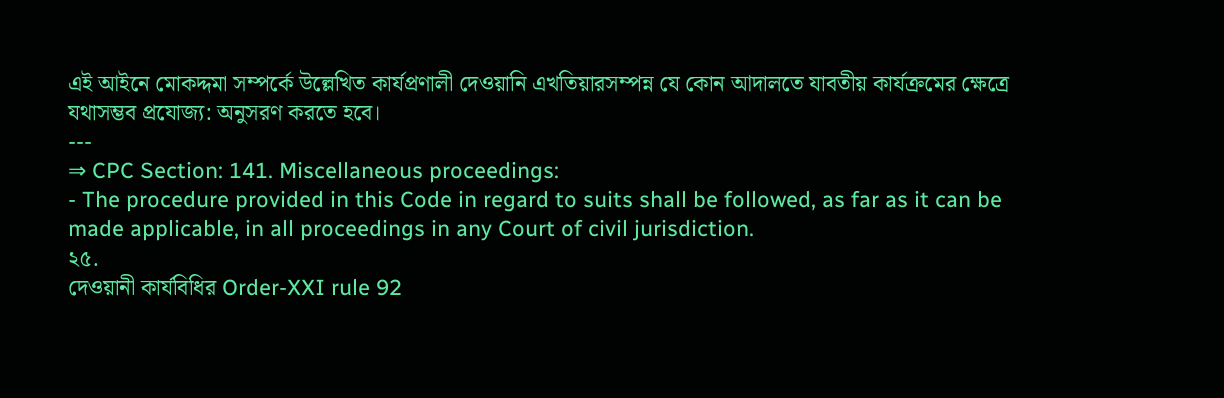এই আইনে মোকদ্দমা সম্পর্কে উল্লেখিত কার্যপ্রণালী দেওয়ানি এখতিয়ারসম্পন্ন যে কোন আদালতে যাবতীয় কার্যক্রমের ক্ষেত্রে যথাসম্ভব প্রযোজ্য: অনুসরণ করতে হবে।
---
⇒ CPC Section: 141. Miscellaneous proceedings:
- The procedure provided in this Code in regard to suits shall be followed, as far as it can be made applicable, in all proceedings in any Court of civil jurisdiction.
২৫.
দেওয়ানী কার্যবিধির Order-XXI rule 92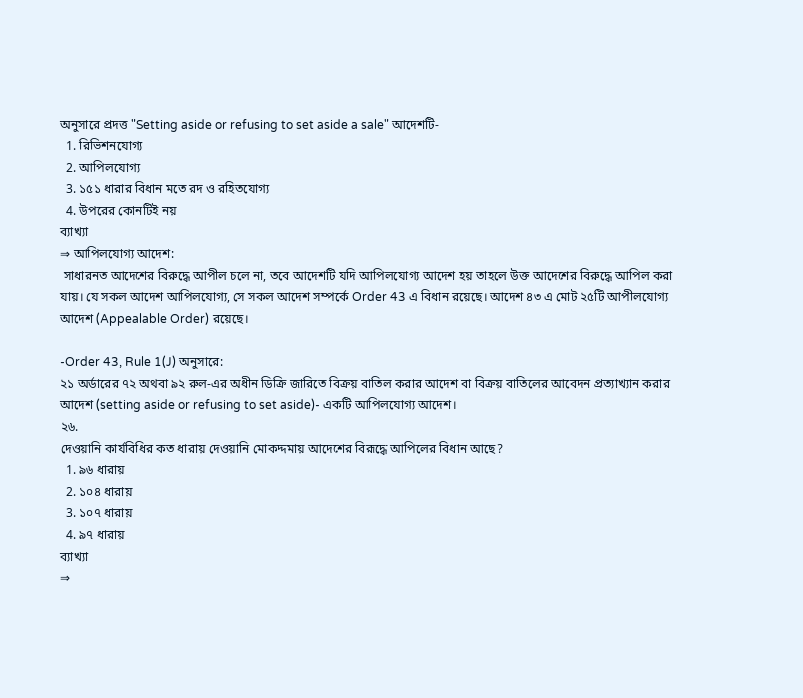অনুসারে প্রদত্ত "Setting aside or refusing to set aside a sale" আদেশটি-
  1. রিভিশনযোগ্য
  2. আপিলযোগ্য
  3. ১৫১ ধারার বিধান মতে রদ ও রহিতযোগ্য
  4. উপরের কোনটিই নয়
ব্যাখ্যা
⇒ আপিলযোগ্য আদেশ:
 সাধারনত আদেশের বিরুদ্ধে আপীল চলে না, তবে আদেশটি যদি আপিলযোগ্য আদেশ হয় তাহলে উক্ত আদেশের বিরুদ্ধে আপিল করা যায়। যে সকল আদেশ আপিলযোগ্য, সে সকল আদেশ সম্পর্কে Order 43 এ বিধান রয়েছে। আদেশ ৪৩ এ মোট ২৫টি আপীলযোগ্য আদেশ (Appealable Order) রয়েছে।

-Order 43, Rule 1(J) অনুসারে:
২১ অর্ডারের ৭২ অথবা ৯২ রুল-এর অধীন ডিক্রি জারিতে বিক্রয় বাতিল করার আদেশ বা বিক্রয় বাতিলের আবেদন প্রত্যাখ্যান করার আদেশ (setting aside or refusing to set aside)- একটি আপিলযোগ্য আদেশ।
২৬.
দেওয়ানি কার্যবিধির কত ধারায় দেওয়ানি মোকদ্দমায় আদেশের বিরূদ্ধে আপিলের বিধান আছে?
  1. ৯৬ ধারায়
  2. ১০৪ ধারায়
  3. ১০৭ ধারায়
  4. ৯৭ ধারায়
ব্যাখ্যা
⇒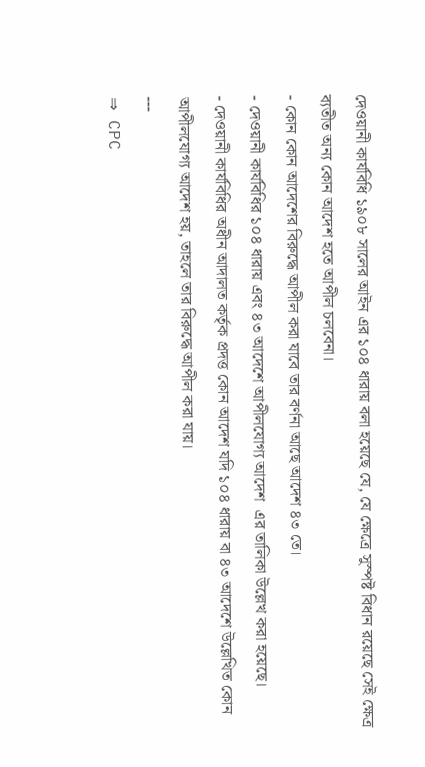দেওয়ানী কার্যবিধি ১৯০৮ সালের আইন এর ১০৪ ধারায় বলা হয়েছে যে, যে ক্ষেত্রে সুস্পষ্ট বিধান রয়েছে সেই ক্ষেত্র ব্যতীত অন্য কোন আদেশ হতে আপীল চলবেনা।
- কোন কোন আদেশের বিরুদ্ধে আপীল করা যাবে তার বর্ণনা আছে আদেশ ৪৩ তে।
- দেওয়ানী কার্যবিধির ১০৪ ধারায় এবং ৪৩ আদেশে আপীলযোগ্য আদেশ  এর তালিকা উল্লেখ করা হয়েছে।
- দেওয়ানী কার্যবিধির অধীন আদালত কর্তৃক প্রদত্ত কোন আদেশ যদি ১০৪ ধারায় বা ৪৩ আদেশে উল্লেখিত কোন আপীলযোগ্য আদেশ হয়, তাহলে তার বিরুদ্ধে আপীল করা যায়।
---
⇒ CPC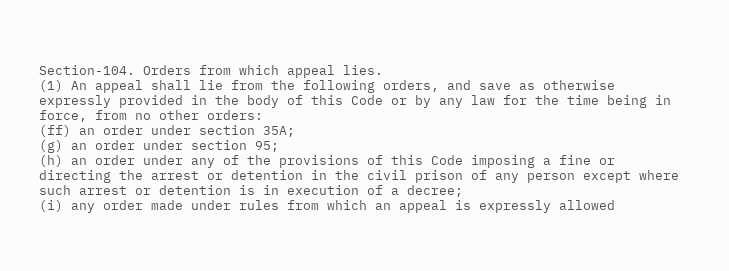Section-104. Orders from which appeal lies.
(1) An appeal shall lie from the following orders, and save as otherwise expressly provided in the body of this Code or by any law for the time being in force, from no other orders:
(ff) an order under section 35A;
(g) an order under section 95;
(h) an order under any of the provisions of this Code imposing a fine or directing the arrest or detention in the civil prison of any person except where such arrest or detention is in execution of a decree;
(i) any order made under rules from which an appeal is expressly allowed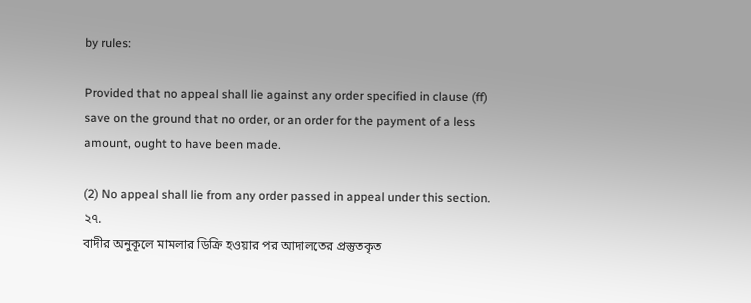by rules:

Provided that no appeal shall lie against any order specified in clause (ff) save on the ground that no order, or an order for the payment of a less amount, ought to have been made.

(2) No appeal shall lie from any order passed in appeal under this section.
২৭.
বাদীর অনুকূলে মামলার ডিক্রি হওয়ার পর আদালতের প্রস্তুতকৃত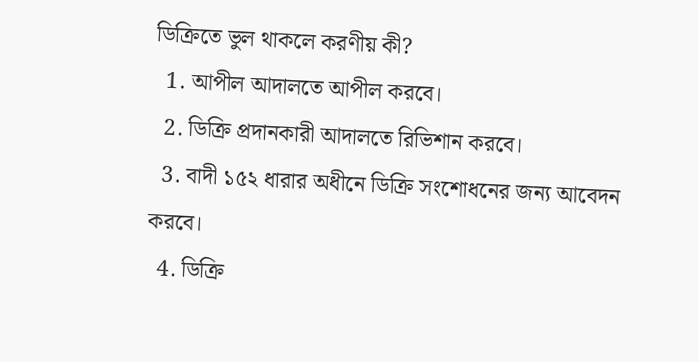ডিক্রিতে ভুল থাকলে করণীয় কী?
  1. আপীল আদালতে আপীল করবে।
  2. ডিক্রি প্রদানকারী আদালতে রিভিশান করবে।
  3. বাদী ১৫২ ধারার অধীনে ডিক্রি সংশোধনের জন্য আবেদন করবে।
  4. ডিক্রি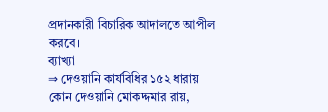প্রদানকারী বিচারিক আদালতে আপীল করবে।
ব্যাখ্যা
⇒ দেওয়ানি কার্যবিধির ১৫২ ধারায় কোন দেওয়ানি মোকদ্দমার রায়,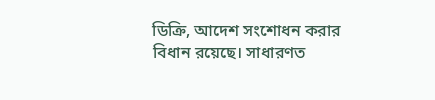ডিক্রি, আদেশ সংশোধন করার বিধান রয়েছে। সাধারণত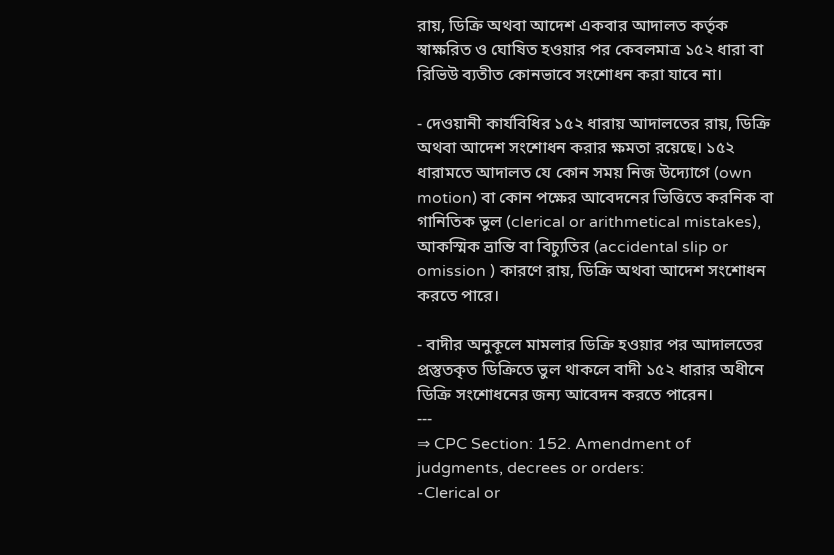রায়, ডিক্রি অথবা আদেশ একবার আদালত কর্তৃক স্বাক্ষরিত ও ঘোষিত হওয়ার পর কেবলমাত্র ১৫২ ধারা বা রিভিউ ব্যতীত কোনভাবে সংশোধন করা যাবে না।

- দেওয়ানী কার্যবিধির ১৫২ ধারায় আদালতের রায়, ডিক্রি অথবা আদেশ সংশোধন করার ক্ষমতা রয়েছে। ১৫২ ধারামতে আদালত যে কোন সময় নিজ উদ্যোগে (own motion) বা কোন পক্ষের আবেদনের ভিত্তিতে করনিক বা গানিতিক ভুল (clerical or arithmetical mistakes), আকস্মিক ভ্রান্তি বা বিচ্যুতির (accidental slip or omission ) কারণে রায়, ডিক্রি অথবা আদেশ সংশোধন করতে পারে।

- বাদীর অনুকূলে মামলার ডিক্রি হওয়ার পর আদালতের প্রস্তুতকৃত ডিক্রিতে ভুল থাকলে বাদী ১৫২ ধারার অধীনে ডিক্রি সংশোধনের জন্য আবেদন করতে পারেন।
---
⇒ CPC Section: 152. Amendment of judgments, decrees or orders:
-Clerical or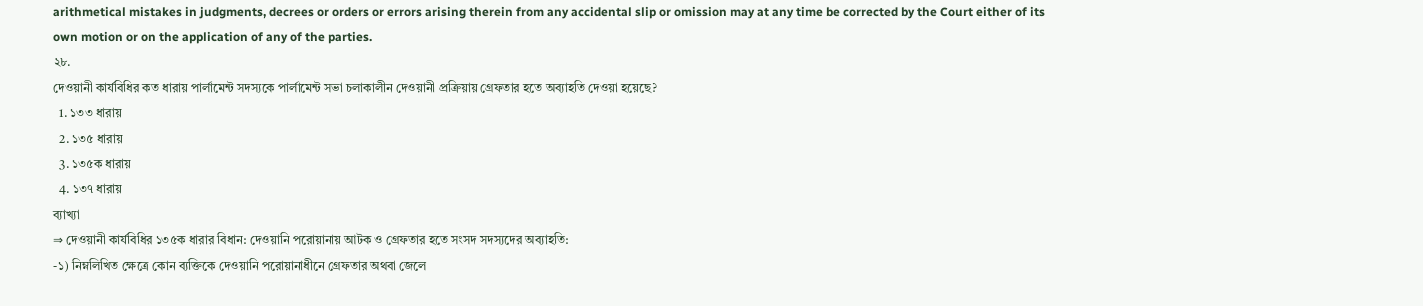arithmetical mistakes in judgments, decrees or orders or errors arising therein from any accidental slip or omission may at any time be corrected by the Court either of its own motion or on the application of any of the parties.
২৮.
দেওয়ানী কার্যবিধির কত ধারায় পার্লামেন্ট সদস্যকে পার্লামেন্ট সভা চলাকালীন দেওয়ানী প্রক্রিয়ায় গ্রেফতার হতে অব্যাহতি দেওয়া হয়েছে?
  1. ১৩৩ ধারায়
  2. ১৩৫ ধারায়
  3. ১৩৫ক ধারায়
  4. ১৩৭ ধারায়
ব্যাখ্যা
⇒ দেওয়ানী কার্যবিধির ১৩৫ক ধারার বিধান: দেওয়ানি পরোয়ানায় আটক ও গ্রেফতার হতে সংসদ সদস্যদের অব্যাহতি:
-১) নিম্নলিখিত ক্ষেত্রে কোন ব্যক্তিকে দেওয়ানি পরোয়ানাধীনে গ্রেফতার অথবা জেলে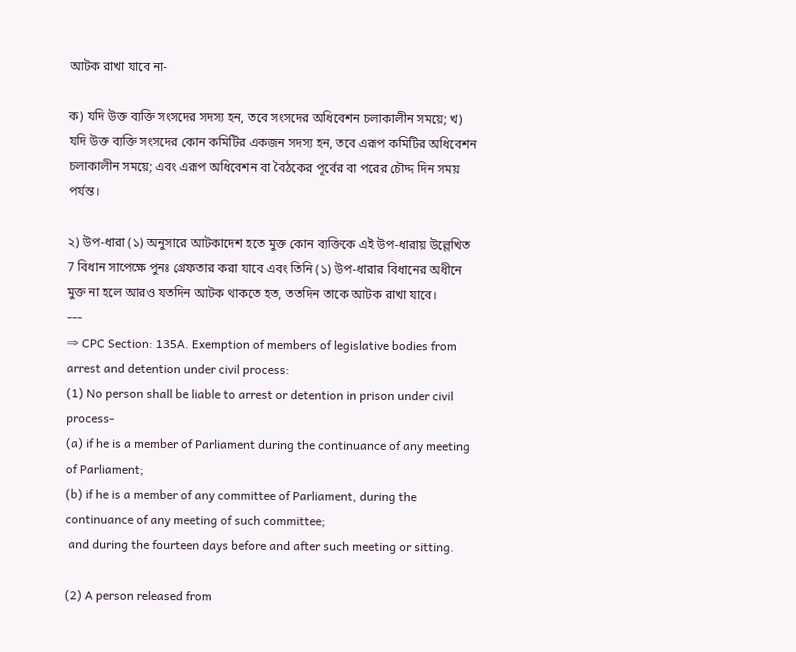আটক রাখা যাবে না-

ক) যদি উক্ত ব্যক্তি সংসদের সদস্য হন, তবে সংসদের অধিবেশন চলাকালীন সময়ে; খ) যদি উক্ত ব্যক্তি সংসদের কোন কমিটির একজন সদস্য হন, তবে এরূপ কমিটির অধিবেশন চলাকালীন সময়ে; এবং এরূপ অধিবেশন বা বৈঠকের পূর্বের বা পরের চৌদ্দ দিন সময় পর্যন্ত।

২) উপ-ধারা (১) অনুসারে আটকাদেশ হতে মুক্ত কোন ব্যক্তিকে এই উপ-ধারায় উল্লেখিত 7 বিধান সাপেক্ষে পুনঃ গ্রেফতার করা যাবে এবং তিনি (১) উপ-ধারার বিধানের অধীনে মুক্ত না হলে আরও যতদিন আটক থাকতে হত, ততদিন তাকে আটক রাখা যাবে।
---
⇒ CPC Section: 135A. Exemption of members of legislative bodies from arrest and detention under civil process:
(1) No person shall be liable to arrest or detention in prison under civil process-
(a) if he is a member of Parliament during the continuance of any meeting of Parliament;
(b) if he is a member of any committee of Parliament, during the continuance of any meeting of such committee;
 and during the fourteen days before and after such meeting or sitting.

(2) A person released from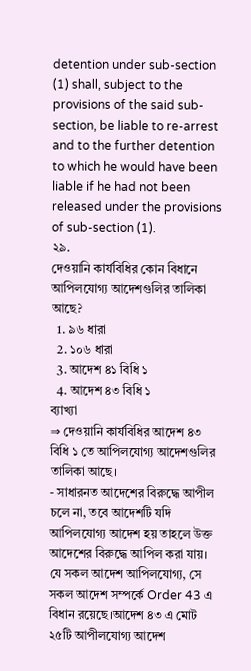detention under sub-section (1) shall, subject to the provisions of the said sub-section, be liable to re-arrest and to the further detention to which he would have been liable if he had not been released under the provisions of sub-section (1).
২৯.
দেওয়ানি কার্যবিধির কোন বিধানে আপিলযোগ্য আদেশগুলির তালিকা আছে?
  1. ৯৬ ধারা
  2. ১০৬ ধারা
  3. আদেশ ৪১ বিধি ১
  4. আদেশ ৪৩ বিধি ১
ব্যাখ্যা
⇒ দেওয়ানি কার্যবিধির আদেশ ৪৩ বিধি ১ তে আপিলযোগ্য আদেশগুলির তালিকা আছে।
- সাধারনত আদেশের বিরুদ্ধে আপীল চলে না, তবে আদেশটি যদি আপিলযোগ্য আদেশ হয় তাহলে উক্ত আদেশের বিরুদ্ধে আপিল করা যায়। যে সকল আদেশ আপিলযোগ্য, সে সকল আদেশ সম্পর্কে Order 43 এ বিধান রয়েছে।আদেশ ৪৩ এ মোট ২৫টি আপীলযোগ্য আদেশ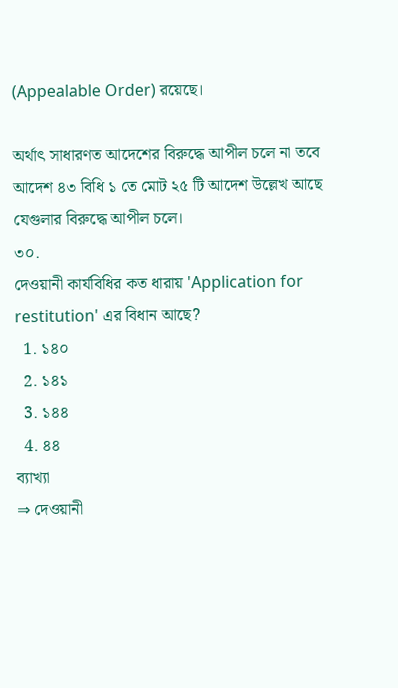(Appealable Order) রয়েছে।

অর্থাৎ সাধারণত আদেশের বিরুদ্ধে আপীল চলে না তবে আদেশ ৪৩ বিধি ১ তে মোট ২৫ টি আদেশ উল্লেখ আছে যেগুলার বিরুদ্ধে আপীল চলে।
৩০.
দেওয়ানী কার্যবিধির কত ধারায় 'Application for restitution' এর বিধান আছে?
  1. ১৪০
  2. ১৪১
  3. ১৪৪
  4. ৪৪
ব্যাখ্যা
⇒ দেওয়ানী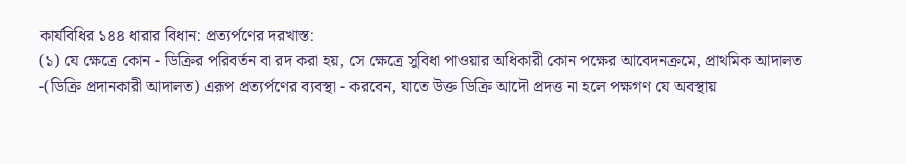কার্যবিধির ১৪৪ ধারার বিধান: প্রত্যর্পণের দরখাস্ত:
(১) যে ক্ষেত্রে কোন - ডিক্রির পরিবর্তন বা রদ করা হয়, সে ক্ষেত্রে সুবিধা পাওয়ার অধিকারী কোন পক্ষের আবেদনক্রমে, প্রাথমিক আদালত -(ডিক্রি প্রদানকারী আদালত) এরূপ প্রত্যর্পণের ব্যবস্থা - করবেন, যাতে উক্ত ডিক্রি আদৌ প্রদত্ত না হলে পক্ষগণ যে অবস্থায়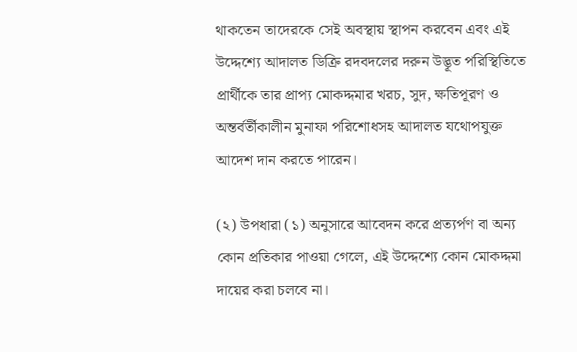থাকতেন তাদেরকে সেই অবস্থায় স্থাপন করবেন এবং এই উদ্দেশ্যে আদালত ডিক্রি রদবদলের দরুন উদ্ভূত পরিস্থিতিতে প্রার্থীকে তার প্রাপ্য মোকদ্দমার খরচ, সুদ, ক্ষতিপূরণ ও অন্তর্বর্তীকালীন মুনাফা পরিশোধসহ আদালত যথোপযুক্ত আদেশ দান করতে পারেন।

(২) উপধারা (১) অনুসারে আবেদন করে প্রত্যর্পণ বা অন্য কোন প্রতিকার পাওয়া গেলে, এই উদ্দেশ্যে কোন মোকদ্দমা দায়ের করা চলবে না।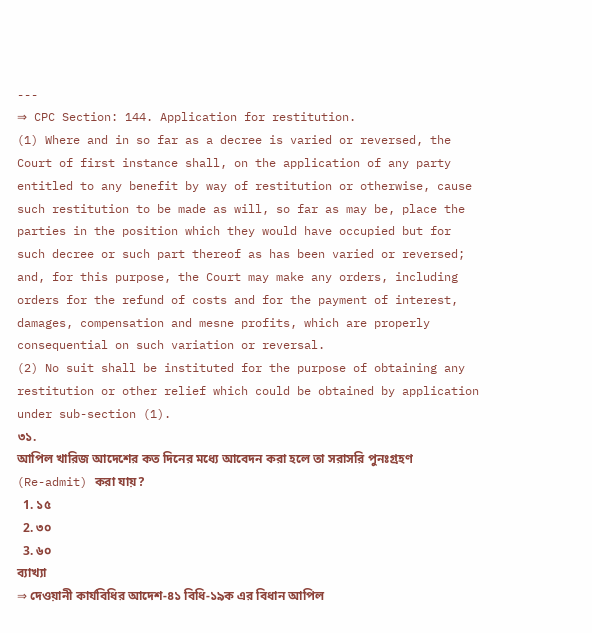---
⇒ CPC Section: 144. Application for restitution.
(1) Where and in so far as a decree is varied or reversed, the Court of first instance shall, on the application of any party entitled to any benefit by way of restitution or otherwise, cause such restitution to be made as will, so far as may be, place the parties in the position which they would have occupied but for such decree or such part thereof as has been varied or reversed; and, for this purpose, the Court may make any orders, including orders for the refund of costs and for the payment of interest, damages, compensation and mesne profits, which are properly consequential on such variation or reversal.
(2) No suit shall be instituted for the purpose of obtaining any restitution or other relief which could be obtained by application under sub-section (1).
৩১.
আপিল খারিজ আদেশের কত দিনের মধ্যে আবেদন করা হলে তা সরাসরি পুনঃগ্রহণ (Re-admit) করা যায়?
  1. ১৫
  2. ৩০
  3. ৬০
ব্যাখ্যা
⇒ দেওয়ানী কার্যবিধির আদেশ-৪১ বিধি-১৯ক এর বিধান আপিল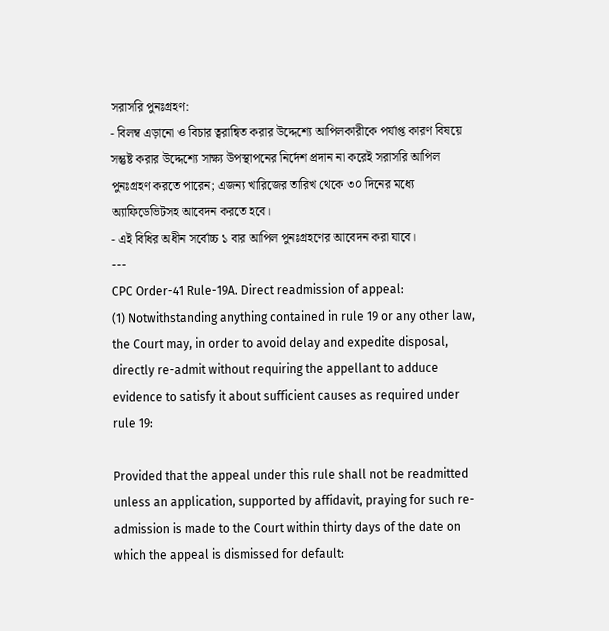সরাসরি পুনঃগ্রহণ:
- বিলম্ব এড়ানো ও বিচার ত্বরান্বিত করার উদ্দেশ্যে আপিলকারীকে পর্যাপ্ত কারণ বিষয়ে সন্তুষ্ট করার উদ্দেশ্যে সাক্ষ্য উপস্থাপনের নির্দেশ প্রদান না করেই সরাসরি আপিল পুনঃগ্রহণ করতে পারেন; এজন্য খারিজের তারিখ থেকে ৩০ দিনের মধ্যে অ্যাফিডেভিটসহ আবেদন করতে হবে।
- এই বিধির অধীন সর্বোচ্চ ১ বার আপিল পুনঃগ্রহণের আবেদন করা যাবে।
---
CPC Order-41 Rule-19A. Direct readmission of appeal:
(1) Notwithstanding anything contained in rule 19 or any other law, the Court may, in order to avoid delay and expedite disposal, directly re-admit without requiring the appellant to adduce evidence to satisfy it about sufficient causes as required under rule 19:

Provided that the appeal under this rule shall not be readmitted unless an application, supported by affidavit, praying for such re-admission is made to the Court within thirty days of the date on which the appeal is dismissed for default: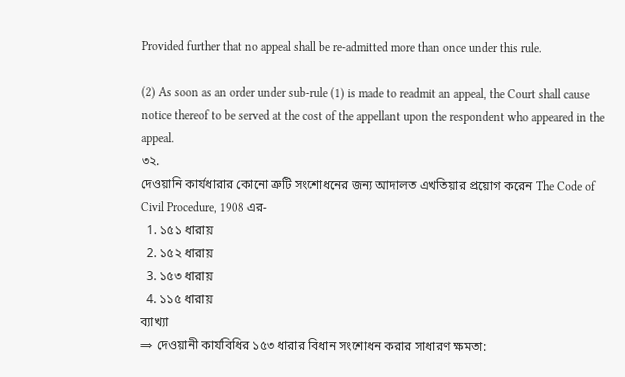Provided further that no appeal shall be re-admitted more than once under this rule.

(2) As soon as an order under sub-rule (1) is made to readmit an appeal, the Court shall cause notice thereof to be served at the cost of the appellant upon the respondent who appeared in the appeal.
৩২.
দেওয়ানি কার্যধারার কোনো ত্রুটি সংশোধনের জন্য আদালত এখতিয়ার প্রয়োগ করেন The Code of Civil Procedure, 1908 এর-
  1. ১৫১ ধারায়
  2. ১৫২ ধারায়
  3. ১৫৩ ধারায়
  4. ১১৫ ধারায়
ব্যাখ্যা
⇒ দেওয়ানী কার্যবিধির ১৫৩ ধারার বিধান সংশোধন করার সাধারণ ক্ষমতা: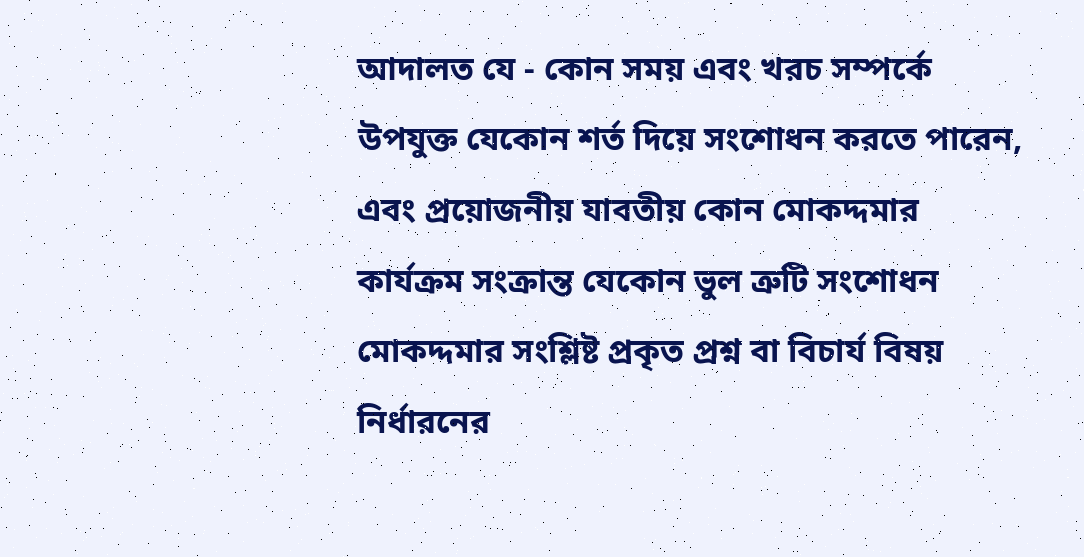আদালত যে - কোন সময় এবং খরচ সম্পর্কে উপযুক্ত যেকোন শর্ত দিয়ে সংশোধন করতে পারেন, এবং প্রয়োজনীয় যাবতীয় কোন মোকদ্দমার কার্যক্রম সংক্রান্ত যেকোন ভুল ত্রুটি সংশোধন মোকদ্দমার সংশ্লিষ্ট প্রকৃত প্রশ্ন বা বিচার্য বিষয় নির্ধারনের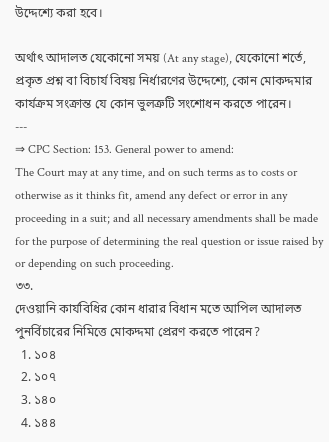উদ্দেশ্যে করা হবে।

অর্থাৎ আদালত যেকোনো সময় (At any stage), যেকোনো শর্তে, প্রকৃত প্রশ্ন বা বিচার্য বিষয় নির্ধারণের উদ্দেশ্যে, কোন মোকদ্দমার কার্যক্রম সংক্রান্ত যে কোন ভুলত্রুটি সংশোধন করতে পারেন।
---
⇒ CPC Section: 153. General power to amend:
The Court may at any time, and on such terms as to costs or otherwise as it thinks fit, amend any defect or error in any proceeding in a suit; and all necessary amendments shall be made for the purpose of determining the real question or issue raised by or depending on such proceeding.
৩৩.
দেওয়ানি কার্যবিধির কোন ধারার বিধান মতে আপিল আদালত পুনর্বিচারের নিমিত্তে মোকদ্দমা প্রেরণ করতে পারেন?
  1. ১০৪
  2. ১০৭
  3. ১৪০
  4. ১৪৪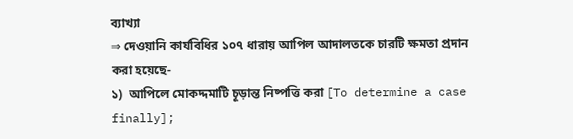ব্যাখ্যা
⇒ দেওয়ানি কার্যবিধির ১০৭ ধারায় আপিল আদালতকে চারটি ক্ষমতা প্রদান করা হয়েছে-
১)  আপিলে মোকদ্দমাটি চূড়ান্ত নিষ্পত্তি করা [To determine a case finally];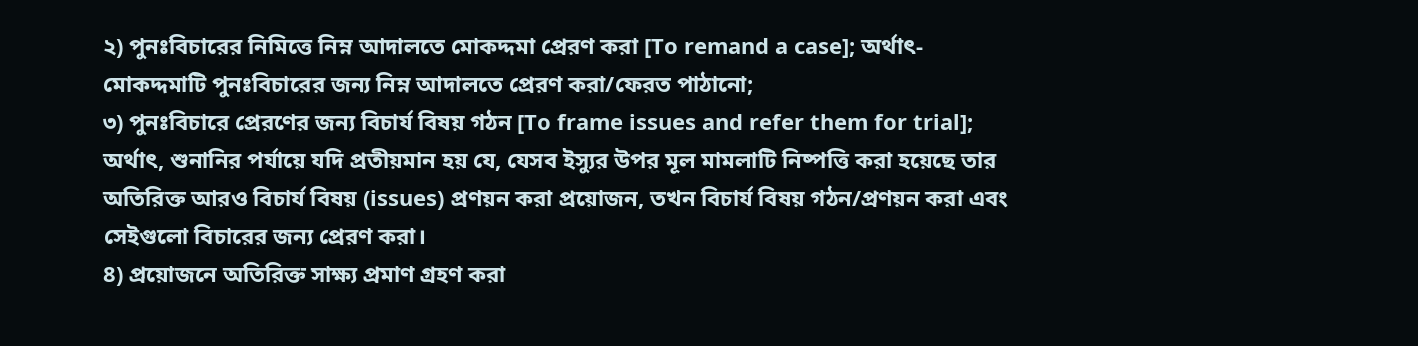২) পুনঃবিচারের নিমিত্তে নিম্ন আদালতে মোকদ্দমা প্রেরণ করা [To remand a case]; অর্থাৎ- মোকদ্দমাটি পুনঃবিচারের জন্য নিম্ন আদালতে প্রেরণ করা/ফেরত পাঠানো;
৩) পুনঃবিচারে প্রেরণের জন্য বিচার্য বিষয় গঠন [To frame issues and refer them for trial]; অর্থাৎ, শুনানির পর্যায়ে যদি প্রতীয়মান হয় যে, যেসব ইস্যুর উপর মূল মামলাটি নিষ্পত্তি করা হয়েছে তার অতিরিক্ত আরও বিচার্য বিষয় (issues) প্রণয়ন করা প্রয়োজন, তখন বিচার্য বিষয় গঠন/প্রণয়ন করা এবং সেইগুলো বিচারের জন্য প্রেরণ করা।
8) প্রয়োজনে অতিরিক্ত সাক্ষ্য প্রমাণ গ্রহণ করা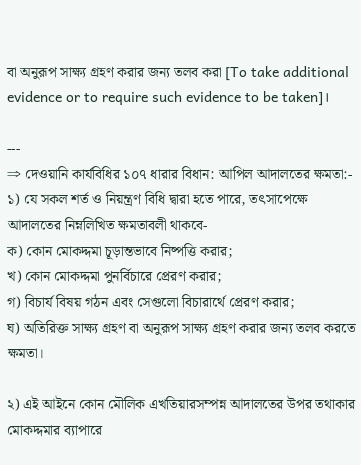বা অনুরূপ সাক্ষ্য গ্রহণ করার জন্য তলব করা [To take additional evidence or to require such evidence to be taken]।

---
⇒ দেওয়ানি কার্যবিধির ১০৭ ধারার বিধান: আপিল আদালতের ক্ষমতা:-
১) যে সকল শর্ত ও নিয়ন্ত্রণ বিধি দ্বারা হতে পারে, তৎসাপেক্ষে আদালতের নিম্নলিখিত ক্ষমতাবলী থাকবে-
ক) কোন মোকদ্দমা চূড়ান্তভাবে নিষ্পত্তি করার;
খ) কোন মোকদ্দমা পুনর্বিচারে প্রেরণ করার;
গ) বিচার্য বিষয় গঠন এবং সেগুলো বিচারার্থে প্রেরণ করার;
ঘ) অতিরিক্ত সাক্ষ্য গ্রহণ বা অনুরূপ সাক্ষ্য গ্রহণ করার জন্য তলব করতে ক্ষমতা।

২) এই আইনে কোন মৌলিক এখতিয়ারসম্পন্ন আদালতের উপর তথাকার মোকদ্দমার ব্যাপারে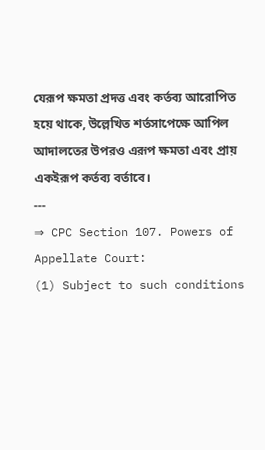যেরূপ ক্ষমতা প্রদত্ত এবং কর্তব্য আরোপিত হয়ে থাকে, উল্লেখিত শর্তসাপেক্ষে আপিল আদালতের উপরও এরূপ ক্ষমতা এবং প্রায় একইরূপ কর্তব্য বর্তাবে।
---
⇒ CPC Section 107. Powers of Appellate Court:
(1) Subject to such conditions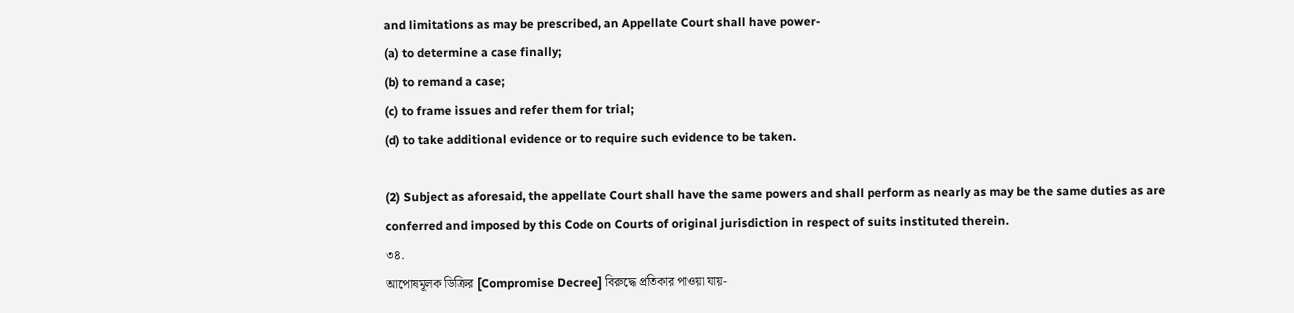and limitations as may be prescribed, an Appellate Court shall have power-
(a) to determine a case finally;
(b) to remand a case;
(c) to frame issues and refer them for trial;
(d) to take additional evidence or to require such evidence to be taken.

(2) Subject as aforesaid, the appellate Court shall have the same powers and shall perform as nearly as may be the same duties as are conferred and imposed by this Code on Courts of original jurisdiction in respect of suits instituted therein.
৩৪.
আপোষমূলক ডিক্রির [Compromise Decree] বিরুদ্ধে প্রতিকার পাওয়া যায়-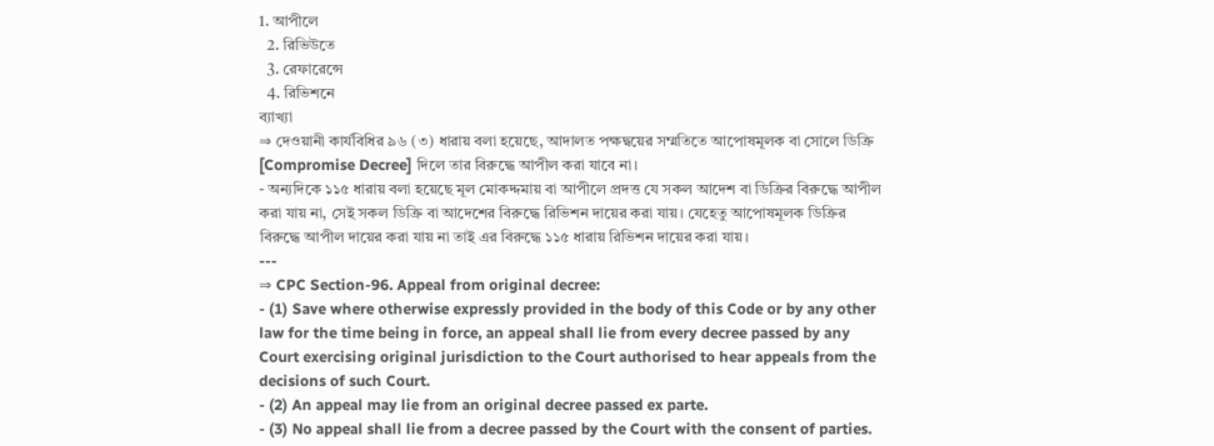1. আপীলে
  2. রিভিউতে
  3. রেফারেন্সে
  4. রিভিশনে
ব্যাখ্যা
⇒ দেওয়ানী কার্যবিধির ৯৬ (৩) ধারায় বলা হয়েছে, আদালত পক্ষদ্বয়ের সম্মতিতে আপোষমূলক বা সোলে ডিক্রি [Compromise Decree] দিলে তার বিরুদ্ধে আপীল করা যাবে না।
- অন্যদিকে ১১৫ ধারায় বলা হয়েছে মূল মোকদ্দমায় বা আপীলে প্রদত্ত যে সকল আদেশ বা ডিক্রির বিরুদ্ধে আপীল করা যায় না, সেই সকল ডিক্রি বা আদেশের বিরুদ্ধে রিভিশন দায়ের করা যায়। যেহেতু আপোষমূলক ডিক্রির বিরুদ্ধে আপীল দায়ের করা যায় না তাই এর বিরুদ্ধে ১১৫ ধারায় রিভিশন দায়ের করা যায়।
---
⇒ CPC Section-96. Appeal from original decree:
- (1) Save where otherwise expressly provided in the body of this Code or by any other law for the time being in force, an appeal shall lie from every decree passed by any Court exercising original jurisdiction to the Court authorised to hear appeals from the decisions of such Court.
- (2) An appeal may lie from an original decree passed ex parte.
- (3) No appeal shall lie from a decree passed by the Court with the consent of parties.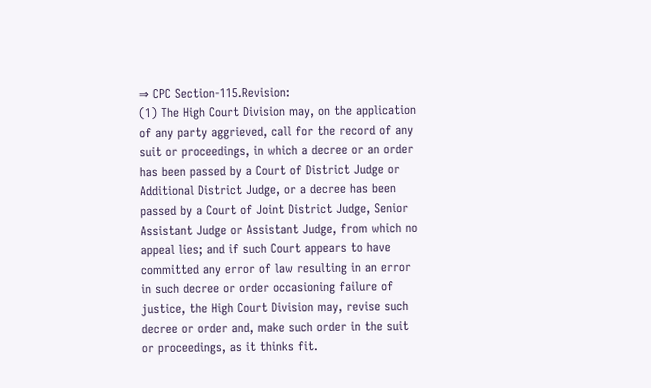⇒ CPC Section-115.Revision:
(1) The High Court Division may, on the application of any party aggrieved, call for the record of any suit or proceedings, in which a decree or an order has been passed by a Court of District Judge or Additional District Judge, or a decree has been passed by a Court of Joint District Judge, Senior Assistant Judge or Assistant Judge, from which no appeal lies; and if such Court appears to have committed any error of law resulting in an error in such decree or order occasioning failure of justice, the High Court Division may, revise such decree or order and, make such order in the suit or proceedings, as it thinks fit.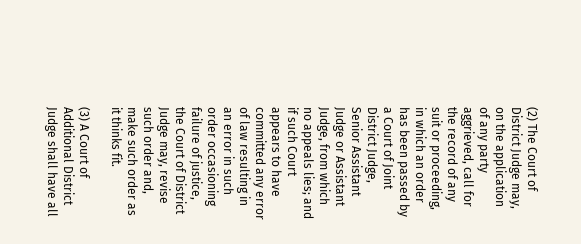(2) The Court of District Judge may, on the application of any party aggrieved, call for the record of any suit or proceeding, in which an order has been passed by a Court of Joint District Judge, Senior Assistant Judge or Assistant Judge, from which no appeals lies; and if such Court appears to have committed any error of law resulting in an error in such order occasioning failure of justice, the Court of District Judge may, revise such order and, make such order as it thinks fit.

(3) A Court of Additional District Judge shall have all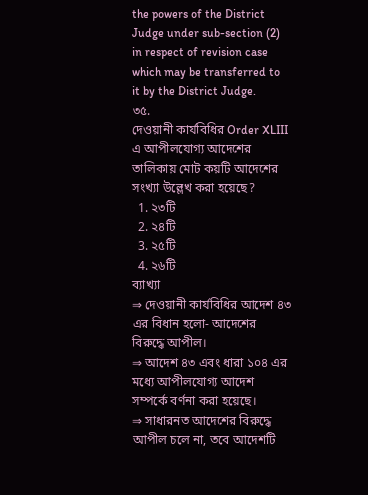the powers of the District Judge under sub-section (2) in respect of revision case which may be transferred to it by the District Judge.
৩৫.
দেওয়ানী কার্যবিধির Order XLIII এ আপীলযোগ্য আদেশের তালিকায় মোট কয়টি আদেশের সংখ্যা উল্লেখ করা হয়েছে?
  1. ২৩টি
  2. ২৪টি
  3. ২৫টি
  4. ২৬টি
ব্যাখ্যা
⇒ দেওয়ানী কার্যবিধির আদেশ ৪৩ এর বিধান হলো- আদেশের বিরুদ্ধে আপীল।
⇒ আদেশ ৪৩ এবং ধারা ১০৪ এর মধ্যে আপীলযোগ্য আদেশ সম্পর্কে বর্ণনা করা হয়েছে।
⇒ সাধারনত আদেশের বিরুদ্ধে আপীল চলে না, তবে আদেশটি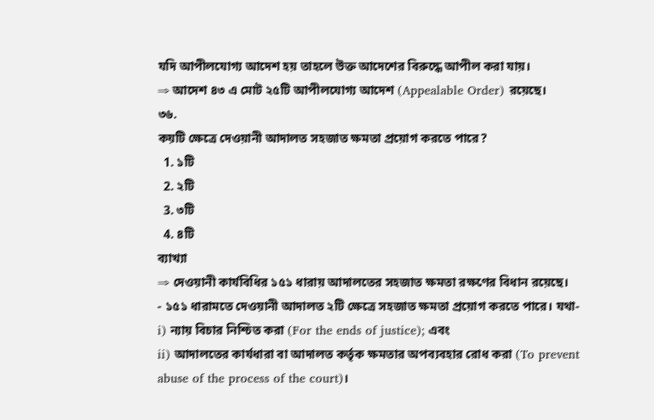যদি আপীলযোগ্য আদেশ হয় তাহলে উক্ত আদেশের বিরুদ্ধে আপীল করা যায়।
⇒ আদেশ ৪৩ এ মোট ২৫টি আপীলযোগ্য আদেশ (Appealable Order) রয়েছে।
৩৬.
কয়টি ক্ষেত্রে দেওয়ানী আদালত সহজাত ক্ষমতা প্রয়োগ করতে পারে?
  1. ১টি
  2. ২টি
  3. ৩টি
  4. ৪টি
ব্যাখ্যা
⇒ দেওয়ানী কার্যবিধির ১৫১ ধারায় আদালতের সহজাত ক্ষমতা রক্ষণের বিধান রয়েছে।
- ১৫১ ধারামতে দেওয়ানী আদালত ২টি ক্ষেত্রে সহজাত ক্ষমতা প্রয়োগ করতে পারে। যথা-
i) ন্যায় বিচার নিশ্চিত করা (For the ends of justice); এবং
ii) আদালতের কার্যধারা বা আদালত কর্তৃক ক্ষমতার অপব্যবহার রোধ করা (To prevent abuse of the process of the court)।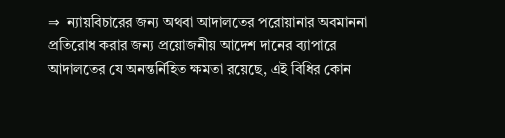⇒  ন্যায়বিচারের জন্য অথবা আদালতের পরোয়ানার অবমাননা প্রতিরোধ করার জন্য প্রয়োজনীয় আদেশ দানের ব্যাপারে আদালতের যে অনন্তর্নিহিত ক্ষমতা রয়েছে, এই বিধির কোন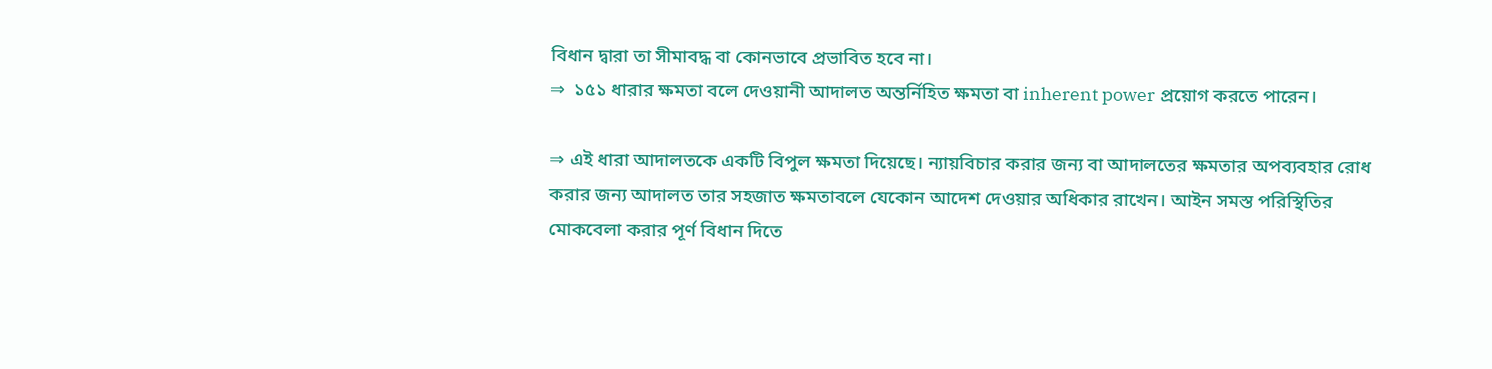বিধান দ্বারা তা সীমাবদ্ধ বা কোনভাবে প্রভাবিত হবে না।
⇒  ১৫১ ধারার ক্ষমতা বলে দেওয়ানী আদালত অন্তর্নিহিত ক্ষমতা বা inherent power প্রয়োগ করতে পারেন।

⇒ এই ধারা আদালতকে একটি বিপুল ক্ষমতা দিয়েছে। ন্যায়বিচার করার জন্য বা আদালতের ক্ষমতার অপব্যবহার রোধ করার জন্য আদালত তার সহজাত ক্ষমতাবলে যেকোন আদেশ দেওয়ার অধিকার রাখেন। আইন সমস্ত পরিস্থিতির মোকবেলা করার পূর্ণ বিধান দিতে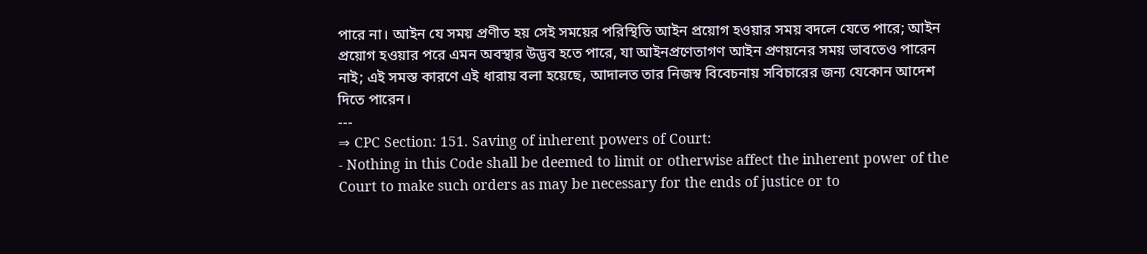পারে না। আইন যে সময় প্রণীত হয় সেই সময়ের পরিস্থিতি আইন প্রয়োগ হওয়ার সময় বদলে যেতে পারে; আইন প্রয়োগ হওয়ার পরে এমন অবস্থার উদ্ভব হতে পারে, যা আইনপ্রণেতাগণ আইন প্রণয়নের সময় ভাবতেও পারেন নাই; এই সমস্ত কারণে এই ধারায় বলা হয়েছে, আদালত তার নিজস্ব বিবেচনায় সবিচারের জন্য যেকোন আদেশ দিতে পারেন।
---
⇒ CPC Section: 151. Saving of inherent powers of Court:
- Nothing in this Code shall be deemed to limit or otherwise affect the inherent power of the Court to make such orders as may be necessary for the ends of justice or to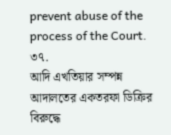prevent abuse of the process of the Court.
৩৭.
আদি এখতিয়ার সম্পন্ন আদালতের একতরফা ডিক্রির বিরুদ্ধে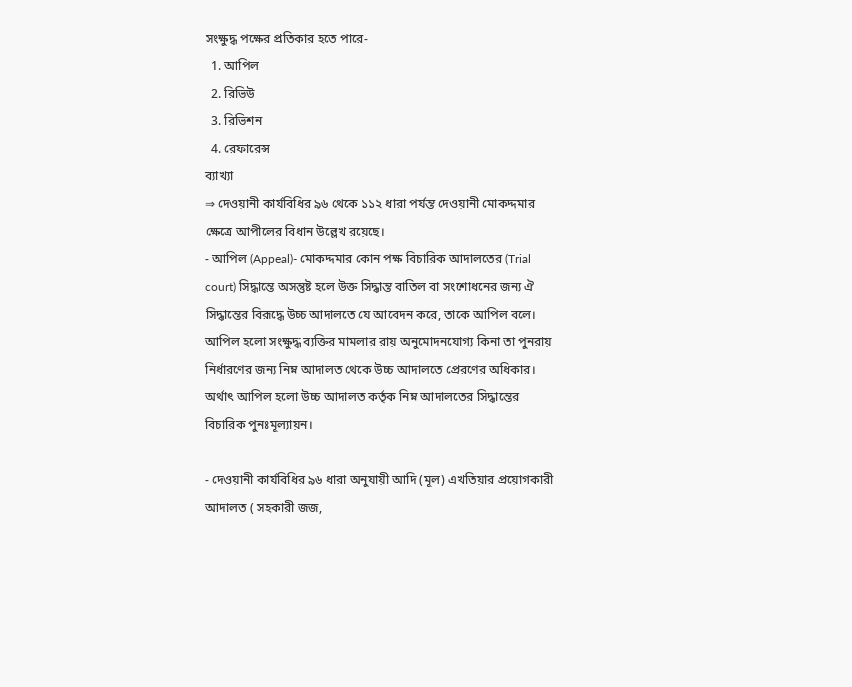সংক্ষুদ্ধ পক্ষের প্রতিকার হতে পারে-
  1. আপিল
  2. রিভিউ
  3. রিভিশন
  4. রেফারেন্স
ব্যাখ্যা
⇒ দেওয়ানী কার্যবিধির ৯৬ থেকে ১১২ ধারা পর্যন্ত দেওয়ানী মোকদ্দমার ক্ষেত্রে আপীলের বিধান উল্লেখ রয়েছে।
- আপিল (Appeal)- মোকদ্দমার কোন পক্ষ বিচারিক আদালতের (Trial court) সিদ্ধান্তে অসন্তুষ্ট হলে উক্ত সিদ্ধান্ত বাতিল বা সংশোধনের জন্য ঐ সিদ্ধান্তের বিরূদ্ধে উচ্চ আদালতে যে আবেদন করে, তাকে আপিল বলে। আপিল হলো সংক্ষুদ্ধ ব্যক্তির মামলার রায় অনুমোদনযোগ্য কিনা তা পুনরায় নির্ধারণের জন্য নিম্ন আদালত থেকে উচ্চ আদালতে প্রেরণের অধিকার। অর্থাৎ আপিল হলো উচ্চ আদালত কর্তৃক নিম্ন আদালতের সিদ্ধান্তের বিচারিক পুনঃমূল্যায়ন।

- দেওয়ানী কার্যবিধির ৯৬ ধারা অনুযায়ী আদি (মূল) এখতিয়ার প্রয়োগকারী আদালত ( সহকারী জজ,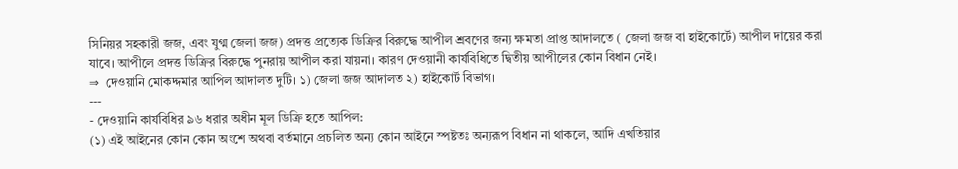সিনিয়র সহকারী জজ, এবং যুগ্ম জেলা জজ) প্রদত্ত প্রত্যেক ডিক্রির বিরুদ্ধে আপীল শ্রবণের জন্য ক্ষমতা প্রাপ্ত আদালতে ( জেলা জজ বা হাইকোর্টে) আপীল দায়ের করা যাবে। আপীলে প্রদত্ত ডিক্রির বিরুদ্ধে পুনরায় আপীল করা যায়না। কারণ দেওয়ানী কার্যবিধিতে দ্বিতীয় আপীলের কোন বিধান নেই।
⇒  দেওয়ানি মোকদ্দমার আপিল আদালত দুটি। ১) জেলা জজ আদালত ২) হাইকোর্ট বিভাগ।
---
- দেওয়ানি কার্যবিধির ৯৬ ধরার অধীন মূল ডিক্রি হতে আপিল:
(১) এই আইনের কোন কোন অংশে অথবা বর্তমানে প্রচলিত অন্য কোন আইনে স্পষ্টতঃ অন্যরূপ বিধান না থাকলে, আদি এখতিয়ার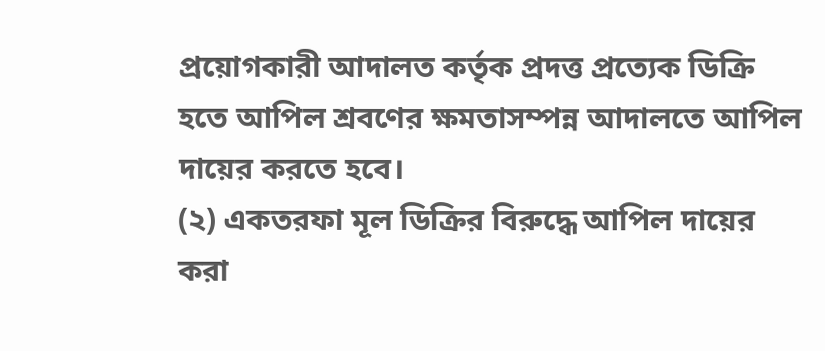প্রয়োগকারী আদালত কর্তৃক প্রদত্ত প্রত্যেক ডিক্রি হতে আপিল শ্রবণের ক্ষমতাসম্পন্ন আদালতে আপিল দায়ের করতে হবে।
(২) একতরফা মূল ডিক্রির বিরুদ্ধে আপিল দায়ের করা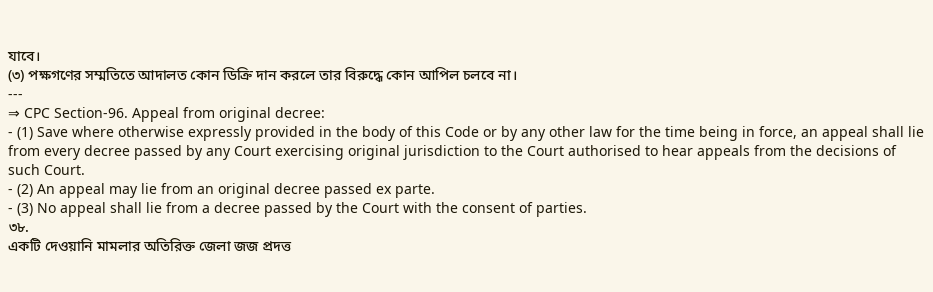যাবে।
(৩) পক্ষগণের সম্মতিতে আদালত কোন ডিক্রি দান করলে তার বিরুদ্ধে কোন আপিল চলবে না।
---
⇒ CPC Section-96. Appeal from original decree:
- (1) Save where otherwise expressly provided in the body of this Code or by any other law for the time being in force, an appeal shall lie from every decree passed by any Court exercising original jurisdiction to the Court authorised to hear appeals from the decisions of such Court.
- (2) An appeal may lie from an original decree passed ex parte.
- (3) No appeal shall lie from a decree passed by the Court with the consent of parties.
৩৮.
একটি দেওয়ানি মামলার অতিরিক্ত জেলা জজ প্রদত্ত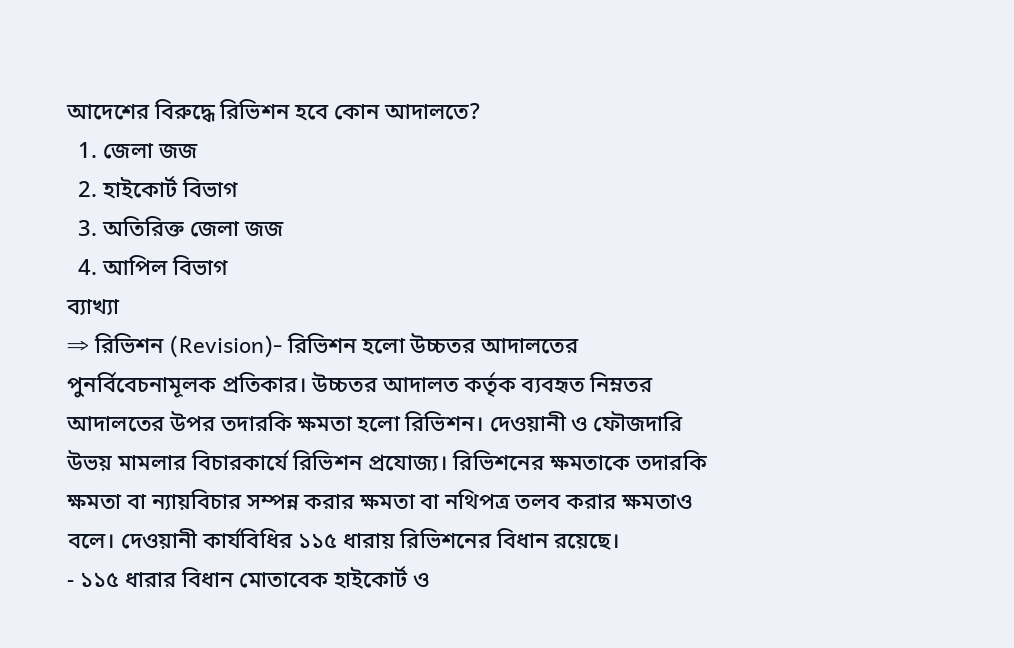আদেশের বিরুদ্ধে রিভিশন হবে কোন আদালতে?
  1. জেলা জজ
  2. হাইকোর্ট বিভাগ
  3. অতিরিক্ত জেলা জজ
  4. আপিল বিভাগ
ব্যাখ্যা
⇒ রিভিশন (Revision)- রিভিশন হলো উচ্চতর আদালতের পুনর্বিবেচনামূলক প্রতিকার। উচ্চতর আদালত কর্তৃক ব্যবহৃত নিম্নতর আদালতের উপর তদারকি ক্ষমতা হলো রিভিশন। দেওয়ানী ও ফৌজদারি উভয় মামলার বিচারকার্যে রিভিশন প্রযোজ্য। রিভিশনের ক্ষমতাকে তদারকি ক্ষমতা বা ন্যায়বিচার সম্পন্ন করার ক্ষমতা বা নথিপত্র তলব করার ক্ষমতাও বলে। দেওয়ানী কার্যবিধির ১১৫ ধারায় রিভিশনের বিধান রয়েছে।
- ১১৫ ধারার বিধান মোতাবেক হাইকোর্ট ও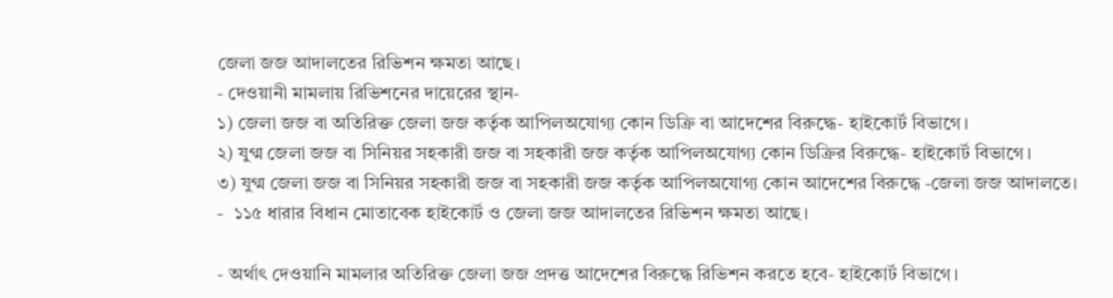জেলা জজ আদালতের রিভিশন ক্ষমতা আছে।
- দেওয়ানী মামলায় রিভিশনের দায়েরের স্থান-
১) জেলা জজ বা অতিরিক্ত জেলা জজ কর্তৃক আপিলঅযোগ্য কোন ডিক্রি বা আদেশের বিরুদ্ধে- হাইকোর্ট বিভাগে।
২) যুগ্ম জেলা জজ বা সিনিয়র সহকারী জজ বা সহকারী জজ কর্তৃক আপিলঅযোগ্য কোন ডিক্রির বিরুদ্ধে- হাইকোর্ট বিভাগে।
৩) যুগ্ম জেলা জজ বা সিনিয়র সহকারী জজ বা সহকারী জজ কর্তৃক আপিলঅযোগ্য কোন আদেশের বিরুদ্ধে -জেলা জজ আদালতে।
-  ১১৫ ধারার বিধান মোতাবেক হাইকোর্ট ও জেলা জজ আদালতের রিভিশন ক্ষমতা আছে।

- অর্থাৎ দেওয়ানি মামলার অতিরিক্ত জেলা জজ প্রদত্ত আদেশের বিরুদ্ধে রিভিশন করতে হবে- হাইকোর্ট বিভাগে।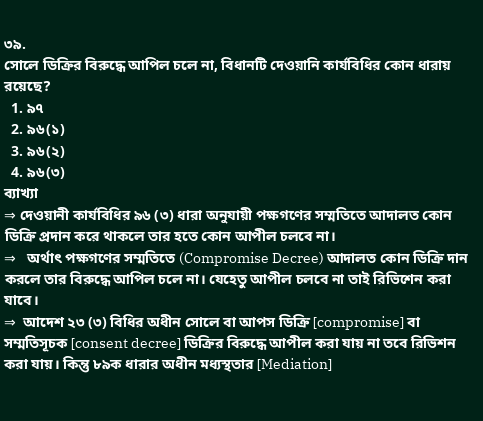৩৯.
সোলে ডিক্রির বিরুদ্ধে আপিল চলে না, বিধানটি দেওয়ানি কার্যবিধির কোন ধারায় রয়েছে?
  1. ৯৭
  2. ৯৬(১)
  3. ৯৬(২)
  4. ৯৬(৩)
ব্যাখ্যা
⇒ দেওয়ানী কার্যবিধির ৯৬ (৩) ধারা অনুযায়ী পক্ষগণের সম্মতিতে আদালত কোন ডিক্রি প্রদান করে থাকলে তার হতে কোন আপীল চলবে না।
⇒   অর্থাৎ পক্ষগণের সম্মতিতে (Compromise Decree) আদালত কোন ডিক্রি দান করলে তার বিরুদ্ধে আপিল চলে না। যেহেতু আপীল চলবে না তাই রিভিশেন করা যাবে।
⇒  আদেশ ২৩ (৩) বিধির অধীন সোলে বা আপস ডিক্রি [compromise] বা সম্মতিসূচক [consent decree] ডিক্রির বিরুদ্ধে আপীল করা যায় না তবে রিভিশন করা যায়। কিন্তু ৮৯ক ধারার অধীন মধ্যস্থতার [Mediation]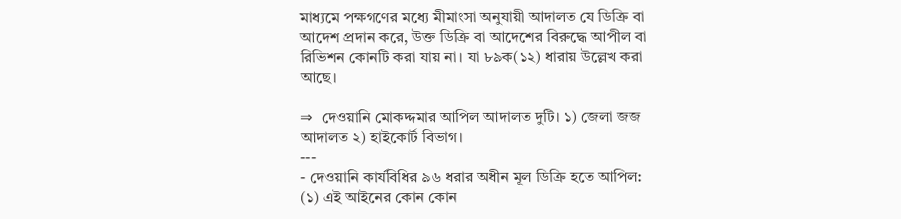মাধ্যমে পক্ষগণের মধ্যে মীমাংসা অনুযায়ী আদালত যে ডিক্রি বা আদেশ প্রদান করে, উক্ত ডিক্রি বা আদেশের বিরুদ্ধে আপীল বা রিভিশন কোনটি করা যায় না। যা ৮৯ক(১২) ধারায় উল্লেখ করা আছে।

⇒  দেওয়ানি মোকদ্দমার আপিল আদালত দুটি। ১) জেলা জজ আদালত ২) হাইকোর্ট বিভাগ।
---
- দেওয়ানি কার্যবিধির ৯৬ ধরার অধীন মূল ডিক্রি হতে আপিল:
(১) এই আইনের কোন কোন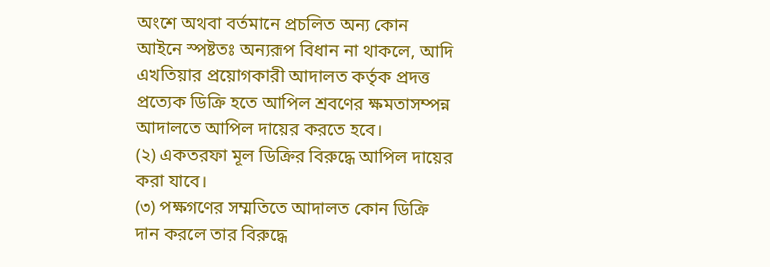অংশে অথবা বর্তমানে প্রচলিত অন্য কোন আইনে স্পষ্টতঃ অন্যরূপ বিধান না থাকলে, আদি এখতিয়ার প্রয়োগকারী আদালত কর্তৃক প্রদত্ত প্রত্যেক ডিক্রি হতে আপিল শ্রবণের ক্ষমতাসম্পন্ন আদালতে আপিল দায়ের করতে হবে।
(২) একতরফা মূল ডিক্রির বিরুদ্ধে আপিল দায়ের করা যাবে।
(৩) পক্ষগণের সম্মতিতে আদালত কোন ডিক্রি দান করলে তার বিরুদ্ধে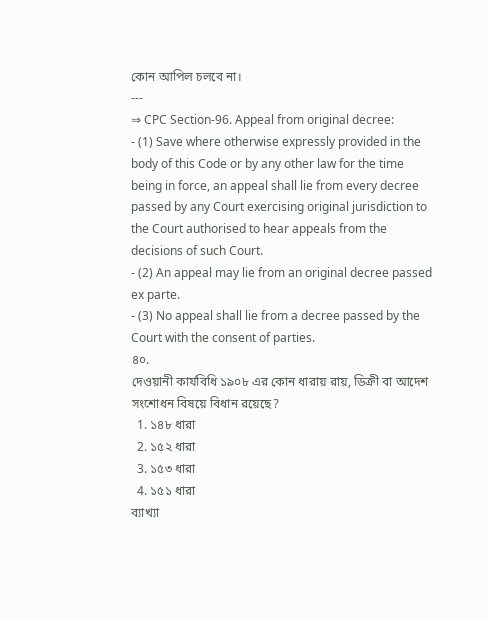কোন আপিল চলবে না।
---
⇒ CPC Section-96. Appeal from original decree:
- (1) Save where otherwise expressly provided in the body of this Code or by any other law for the time being in force, an appeal shall lie from every decree passed by any Court exercising original jurisdiction to the Court authorised to hear appeals from the decisions of such Court.
- (2) An appeal may lie from an original decree passed ex parte.
- (3) No appeal shall lie from a decree passed by the Court with the consent of parties.
৪০.
দেওয়ানী কার্যবিধি ১৯০৮ এর কোন ধারায় রায়, ডিক্রী বা আদেশ সংশোধন বিষয়ে বিধান রয়েছে?
  1. ১৪৮ ধারা
  2. ১৫২ ধারা
  3. ১৫৩ ধারা
  4. ১৫১ ধারা
ব্যাখ্যা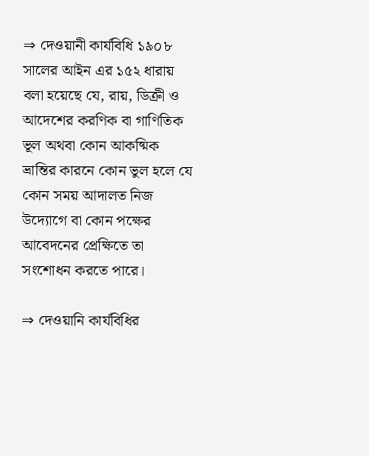⇒ দেওয়ানী কার্যবিধি ১৯০৮ সালের আইন এর ১৫২ ধারায় বলা হয়েছে যে, রায়, ডিক্রী ও আদেশের করণিক বা গাণিতিক ভূল অথবা কোন আকষ্মিক ভ্রান্তির কারনে কোন ভুল হলে যে কোন সময় আদালত নিজ উদ্যোগে বা কোন পক্ষের আবেদনের প্রেক্ষিতে তা সংশোধন করতে পারে।

⇒ দেওয়ানি কার্যবিধির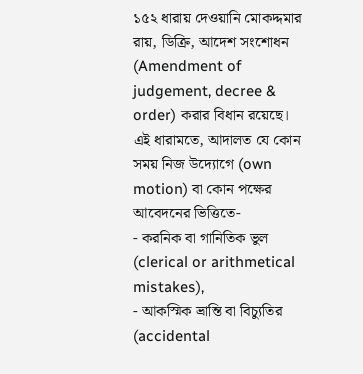১৫২ ধারায় দেওয়ানি মোকদ্দমার রায়, ডিক্রি, আদেশ সংশোধন (Amendment of judgement, decree & order) করার বিধান রয়েছে।
এই ধারামতে, আদালত যে কোন সময় নিজ উদ্যোগে (own motion) বা কোন পক্ষের আবেদনের ভিত্তিতে-
- করনিক বা গানিতিক ভুল (clerical or arithmetical mistakes),
- আকস্মিক ভ্রান্তি বা বিচ্যুতির (accidental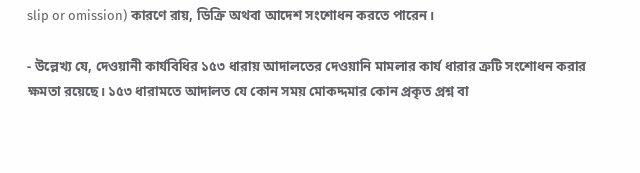slip or omission) কারণে রায়, ডিক্রি অথবা আদেশ সংশোধন করতে পারেন।

- উল্লেখ্য যে, দেওয়ানী কার্যবিধির ১৫৩ ধারায় আদালতের দেওয়ানি মামলার কার্য ধারার ত্রুটি সংশোধন করার ক্ষমতা রয়েছে। ১৫৩ ধারামতে আদালত যে কোন সময় মোকদ্দমার কোন প্রকৃত প্রশ্ন বা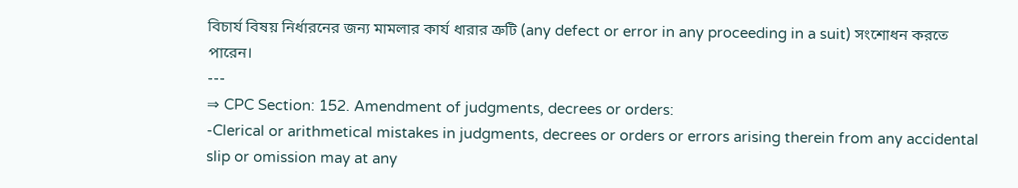বিচার্য বিষয় নির্ধারনের জন্য মামলার কার্য ধারার ত্রুটি (any defect or error in any proceeding in a suit) সংশোধন করতে পারেন।
---
⇒ CPC Section: 152. Amendment of judgments, decrees or orders:
-Clerical or arithmetical mistakes in judgments, decrees or orders or errors arising therein from any accidental slip or omission may at any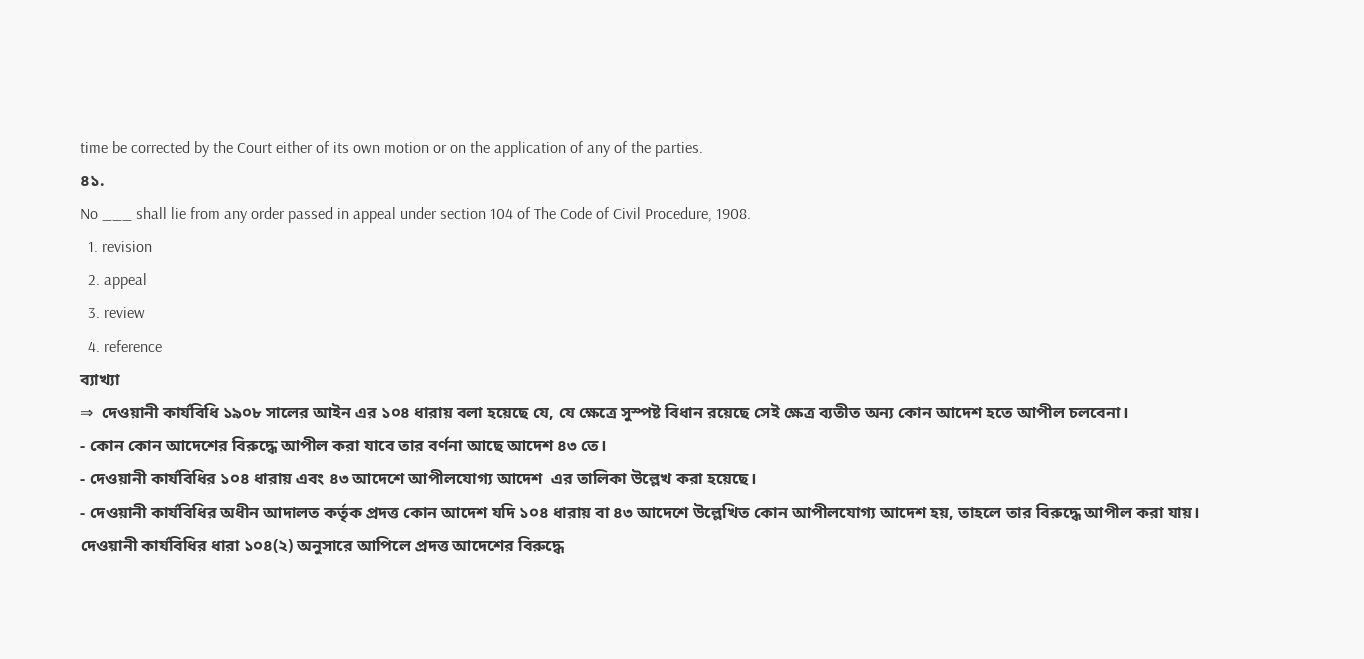time be corrected by the Court either of its own motion or on the application of any of the parties.
৪১.
No ___ shall lie from any order passed in appeal under section 104 of The Code of Civil Procedure, 1908.
  1. revision
  2. appeal
  3. review
  4. reference
ব্যাখ্যা
⇒  দেওয়ানী কার্যবিধি ১৯০৮ সালের আইন এর ১০৪ ধারায় বলা হয়েছে যে, যে ক্ষেত্রে সুস্পষ্ট বিধান রয়েছে সেই ক্ষেত্র ব্যতীত অন্য কোন আদেশ হতে আপীল চলবেনা।
- কোন কোন আদেশের বিরুদ্ধে আপীল করা যাবে তার বর্ণনা আছে আদেশ ৪৩ তে।
- দেওয়ানী কার্যবিধির ১০৪ ধারায় এবং ৪৩ আদেশে আপীলযোগ্য আদেশ  এর তালিকা উল্লেখ করা হয়েছে।
- দেওয়ানী কার্যবিধির অধীন আদালত কর্তৃক প্রদত্ত কোন আদেশ যদি ১০৪ ধারায় বা ৪৩ আদেশে উল্লেখিত কোন আপীলযোগ্য আদেশ হয়, তাহলে তার বিরুদ্ধে আপীল করা যায়।
দেওয়ানী কার্যবিধির ধারা ১০৪(২) অনুসারে আপিলে প্রদত্ত আদেশের বিরুদ্ধে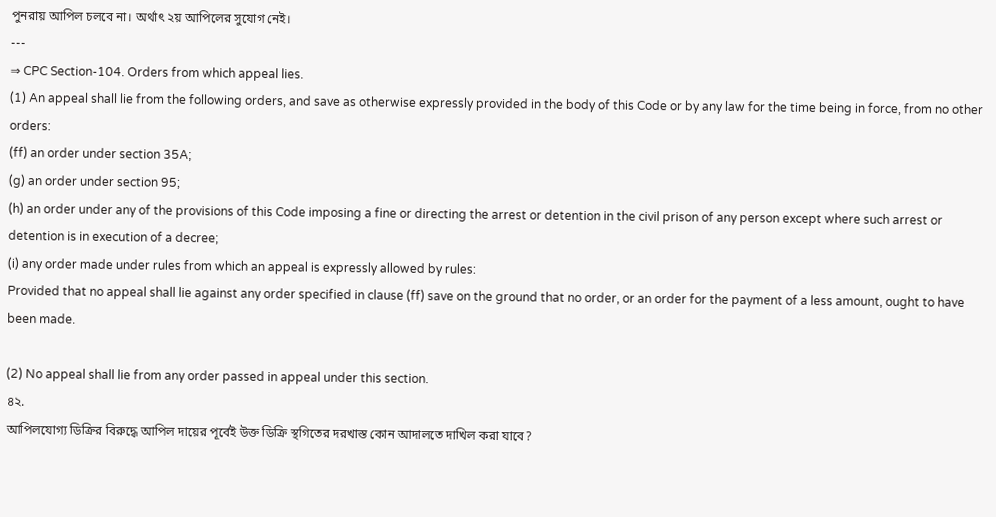পুনরায় আপিল চলবে না। অর্থাৎ ২য় আপিলের সুযোগ নেই।
---
⇒ CPC Section-104. Orders from which appeal lies.
(1) An appeal shall lie from the following orders, and save as otherwise expressly provided in the body of this Code or by any law for the time being in force, from no other orders:
(ff) an order under section 35A;
(g) an order under section 95;
(h) an order under any of the provisions of this Code imposing a fine or directing the arrest or detention in the civil prison of any person except where such arrest or detention is in execution of a decree;
(i) any order made under rules from which an appeal is expressly allowed by rules:
Provided that no appeal shall lie against any order specified in clause (ff) save on the ground that no order, or an order for the payment of a less amount, ought to have been made.

(2) No appeal shall lie from any order passed in appeal under this section.
৪২.
আপিলযোগ্য ডিক্রির বিরুদ্ধে আপিল দায়ের পূর্বেই উক্ত ডিক্রি স্থগিতের দরখাস্ত কোন আদালতে দাখিল করা যাবে?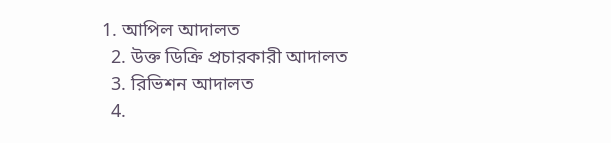1. আপিল আদালত
  2. উক্ত ডিক্রি প্রচারকারী আদালত
  3. রিভিশন আদালত
  4.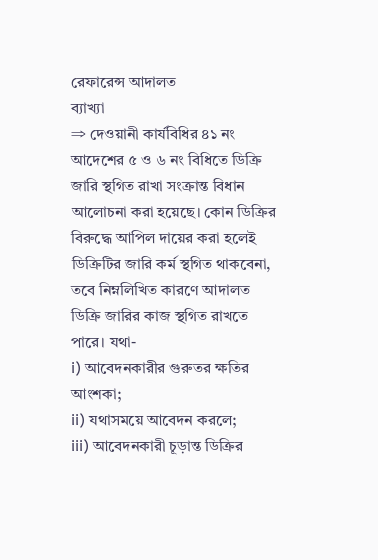রেফারেন্স আদালত
ব্যাখ্যা
⇒ দেওয়ানী কার্যবিধির ৪১ নং আদেশের ৫ ও ৬ নং বিধিতে ডিক্রি জারি স্থগিত রাখা সংক্রান্ত বিধান আলোচনা করা হয়েছে। কোন ডিক্রির বিরুদ্ধে আপিল দায়ের করা হলেই ডিক্রিটির জারি কর্ম স্থগিত থাকবেনা, তবে নিম্নলিখিত কারণে আদালত ডিক্রি জারির কাজ স্থগিত রাখতে পারে। যথা-
i) আবেদনকারীর গুরুতর ক্ষতির আংশকা;
ii) যথাসময়ে আবেদন করলে;
iii) আবেদনকারী চূড়ান্ত ডিক্রির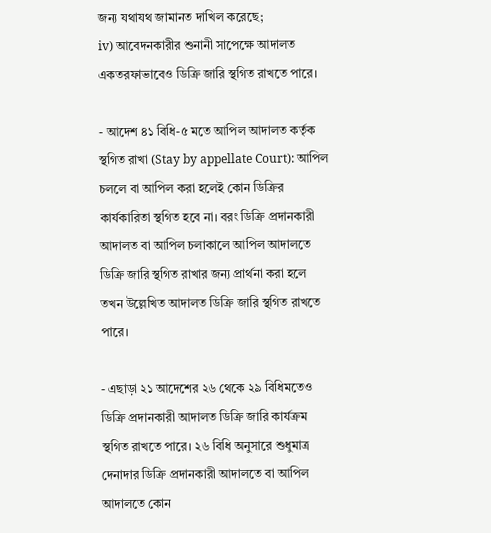জন্য যথাযথ জামানত দাখিল করেছে;
iv) আবেদনকারীর শুনানী সাপেক্ষে আদালত একতরফাভাবেও ডিক্রি জারি স্থগিত রাখতে পারে।

- আদেশ ৪১ বিধি-৫ মতে আপিল আদালত কর্তৃক স্থগিত রাখা (Stay by appellate Court): আপিল চললে বা আপিল করা হলেই কোন ডিক্রির কার্যকারিতা স্থগিত হবে না। বরং ডিক্রি প্রদানকারী আদালত বা আপিল চলাকালে আপিল আদালতে ডিক্রি জারি স্থগিত রাখার জন্য প্রার্থনা করা হলে তখন উল্লেখিত আদালত ডিক্রি জারি স্থগিত রাখতে পারে।

- এছাড়া ২১ আদেশের ২৬ থেকে ২৯ বিধিমতেও ডিক্রি প্রদানকারী আদালত ডিক্রি জারি কার্যক্রম স্থগিত রাখতে পারে। ২৬ বিধি অনুসারে শুধুমাত্র দেনাদার ডিক্রি প্রদানকারী আদালতে বা আপিল আদালতে কোন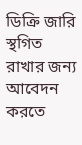ডিক্রি জারি স্থগিত রাখার জন্য আবেদন করতে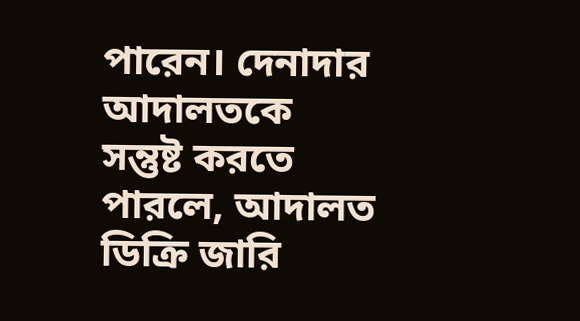পারেন। দেনাদার আদালতকে সন্তুষ্ট করতে পারলে, আদালত ডিক্রি জারি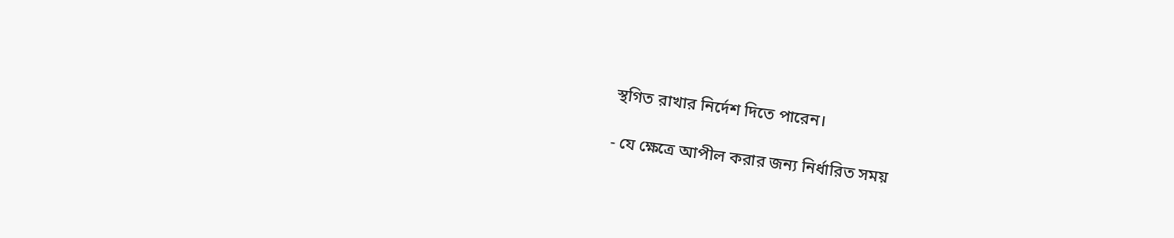স্থগিত রাখার নির্দেশ দিতে পারেন।

- যে ক্ষেত্রে আপীল করার জন্য নির্ধারিত সময়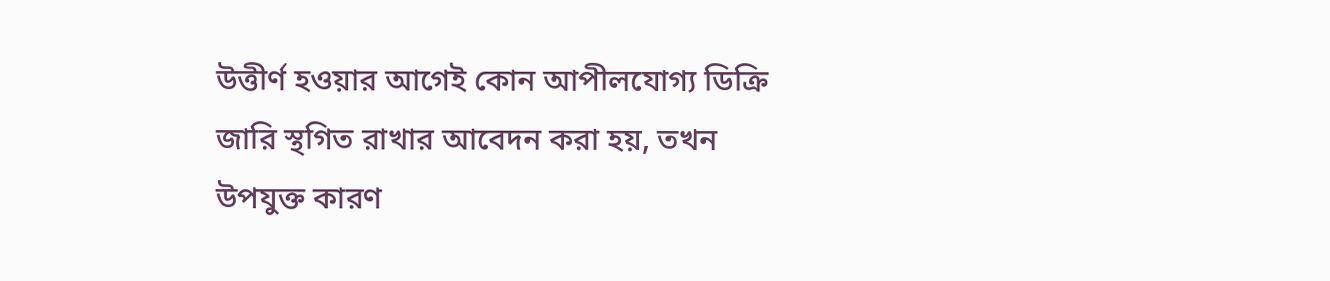উত্তীর্ণ হওয়ার আগেই কোন আপীলযোগ্য ডিক্রি জারি স্থগিত রাখার আবেদন করা হয়, তখন উপযুক্ত কারণ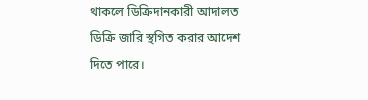থাকলে ডিক্রিদানকারী আদালত ডিক্রি জারি স্থগিত করার আদেশ দিতে পারে।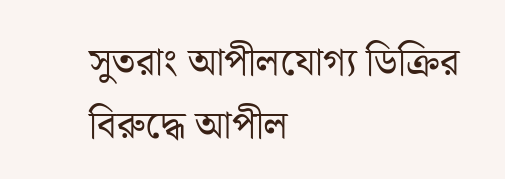সুতরাং আপীলযোগ্য ডিক্রির বিরুদ্ধে আপীল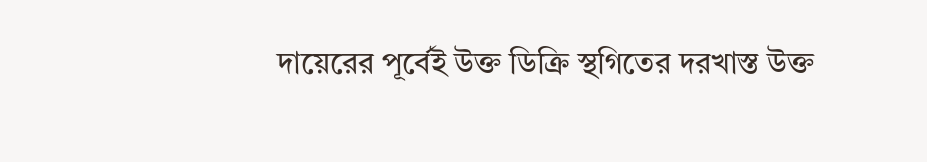দায়েরের পূর্বেই উক্ত ডিক্রি স্থগিতের দরখাস্ত উক্ত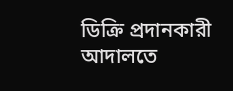ডিক্রি প্রদানকারী আদালতে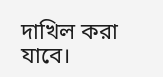দাখিল করা যাবে।